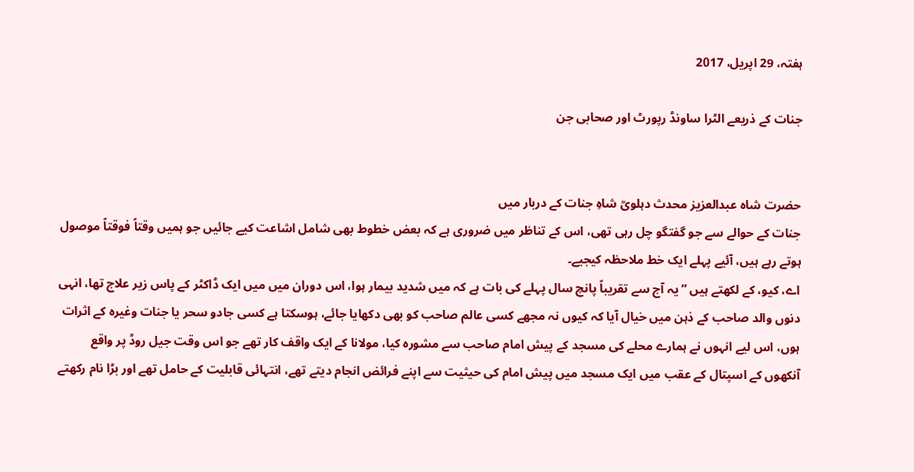ہفتہ، 29 اپریل، 2017

جنات کے ذریعے الٹرا ساونڈ رپورٹ اور صحابی جن


حضرت شاہ عبدالعزیز محدث دہلویؒ شاہِ جنات کے دربار میں
جنات کے حوالے سے جو گفتگو چل رہی تھی، اس کے تناظر میں ضروری ہے کہ بعض خطوط بھی شامل اشاعت کیے جائیں جو ہمیں وقتاً فوقتاً موصول ہوتے رہے ہیں، آئیے پہلے ایک خط ملاحظہ کیجیے۔
اے، کیو، کے لکھتے ہیں ” یہ آج سے تقریباً پانچ سال پہلے کی بات ہے کہ میں شدید بیمار ہوا، اس دوران میں میں ایک ڈاکٹر کے پاس زیر علاج تھا، انہی دنوں والد صاحب کے ذہن میں خیال آیا کہ کیوں نہ مجھے کسی عالم صاحب کو بھی دکھایا جائے، ہوسکتا ہے کسی جادو سحر یا جنات وغیرہ کے اثرات ہوں، اس لیے انہوں نے ہمارے محلے کی مسجد کے پیش امام صاحب سے مشورہ کیا، مولانا کے ایک واقف کار تھے جو اس وقت جیل روڈ پر واقع آنکھوں کے اسپتال کے عقب میں ایک مسجد میں پیش امام کی حیثیت سے اپنے فرائض انجام دیتے تھے، انتہائی قابلیت کے حامل تھے اور بڑا نام رکھتے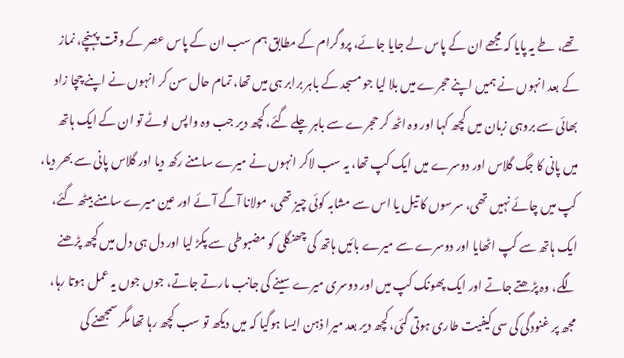تھے، طے یہ پایا کہ مجھے ان کے پاس لے جایا جائے، پروگرام کے مطابق ہم سب ان کے پاس عصر کے وقت پہنچے، نماز کے بعد انہوں نے ہمیں اپنے حجرے میں بلا لیا جو مسجد کے باہر برابر ہی میں تھا، تمام حال سن کر انہوں نے اپنے چچا زاد بھائی سے بروہی زبان میں کچھ کہا اور وہ اٹھ کر حجرے سے باہر چلے گئے، کچھ دیر جب وہ واپس لوٹے تو ان کے ایک ہاتھ میں پانی کا جگ گلاس اور دوسرے میں ایک کپ تھا، یہ سب لاکر انہوں نے میرے سامنے رکھ دیا اور گلاس پانی سے بھر دیا، کپ میں چائے نہیں تھی، سرسوں کا تیل یا اس سے مشابہ کوئی چیز تھی، مولانا آگے آئے اور عین میرے سامنے بیٹھ گئے، ایک ہاتھ سے کپ اٹھایا اور دوسرے سے میرے بائیں ہاتھ کی چھنگلی کو مضبوطی سے پکڑ لیا اور دل ہی دل میں کچھ پڑھنے لگے، وہ پڑھتے جاتے اور ایک پھونک کپ میں اور دوسری میرے سینے کی جانب مارتے جاتے، جوں جوں یہ عمل ہوتا رہا، مجھ پر غنودگی کی سی کیفیت طاری ہوتی گئی، کچھ دیر بعد میرا ذہن ایسا ہوگیا کہ میں دیکھ تو سب کچھ رہا تھا مگر سمجھنے کی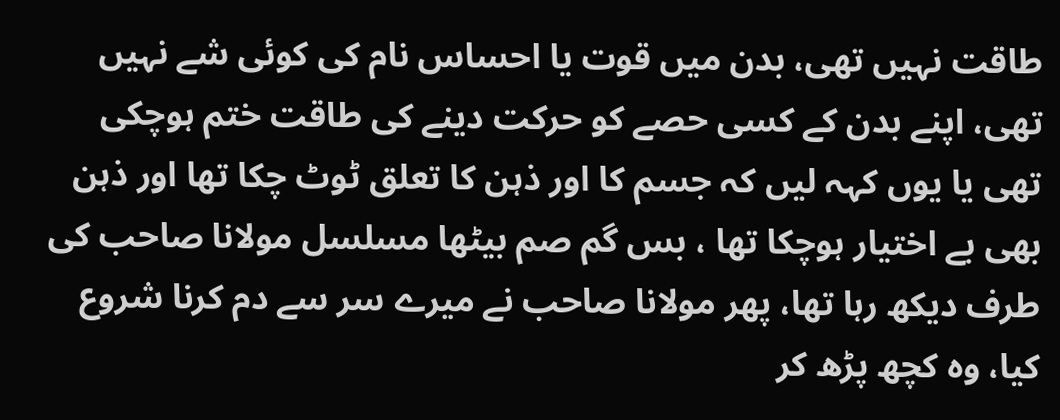طاقت نہیں تھی، بدن میں قوت یا احساس نام کی کوئی شے نہیں تھی، اپنے بدن کے کسی حصے کو حرکت دینے کی طاقت ختم ہوچکی تھی یا یوں کہہ لیں کہ جسم کا اور ذہن کا تعلق ٹوٹ چکا تھا اور ذہن بھی بے اختیار ہوچکا تھا ، بس گم صم بیٹھا مسلسل مولانا صاحب کی طرف دیکھ رہا تھا، پھر مولانا صاحب نے میرے سر سے دم کرنا شروع کیا، وہ کچھ پڑھ کر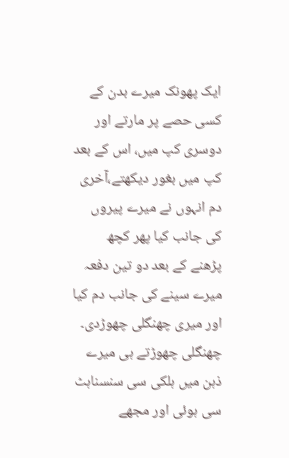ایک پھونک میرے بدن کے کسی حصے پر مارتے اور دوسری کپ میں، اس کے بعد کپ میں بغور دیکھتے،آخری دم انہوں نے میرے پیروں کی جانب کیا پھر کچھ پڑھنے کے بعد دو تین دفعہ میرے سینے کی جانب دم کیا اور میری چھنگلی چھوڑدی۔
چھنگلی چھوڑتے ہی میرے ذہن میں ہلکی سی سنسناہٹ سی ہوئی اور مجھے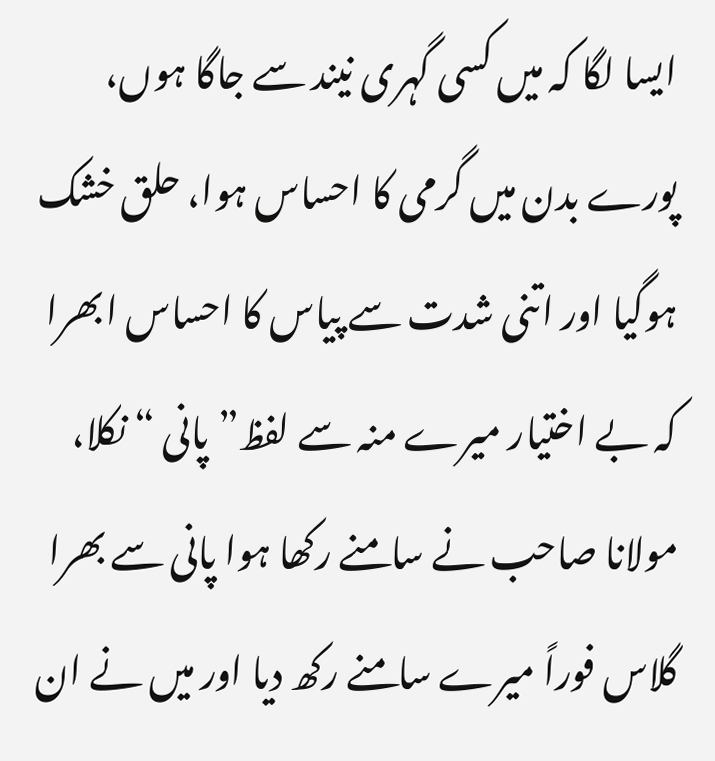ایسا لگا کہ میں کسی گہری نیند سے جاگا ہوں، پورے بدن میں گرمی کا احساس ہوا، حلق خشک ہوگیا اور اتنی شدت سے پیاس کا احساس ابھرا کہ بے اختیار میرے منہ سے لفظ”پانی “ نکلا، مولانا صاحب نے سامنے رکھا ہوا پانی سے بھرا گلاس فوراً میرے سامنے رکھ دیا اور میں نے ان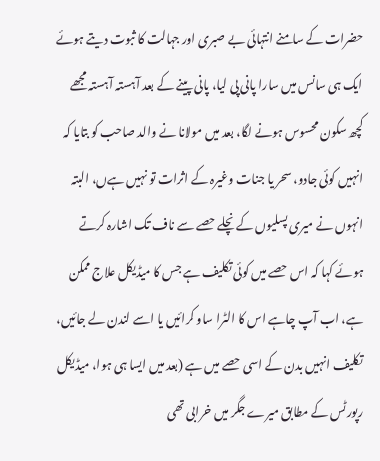حضرات کے سامنے انتہائی بے صبری اور جہالت کا ثبوت دیتے ہوئے ایک ہی سانس میں سارا پانی پی لیا، پانی پینے کے بعد آہستہ آہستہ مجھے کچھ سکون محسوس ہونے لگا، بعد میں مولانا نے والد صاحب کو بتایا کہ انہیں کوئی جادو، سحر یا جنات وغیرہ کے اثرات تو نہیں ہےں، البتہ انہوں نے میری پسلیوں کے نچلے حصے سے ناف تک اشارہ کرتے ہوئے کہا کہ اس حصے میں کوئی تکلیف ہے جس کا میڈیکل علاج ممکن ہے، اب آپ چاہے اس کا الٹرا ساو کرائیں یا اسے لندن لے جائیں، تکلیف انہیں بدن کے اسی حصے میں ہے (بعد میں ایسا ہی ہوا، میڈیکل رپورٹس کے مطابق میرے جگر میں خرابی تھی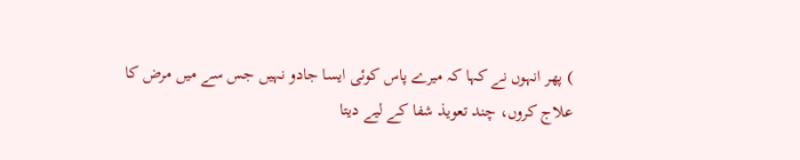) پھر انہوں نے کہا کہ میرے پاس کوئی ایسا جادو نہیں جس سے میں مرض کا علاج کروں، چند تعویذ شفا کے لیے دیتا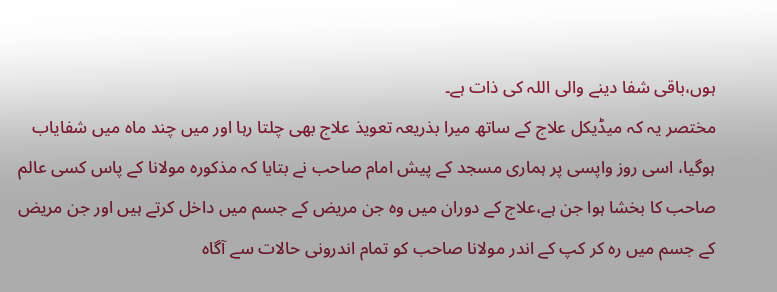ہوں،باقی شفا دینے والی اللہ کی ذات ہے۔
مختصر یہ کہ میڈیکل علاج کے ساتھ میرا بذریعہ تعویذ علاج بھی چلتا رہا اور میں چند ماہ میں شفایاب ہوگیا، اسی روز واپسی پر ہماری مسجد کے پیش امام صاحب نے بتایا کہ مذکورہ مولانا کے پاس کسی عالم صاحب کا بخشا ہوا جن ہے،علاج کے دوران میں وہ جن مریض کے جسم میں داخل کرتے ہیں اور جن مریض کے جسم میں رہ کر کپ کے اندر مولانا صاحب کو تمام اندرونی حالات سے آگاہ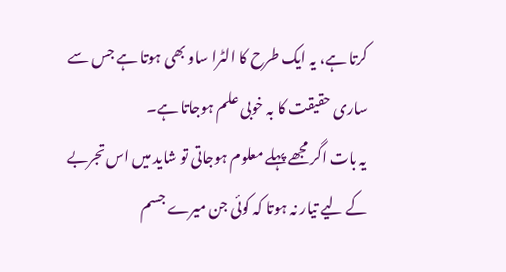کرتا ہے، یہ ایک طرح کا الٹرا ساو بھی ہوتا ہے جس سے ساری حقیقت کا بہ خوبی علم ہوجاتا ہے۔
یہ بات اگر مجھے پہلے معلوم ہوجاتی تو شاید میں اس تجربے کے لیے تیار نہ ہوتا کہ کوئی جن میرے جسم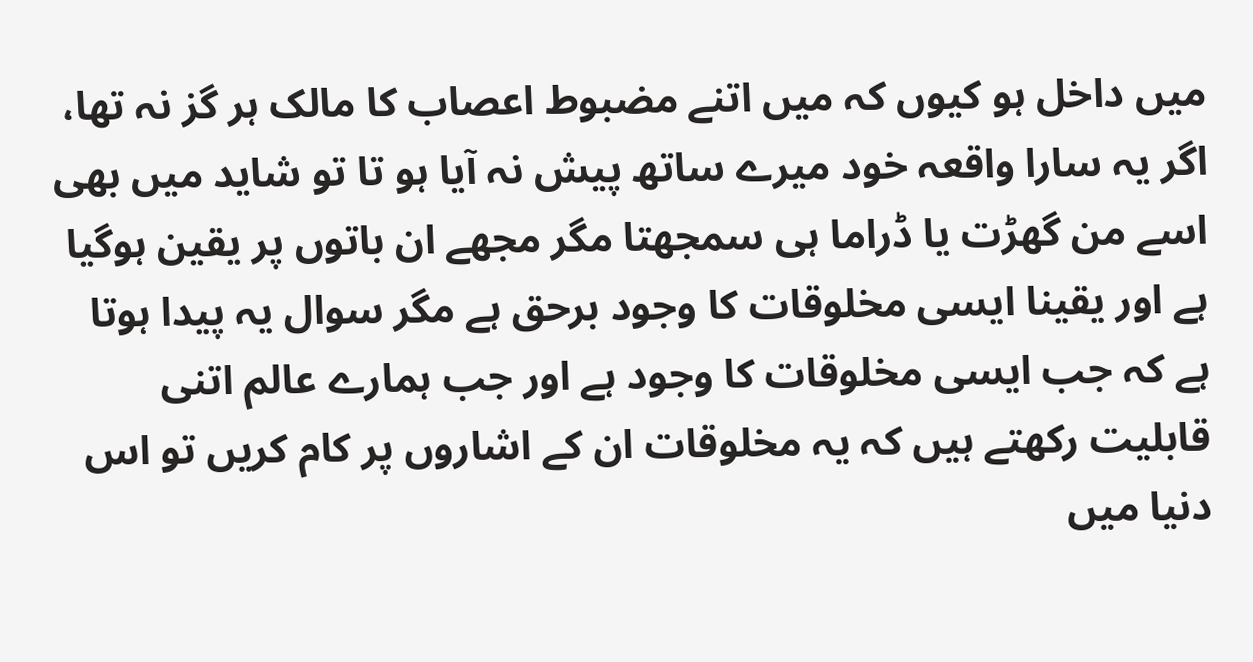میں داخل ہو کیوں کہ میں اتنے مضبوط اعصاب کا مالک ہر گز نہ تھا، اگر یہ سارا واقعہ خود میرے ساتھ پیش نہ آیا ہو تا تو شاید میں بھی اسے من گھڑت یا ڈراما ہی سمجھتا مگر مجھے ان باتوں پر یقین ہوگیا ہے اور یقینا ایسی مخلوقات کا وجود برحق ہے مگر سوال یہ پیدا ہوتا ہے کہ جب ایسی مخلوقات کا وجود ہے اور جب ہمارے عالم اتنی قابلیت رکھتے ہیں کہ یہ مخلوقات ان کے اشاروں پر کام کریں تو اس دنیا میں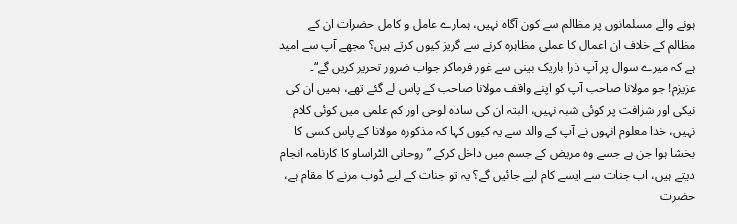ہونے والے مسلمانوں پر مظالم سے کون آگاہ نہیں، ہمارے عامل و کامل حضرات ان کے مظالم کے خلاف ان اعمال کا عملی مظاہرہ کرنے سے گریز کیوں کرتے ہیں؟ مجھے آپ سے امید ہے کہ میرے سوال پر آپ ذرا باریک بینی سے غور فرماکر جواب ضرور تحریر کریں گے“۔
عزیزم! جو مولانا صاحب آپ کو اپنے واقف مولانا صاحب کے پاس لے گئے تھے، ہمیں ان کی نیکی اور شرافت پر کوئی شبہ نہیں، البتہ ان کی سادہ لوحی اور کم علمی میں کوئی کلام نہیں، خدا معلوم انہوں نے آپ کے والد سے یہ کیوں کہا کہ مذکورہ مولانا کے پاس کسی کا بخشا ہوا جن ہے جسے وہ مریض کے جسم میں داخل کرکے ”روحانی الٹراساو کا کارنامہ انجام دیتے ہیں، اب جنات سے ایسے کام لیے جائیں گے؟ یہ تو جنات کے لیے ڈوب مرنے کا مقام ہے، حضرت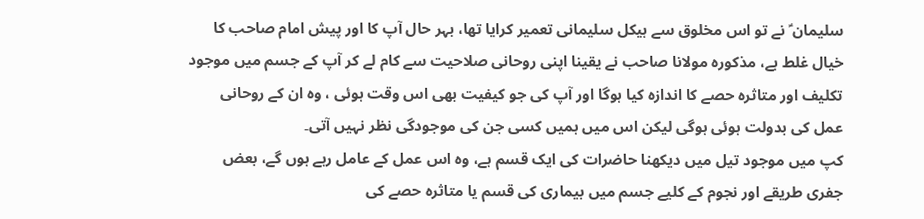سلیمان ؑ نے تو اس مخلوق سے ہیکل سلیمانی تعمیر کرایا تھا، بہر حال آپ کا اور پیش امام صاحب کا خیال غلط ہے، مذکورہ مولانا صاحب نے یقینا اپنی روحانی صلاحیت سے کام لے کر آپ کے جسم میں موجود تکلیف اور متاثرہ حصے کا اندازہ کیا ہوگا اور آپ کی جو کیفیت بھی اس وقت ہوئی ، وہ ان کے روحانی عمل کی بدولت ہوئی ہوگی لیکن اس میں ہمیں کسی جن کی موجودگی نظر نہیں آتی۔
کپ میں موجود تیل میں دیکھنا حاضرات کی ایک قسم ہے، وہ اس عمل کے عامل رہے ہوں گے، بعض جفری طریقے اور نجوم کے کلیے جسم میں بیماری کی قسم یا متاثرہ حصے کی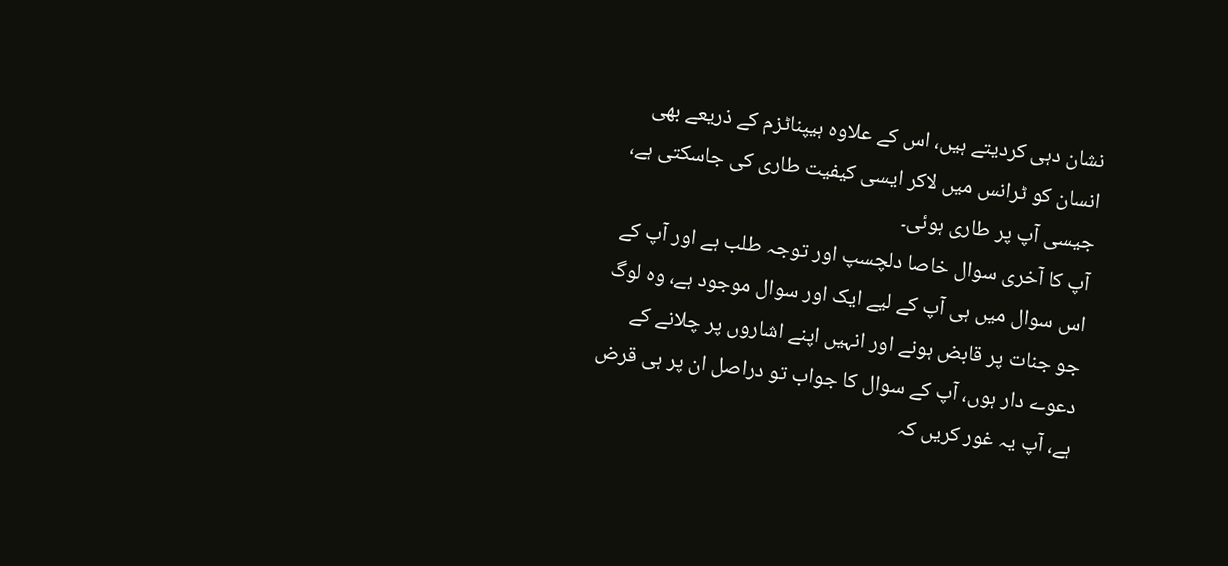نشان دہی کردیتے ہیں، اس کے علاوہ ہیپناٹزم کے ذریعے بھی انسان کو ٹرانس میں لاکر ایسی کیفیت طاری کی جاسکتی ہے، جیسی آپ پر طاری ہوئی۔
آپ کا آخری سوال خاصا دلچسپ اور توجہ طلب ہے اور آپ کے اس سوال میں ہی آپ کے لیے ایک اور سوال موجود ہے، وہ لوگ جو جنات پر قابض ہونے اور انہیں اپنے اشاروں پر چلانے کے دعوے دار ہوں، آپ کے سوال کا جواب تو دراصل ان پر ہی قرض ہے، آپ یہ غور کریں کہ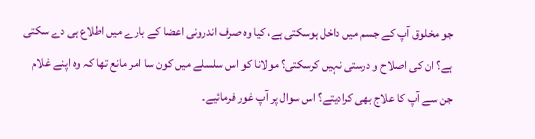جو مخلوق آپ کے جسم میں داخل ہوسکتی ہے، کیا وہ صرف اندرونی اعضا کے بارے میں اطلاع ہی دے سکتی ہے؟ ان کی اصلاح و درستی نہیں کرسکتی؟ مولانا کو اس سلسلے میں کون سا امر مانع تھا کہ وہ اپنے غلام جن سے آپ کا علاج بھی کرادیتے؟ اس سوال پر آپ غور فرمائیے۔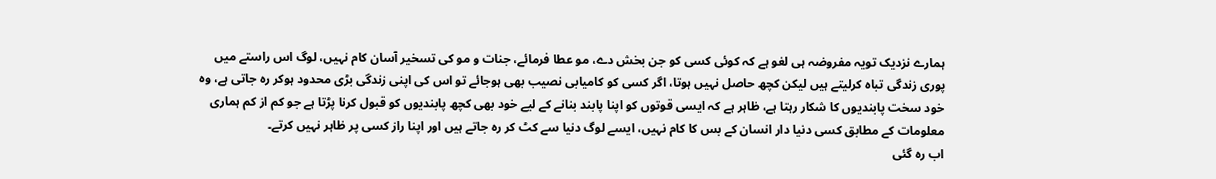ہمارے نزدیک تویہ مفروضہ ہی لغو ہے کہ کوئی کسی کو جن بخش دے، مو عطا فرمائے، جنات و مو کی تسخیر آسان کام نہیں، لوگ اس راستے میں پوری زندگی تباہ کرلیتے ہیں لیکن کچھ حاصل نہیں ہوتا، اگر کسی کو کامیابی نصیب بھی ہوجائے تو اس کی اپنی زندگی بڑی محدود ہوکر رہ جاتی ہے، وہ خود سخت پابندیوں کا شکار رہتا ہے، ظاہر ہے کہ ایسی قوتوں کو اپنا پابند بنانے کے لیے خود بھی کچھ پابندیوں کو قبول کرنا پڑتا ہے جو کم از کم ہماری معلومات کے مطابق کسی دنیا دار انسان کے بس کا کام نہیں، ایسے لوگ دنیا سے کٹ کر رہ جاتے ہیں اور اپنا راز کسی پر ظاہر نہیں کرتے۔
اب رہ گئی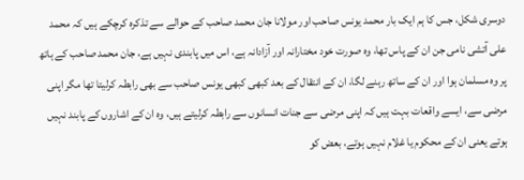دوسری شکل، جس کا ہم ایک بار محمد یونس صاحب اور مولانا جان محمد صاحب کے حوالے سے تذکرہ کرچکے ہیں کہ محمد علی آتشی نامی جن ان کے پاس تھا، وہ صورت خود مختارانہ اور آزادانہ ہے، اس میں پابندی نہیں ہے، جان محمد صاحب کے ہاتھ پر وہ مسلمان ہوا اور ان کے ساتھ رہنے لگا، ان کے انتقال کے بعد کبھی کبھی یونس صاحب سے بھی رابطہ کرلیتا تھا مگر اپنی مرضی سے، ایسے واقعات بہت ہیں کہ اپنی مرضی سے جنات انسانوں سے رابطہ کرلیتے ہیں، وہ ان کے اشاروں کے پابند نہیں ہوتے یعنی ان کے محکوم یا غلام نہیں ہوتے، بعض کو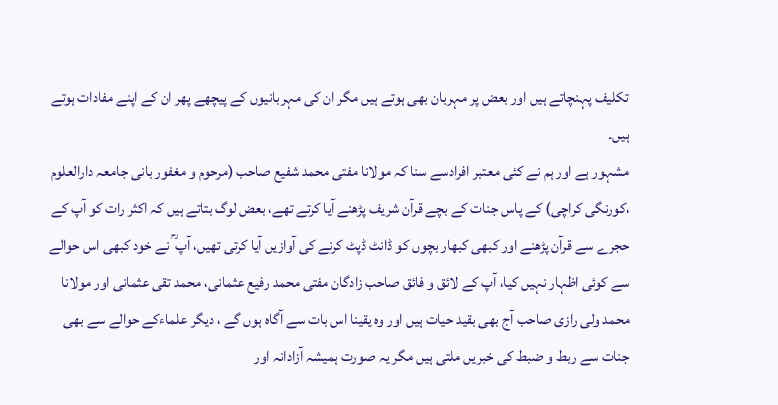تکلیف پہنچاتے ہیں اور بعض پر مہربان بھی ہوتے ہیں مگر ان کی مہربانیوں کے پیچھے پھر ان کے اپنے مفادات ہوتے ہیں۔
مشہور ہے اور ہم نے کئی معتبر افرادسے سنا کہ مولانا مفتی محمد شفیع صاحب (مرحوم و مغفور بانی جامعہ دارالعلوم ،کورنگی کراچی) کے پاس جنات کے بچے قرآن شریف پڑھنے آیا کرتے تھے، بعض لوگ بتاتے ہیں کہ اکثر رات کو آپ کے حجرے سے قرآن پڑھنے اور کبھی کبھار بچوں کو ڈانٹ ڈپٹ کرنے کی آوازیں آیا کرتی تھیں، آپ ؒ نے خود کبھی اس حوالے سے کوئی اظہار نہیں کیا، آپ کے لائق و فائق صاحب زادگان مفتی محمد رفیع عثمانی، محمد تقی عثمانی اور مولانا محمد ولی رازی صاحب آج بھی بقید حیات ہیں اور وہ یقینا اس بات سے آگاہ ہوں گے ، دیگر علماءکے حوالے سے بھی جنات سے ربط و ضبط کی خبریں ملتی ہیں مگر یہ صورت ہمیشہ آزادانہ اور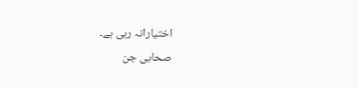اختیارانہ رہی ہے۔
صحابی جن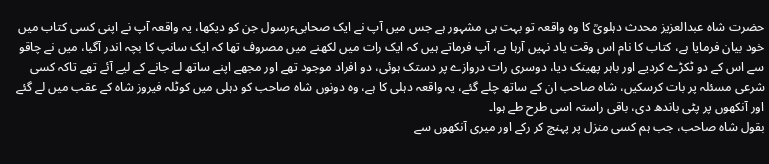حضرت شاہ عبدالعزیز محدث دہلویؒ کا وہ واقعہ تو بہت ہی مشہور ہے جس میں آپ نے ایک صحابیءرسول جن کو دیکھا، یہ واقعہ آپ نے اپنی کسی کتاب میں خود بیان فرمایا ہے، کتاب کا نام اس وقت یاد نہیں آرہا ہے، آپ فرماتے ہیں کہ ایک رات میں لکھنے میں مصروف تھا کہ ایک سانپ کا بچہ اندر آگیا، میں نے چاقو سے اس کے دو ٹکڑے کردیے اور باہر پھینک دیا، دوسری رات دروازے پر دستک ہوئی، دو افراد موجود تھے اور مجھے اپنے ساتھ لے جانے کے لیے آئے تھے تاکہ کسی شرعی مسئلہ پر بات کرسکیں، شاہ صاحب ان کے ساتھ چلے گئے، یہ واقعہ دہلی کا ہے، وہ دونوں شاہ صاحب کو دہلی میں کوٹلہ فیروز شاہ کے عقب میں لے گئے اور آنکھوں پر پٹی باندھ دی، باقی راستہ اسی طرح طے ہوا۔
بقول شاہ صاحب، جب ہم کسی منزل پر پہنچ کر رکے اور میری آنکھوں سے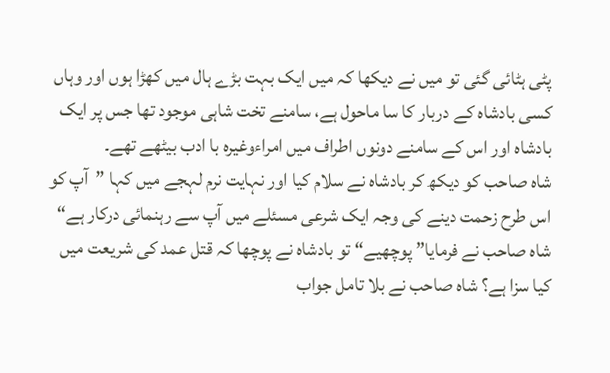پٹی ہٹائی گئی تو میں نے دیکھا کہ میں ایک بہت بڑے ہال میں کھڑا ہوں اور وہاں کسی بادشاہ کے دربار کا سا ماحول ہے، سامنے تخت شاہی موجود تھا جس پر ایک بادشاہ اور اس کے سامنے دونوں اطراف میں امراءوغیرہ با ادب بیٹھے تھے۔
شاہ صاحب کو دیکھ کر بادشاہ نے سلام کیا اور نہایت نرم لہجے میں کہا ”آپ کو اس طرح زحمت دینے کی وجہ ایک شرعی مسئلے میں آپ سے رہنمائی درکار ہے“
شاہ صاحب نے فرمایا” پوچھیے“ تو بادشاہ نے پوچھا کہ قتل عمد کی شریعت میں کیا سزا ہے؟ شاہ صاحب نے بلا تامل جواب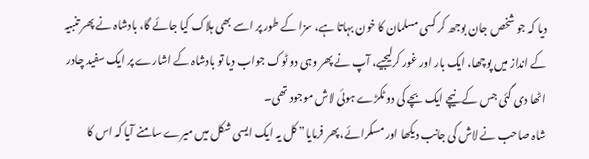دیا کہ جو شخص جان بوجھ کر کسی مسلمان کا خون بہاتا ہے، سزا کے طور پر اسے بھی ہلاک کیا جائے گا، بادشاہ نے پھر تنبیہ کے انداز میں پوچھا، ایک بار اور غور کرلیجیے، آپ نے پھر وہی دو ٹوک جواب دیا تو بادشاہ کے اشارے پر ایک سفید چادر اٹھا دی گئی جس کے نیچے ایک بچے کی دو ٹکڑے ہوئی لاش موجود تھی۔
شاہ صاحب نے لاش کی جانب دیکھا اور مسکرائے، پھر فرمایا” کل یہ ایک ایسی شکل میں میرے سامنے آیا کہ اس کا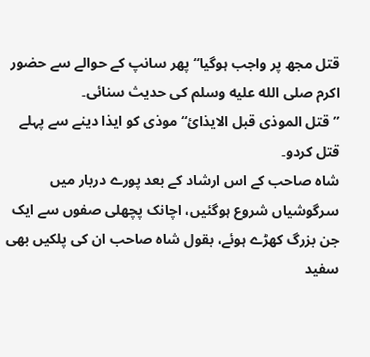قتل مجھ پر واجب ہوگیا“ پھر سانپ کے حوالے سے حضور اکرم صلى الله عليه وسلم کی حدیث سنائی۔
”قتل الموذی قبل الایذائ“ موذی کو ایذا دینے سے پہلے قتل کردو۔
شاہ صاحب کے اس ارشاد کے بعد پورے دربار میں سرگوشیاں شروع ہوگئیں، اچانک پچھلی صفوں سے ایک جن بزرگ کھڑے ہوئے، بقول شاہ صاحب ان کی پلکیں بھی سفید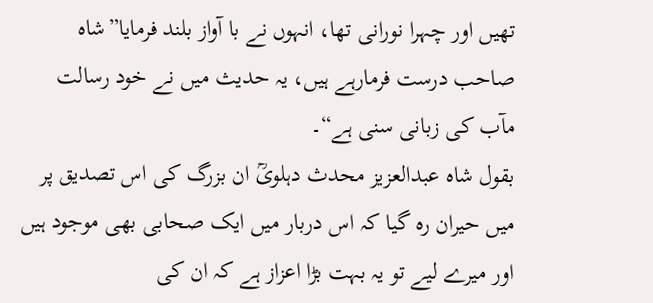تھیں اور چہرا نورانی تھا، انہوں نے با آواز بلند فرمایا”شاہ صاحب درست فرمارہے ہیں، یہ حدیث میں نے خود رسالت مآب کی زبانی سنی ہے“۔
بقول شاہ عبدالعزیز محدث دہلویؒ ان بزرگ کی اس تصدیق پر میں حیران رہ گیا کہ اس دربار میں ایک صحابی بھی موجود ہیں اور میرے لیے تو یہ بہت بڑا اعزاز ہے کہ ان کی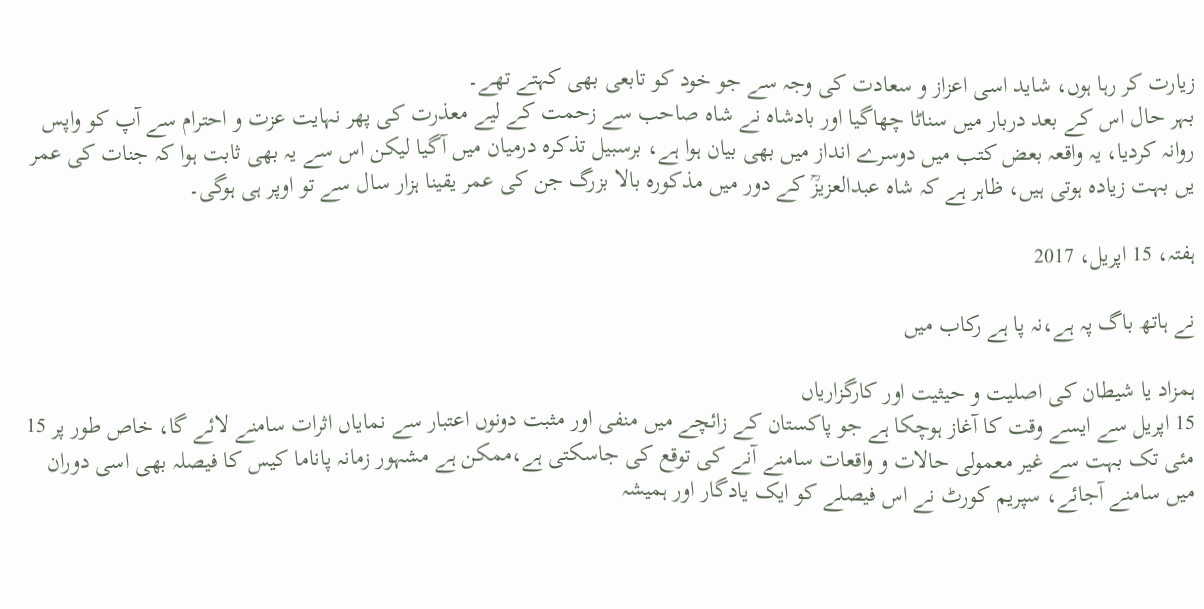زیارت کر رہا ہوں، شاید اسی اعزاز و سعادت کی وجہ سے جو خود کو تابعی بھی کہتے تھے۔
بہر حال اس کے بعد دربار میں سناٹا چھاگیا اور بادشاہ نے شاہ صاحب سے زحمت کے لیے معذرت کی پھر نہایت عزت و احترام سے آپ کو واپس روانہ کردیا، یہ واقعہ بعض کتب میں دوسرے انداز میں بھی بیان ہوا ہے، برسبیل تذکرہ درمیان میں آگیا لیکن اس سے یہ بھی ثابت ہوا کہ جنات کی عمر یں بہت زیادہ ہوتی ہیں، ظاہر ہے کہ شاہ عبدالعزیزؒ کے دور میں مذکورہ بالا بزرگ جن کی عمر یقینا ہزار سال سے تو اوپر ہی ہوگی۔

ہفتہ، 15 اپریل، 2017

نے ہاتھ باگ پہ ہے،نہ پا ہے رکاب میں

ہمزاد یا شیطان کی اصلیت و حیثیت اور کارگزاریاں
15 اپریل سے ایسے وقت کا آغاز ہوچکا ہے جو پاکستان کے زائچے میں منفی اور مثبت دونوں اعتبار سے نمایاں اثرات سامنے لائے گا، خاص طور پر 15 مئی تک بہت سے غیر معمولی حالات و واقعات سامنے آنے کی توقع کی جاسکتی ہے،ممکن ہے مشہور زمانہ پاناما کیس کا فیصلہ بھی اسی دوران میں سامنے آجائے، سپریم کورٹ نے اس فیصلے کو ایک یادگار اور ہمیشہ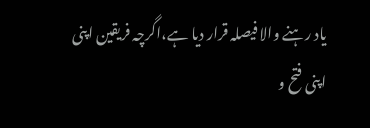یاد رہنے والا فیصلہ قرار دیا ہے،اگرچہ فریقین اپنی اپنی فتح و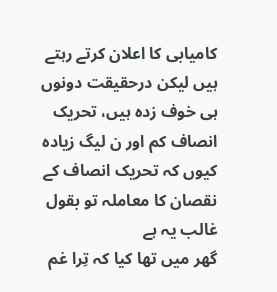کامیابی کا اعلان کرتے رہتے ہیں لیکن درحقیقت دونوں ہی خوف زدہ ہیں، تحریک انصاف کم اور ن لیگ زیادہ کیوں کہ تحریک انصاف کے نقصان کا معاملہ تو بقول غالب یہ ہے
گھر میں تھا کیا کہ تِرا غم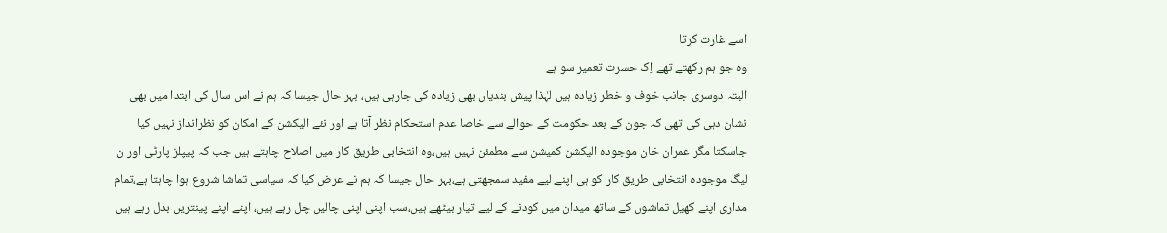اسے غارت کرتا
وہ جو ہم رکھتے تھے اِک حسرت تعمیر سو ہے
البتہ دوسری جانب خوف و خطر زیادہ ہیں لہٰذا پیش بندیاں بھی زیادہ کی جارہی ہیں، بہر حال جیسا کہ ہم نے اس سال کی ابتدا میں بھی نشان دہی کی تھی کہ جون کے بعد حکومت کے حوالے سے خاصا عدم استحکام نظر آتا ہے اور نئے الیکشن کے امکان کو نظرانداز نہیں کیا جاسکتا مگر عمران خان موجودہ الیکشن کمیشن سے مطمئن نہیں ہیں،وہ انتخابی طریق کار میں اصلاح چاہتے ہیں جب کہ پیپلز پارٹی اور ن لیگ موجودہ انتخابی طریق کار کو ہی اپنے لیے مفید سمجھتی ہے،بہر حال جیسا کہ ہم نے عرض کیا کہ سیاسی تماشا شروع ہوا چاہتا ہے،تمام مداری اپنے کھیل تماشوں کے ساتھ میدان میں کودنے کے لیے تیار بیٹھے ہیں،سب اپنی اپنی چالیں چل رہے ہیں، اپنے اپنے پینتریں بدل رہے ہیں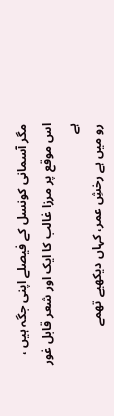مگر آسمانی کونسل کے فیصلے اپنی جگہ ہیں ، اس موقع پر مرزا غالب کا ایک اور شعر قابل غور ہے
رو میں ہے رخشِ عمر، کہاں دیکھیے تھمے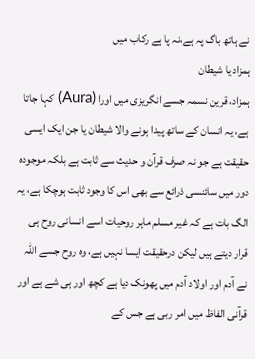نے ہاتھ باگ پہ ہے،نہ پا ہے رکاب میں
ہمزاد یا شیطان
ہمزاد، قرین نسمہ جسے انگریزی میں اورا (Aura) کہا جاتا ہے، یہ انسان کے ساتھ پیدا ہونے والا شیطان یا جن ایک ایسی حقیقت ہے جو نہ صرف قرآن و حدیث سے ثابت ہے بلکہ موجودہ دور میں سائنسی ذرائع سے بھی اس کا وجود ثابت ہوچکا ہے، یہ الگ بات ہے کہ غیر مسلم ماہر روحیات اسے انسانی روح ہی قرار دیتے ہیں لیکن درحقیقت ایسا نہیں ہے، وہ روح جسے اللہ نے آدم اور اولاد آدم میں پھونک دیا ہے کچھ اور ہی شے ہے اور قرآنی الفاظ میں امر ربی ہے جس کے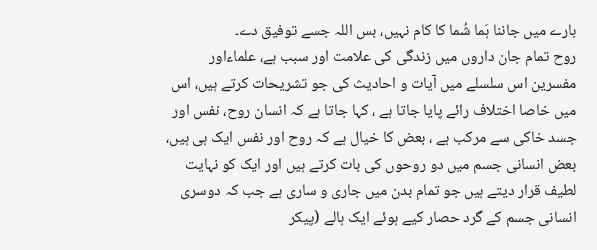بارے میں جاننا ہَما شُما کا کام نہیں، بس اللہ جسے توفیق دے۔
روح تمام جان داروں میں زندگی کی علامت اور سبب ہے، علماءاور مفسرین اس سلسلے میں آیات و احادیث کی جو تشریحات کرتے ہیں، اس میں خاصا اختلاف رائے پایا جاتا ہے ، کہا جاتا ہے کہ انسان روح، نفس اور جسد خاکی سے مرکب ہے ، بعض کا خیال ہے کہ روح اور نفس ایک ہی ہیں، بعض انسانی جسم میں دو روحوں کی بات کرتے ہیں اور ایک کو نہایت لطیف قرار دیتے ہیں جو تمام بدن میں جاری و ساری ہے جب کہ دوسری انسانی جسم کے گرد حصار کیے ہوئے ایک ہالے (پیکر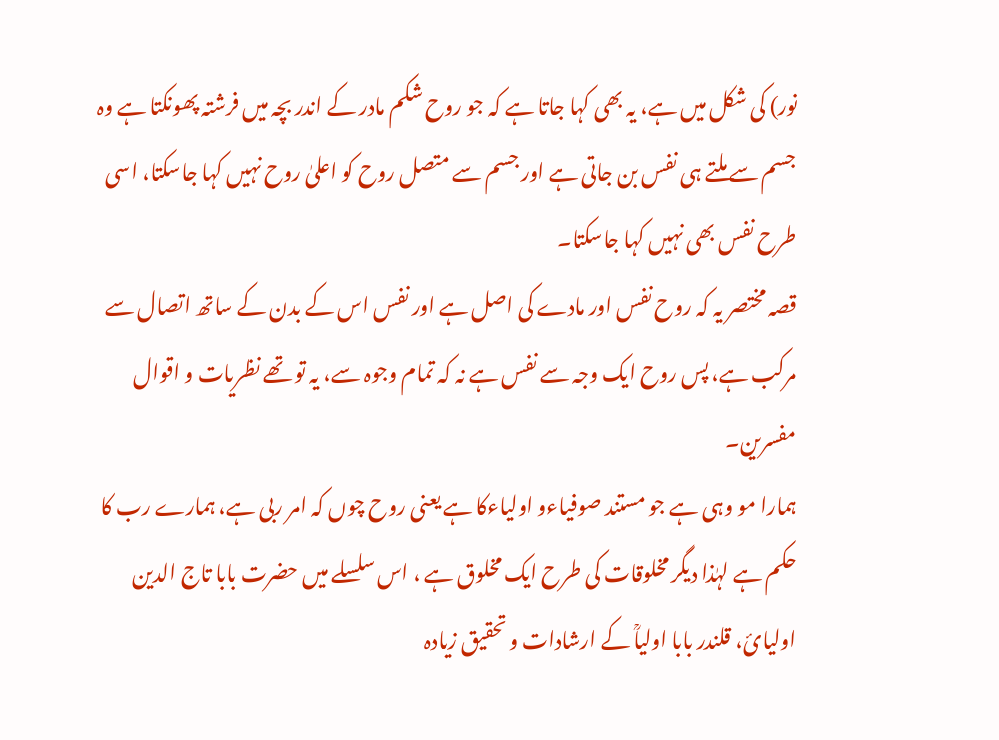نور) کی شکل میں ہے، یہ بھی کہا جاتا ہے کہ جو روح شکم مادر کے اندر بچہ میں فرشتہ پھونکتا ہے وہ جسم سے ملتے ہی نفس بن جاتی ہے اور جسم سے متصل روح کو اعلیٰ روح نہیں کہا جاسکتا، اسی طرح نفس بھی نہیں کہا جاسکتا۔
قصہ مختصر یہ کہ روح نفس اور مادے کی اصل ہے اور نفس اس کے بدن کے ساتھ اتصال سے مرکب ہے، پس روح ایک وجہ سے نفس ہے نہ کہ تمام وجوہ سے، یہ تو تھے نظریات و اقوال مفسرین۔
ہمارا مو وہی ہے جو مستند صوفیاءو اولیاءکا ہے یعنی روح چوں کہ امر ربی ہے، ہمارے رب کا حکم ہے لہٰذا دیگر مخلوقات کی طرح ایک مخلوق ہے ، اس سلسلے میں حضرت بابا تاج الدین اولیائ، قلندر بابا اولیاؒ کے ارشادات و تحقیق زیادہ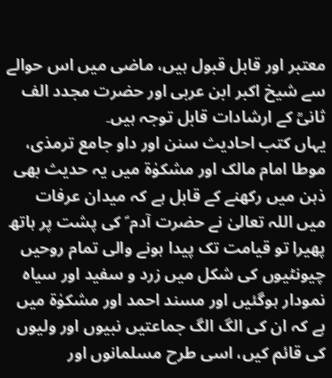معتبر اور قابل قبول ہیں، ماضی میں اس حوالے سے شیخ اکبر ابن عربی اور حضرت مجدد الف ثانیؒ کے ارشادات قابل توجہ ہیں۔
یہاں کتب احادیث سنن اور داو جامع ترمذی، موطا امام مالک اور مشکوٰة میں یہ حدیث بھی ذہن میں رکھنے کے قابل ہے کہ میدان عرفات میں اللہ تعالیٰ نے حضرت آدم ؑ کی پشت پر ہاتھ پھیرا تو قیامت تک پیدا ہونے والی تمام روحیں چیونٹیوں کی شکل میں زرد و سفید اور سیاہ نمودار ہوگئیں اور مسند احمد اور مشکوٰة میں ہے کہ ان کی الگ الگ جماعتیں نبیوں اور ولیوں کی قائم کیں، اسی طرح مسلمانوں اور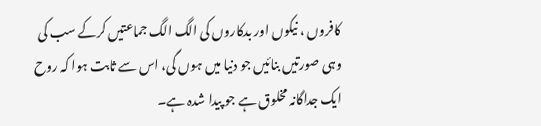کافروں ، نیکوں اور بدکاروں کی الگ الگ جماعتیں کرکے سب کی وہی صورتیں بنائیں جو دنیا میں ہوں گی، اس سے ثابت ہوا کہ روح ایک جداگانہ مخلوق ہے جو پیدا شدہ ہے۔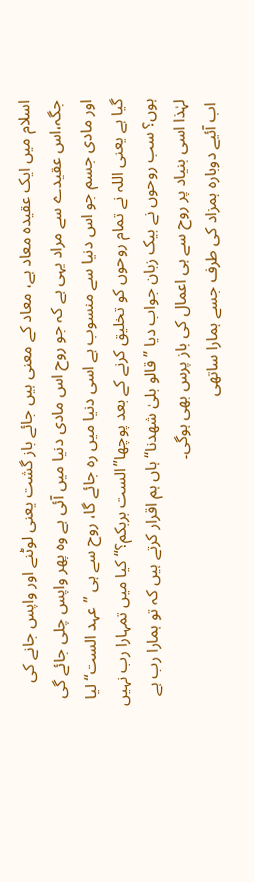اسلام میں ایک عقیدہ معاد ہے، معاد کے معنی ہیں جائے باز گشت یعنی لوٹنے اور واپس جانے کی جگہ،اس عقیدے سے مراد یہی ہے کہ جو روح اس مادی دنیا میں آئی ہے وہ پھر واپس چلی جائے گی اور مادی جسم جو اس دنیا سے منسوب ہے اسی دنیا میں رہ جائے گا، روح سے ہی ”عہد الست“ لیا گیا ہے یعنی اللہ نے تمام روحوں کو تخلیق کرنے کے بعد پوچھا”الست بربکم؟“ کیا میں تمہارا رب نہیں ہوں؟ سب روحوں نے بیک زبان جواب دیا ”قالو بلیٰ شھدنا“ ہاں ہم اقرار کرتے ہیں کہ تو ہمارا رب ہے لہٰذا اسی بنیاد پر روح سے ہی اعمال کی باز پرس بھی ہوگی۔
 اب آئیے دوبارہ ہمزاد کی طرف جسے ہمارا ساتھی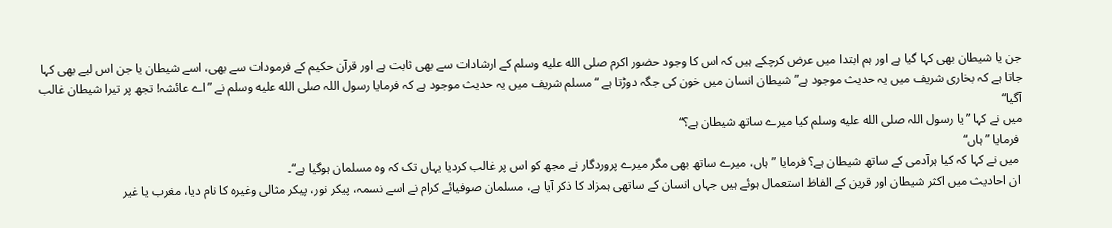جن یا شیطان بھی کہا گیا ہے اور ہم ابتدا میں عرض کرچکے ہیں کہ اس کا وجود حضور اکرم صلى الله عليه وسلم کے ارشادات سے بھی ثابت ہے اور قرآن حکیم کے فرمودات سے بھی، اسے شیطان یا جن اس لیے بھی کہا جاتا ہے کہ بخاری شریف میں یہ حدیث موجود ہے” شیطان انسان میں خون کی جگہ دوڑتا ہے “ مسلم شریف میں یہ حدیث موجود ہے کہ فرمایا رسول اللہ صلى الله عليه وسلم نے ”اے عائشہ! تجھ پر تیرا شیطان غالب آگیا“
میں نے کہا ”یا رسول اللہ صلى الله عليه وسلم کیا میرے ساتھ شیطان ہے؟“
 فرمایا ” ہاں“
 میں نے کہا کہ کیا ہرآدمی کے ساتھ شیطان ہے؟ فرمایا ”ہاں، میرے ساتھ بھی مگر میرے پروردگار نے مجھ کو اس پر غالب کردیا یہاں تک کہ وہ مسلمان ہوگیا ہے“۔
 ان احادیث میں اکثر شیطان اور قرین کے الفاظ استعمال ہوئے ہیں جہاں انسان کے ساتھی ہمزاد کا ذکر آیا ہے، مسلمان صوفیائے کرام نے اسے نسمہ، پیکر نور، پیکر مثالی وغیرہ کا نام دیا، مغرب یا غیر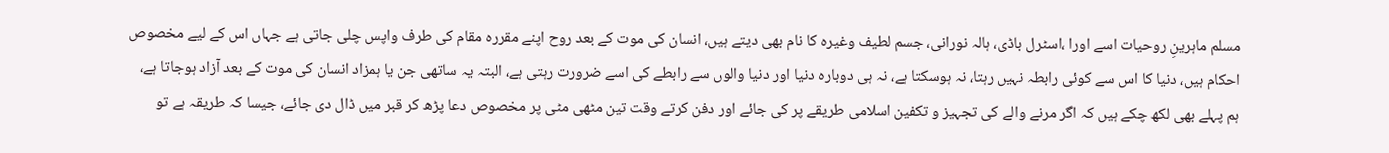مسلم ماہرینِ روحیات اسے اورا ،اسٹرل باڈی، ہالہ نورانی، جسم لطیف وغیرہ کا نام بھی دیتے ہیں، انسان کی موت کے بعد روح اپنے مقررہ مقام کی طرف واپس چلی جاتی ہے جہاں اس کے لیے مخصوص احکام ہیں، دنیا کا اس سے کوئی رابطہ نہیں رہتا، نہ ہوسکتا ہے، نہ ہی دوبارہ دنیا اور دنیا والوں سے رابطے کی اسے ضرورت رہتی ہے، البتہ یہ ساتھی جن یا ہمزاد انسان کی موت کے بعد آزاد ہوجاتا ہے، ہم پہلے بھی لکھ چکے ہیں کہ اگر مرنے والے کی تجہیز و تکفین اسلامی طریقے پر کی جائے اور دفن کرتے وقت تین مٹھی مٹی پر مخصوص دعا پڑھ کر قبر میں ڈال دی جائے، جیسا کہ طریقہ ہے تو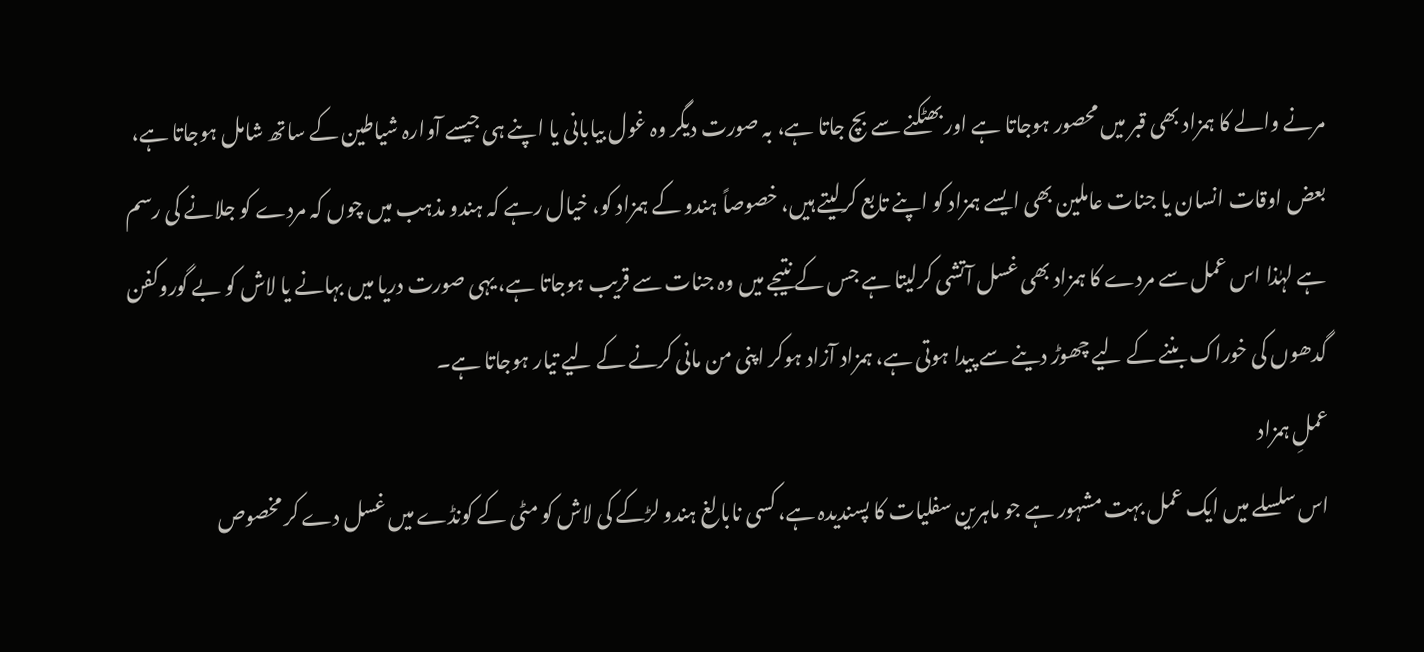مرنے والے کا ہمزاد بھی قبر میں محصور ہوجاتا ہے اور بھٹکنے سے بچ جاتا ہے، بہ صورت دیگر وہ غول بیابانی یا اپنے ہی جیسے آوارہ شیاطین کے ساتھ شامل ہوجاتا ہے، بعض اوقات انسان یا جنات عاملین بھی ایسے ہمزاد کو اپنے تابع کرلیتے ہیں، خصوصاً ہندو کے ہمزاد کو، خیال رہے کہ ہندو مذہب میں چوں کہ مردے کو جلانے کی رسم ہے لہٰذا اس عمل سے مردے کا ہمزاد بھی غسل آتشی کرلیتا ہے جس کے نتیجے میں وہ جنات سے قریب ہوجاتا ہے، یہی صورت دریا میں بہانے یا لاش کو بے گوروکفن گدھوں کی خوراک بننے کے لیے چھوڑ دینے سے پیدا ہوتی ہے، ہمزاد آزاد ہوکر اپنی من مانی کرنے کے لیے تیار ہوجاتا ہے۔
عملِ ہمزاد
اس سلسلے میں ایک عمل بہت مشہور ہے جو ماہرین سفلیات کا پسندیدہ ہے، کسی نابالغ ہندو لڑکے کی لاش کو مٹی کے کونڈے میں غسل دے کر مخصوص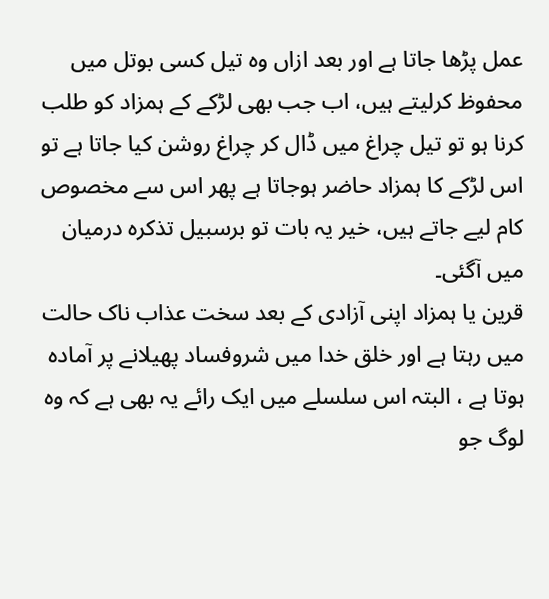عمل پڑھا جاتا ہے اور بعد ازاں وہ تیل کسی بوتل میں محفوظ کرلیتے ہیں، اب جب بھی لڑکے کے ہمزاد کو طلب کرنا ہو تو تیل چراغ میں ڈال کر چراغ روشن کیا جاتا ہے تو اس لڑکے کا ہمزاد حاضر ہوجاتا ہے پھر اس سے مخصوص کام لیے جاتے ہیں، خیر یہ بات تو برسبیل تذکرہ درمیان میں آگئی۔
قرین یا ہمزاد اپنی آزادی کے بعد سخت عذاب ناک حالت میں رہتا ہے اور خلق خدا میں شروفساد پھیلانے پر آمادہ ہوتا ہے ، البتہ اس سلسلے میں ایک رائے یہ بھی ہے کہ وہ لوگ جو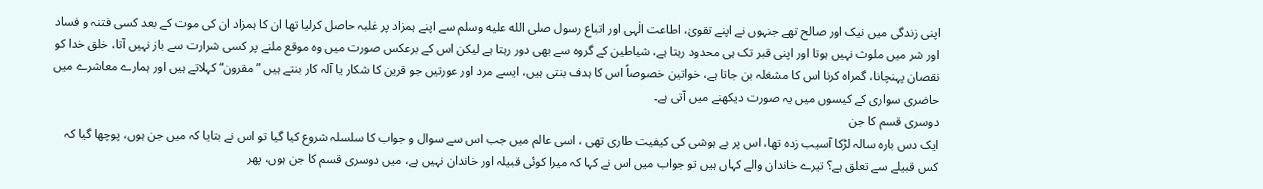اپنی زندگی میں نیک اور صالح تھے جنہوں نے اپنے تقویٰ، اطاعت الٰہی اور اتباع رسول صلى الله عليه وسلم سے اپنے ہمزاد پر غلبہ حاصل کرلیا تھا ان کا ہمزاد ان کی موت کے بعد کسی فتنہ و فساد اور شر میں ملوث نہیں ہوتا اور اپنی قبر تک ہی محدود رہتا ہے، شیاطین کے گروہ سے بھی دور رہتا ہے لیکن اس کے برعکس صورت میں وہ موقع ملنے پر کسی شرارت سے باز نہیں آتا، خلق خدا کو نقصان پہنچانا، گمراہ کرنا اس کا مشغلہ بن جاتا ہے، خواتین خصوصاً اس کا ہدف بنتی ہیں، ایسے مرد اور عورتیں جو قرین کا شکار یا آلہ کار بنتے ہیں ”مقرون“ کہلاتے ہیں اور ہمارے معاشرے میں حاضری سواری کے کیسوں میں یہ صورت دیکھنے میں آتی ہے۔
دوسری قسم کا جن
ایک دس بارہ سالہ لڑکا آسیب زدہ تھا، اس پر بے ہوشی کی کیفیت طاری تھی ، اسی عالم میں جب اس سے سوال و جواب کا سلسلہ شروع کیا گیا تو اس نے بتایا کہ میں جن ہوں، پوچھا گیا کہ کس قبیلے سے تعلق ہے؟ تیرے خاندان والے کہاں ہیں تو جواب میں اس نے کہا کہ میرا کوئی قبیلہ اور خاندان نہیں ہے، میں دوسری قسم کا جن ہوں، پھر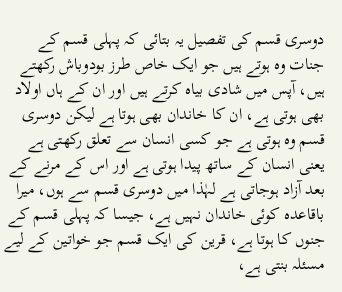دوسری قسم کی تفصیل یہ بتائی کہ پہلی قسم کے جنات وہ ہوتے ہیں جو ایک خاص طرز بودوباش رکھتے ہیں، آپس میں شادی بیاہ کرتے ہیں اور ان کے ہاں اولاد بھی ہوتی ہے، ان کا خاندان بھی ہوتا ہے لیکن دوسری قسم وہ ہوتی ہے جو کسی انسان سے تعلق رکھتی ہے یعنی انسان کے ساتھ پیدا ہوتی ہے اور اس کے مرنے کے بعد آزاد ہوجاتی ہے لہٰذا میں دوسری قسم سے ہوں، میرا باقاعدہ کوئی خاندان نہیں ہے، جیسا کہ پہلی قسم کے جنوں کا ہوتا ہے، قرین کی ایک قسم جو خواتین کے لیے مسئلہ بنتی ہے،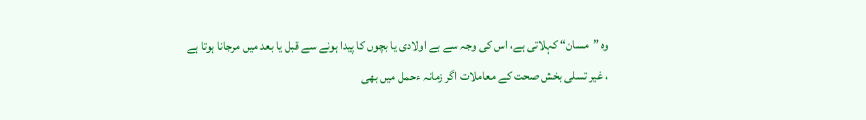وہ ”مسان“ کہلاتی ہے، اس کی وجہ سے بے اولادی یا بچوں کا پیدا ہونے سے قبل یا بعد میں مرجانا ہوتا ہے ، غیر تسلی بخش صحت کے معاملات اگر زمانہ ءحمل میں بھی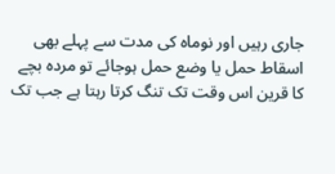جاری رہیں اور نوماہ کی مدت سے پہلے بھی اسقاط حمل یا وضع حمل ہوجائے تو مردہ بچے کا قرین اس وقت تک تنگ کرتا رہتا ہے جب تک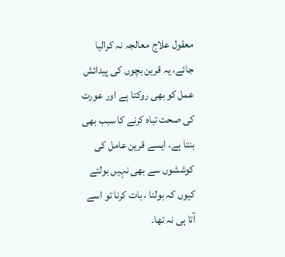معقول علاج معالجہ نہ کرالیا جائے، یہ قرین بچوں کی پیدائش عمل کو بھی روکتا ہے اور عورت کی صحت تباہ کرنے کا سبب بھی بنتا ہے، ایسے قرین عامل کی کوششوں سے بھی نہیں بولتے کیوں کہ بولنا ، بات کرنا تو اسے آتا ہی نہ تھا۔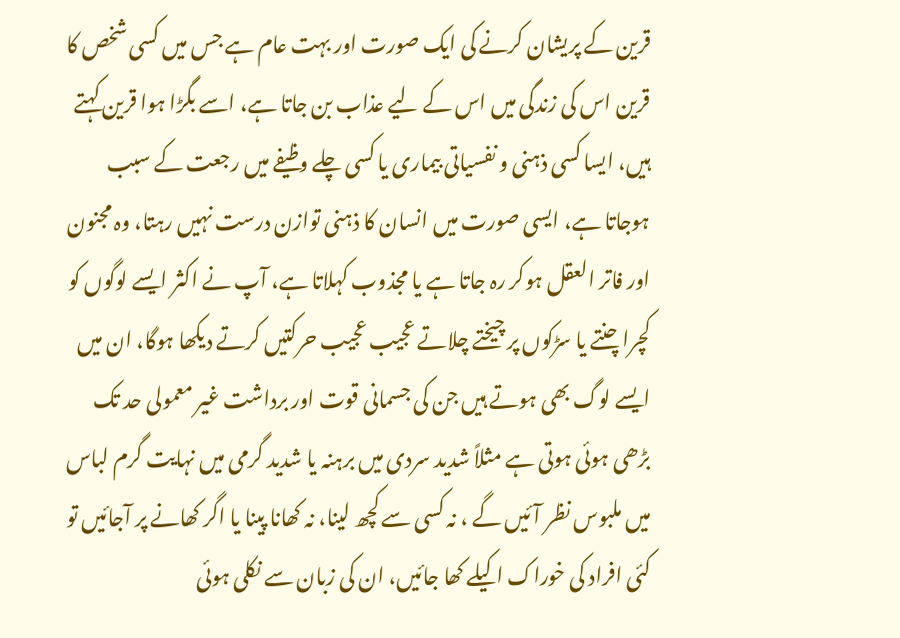قرین کے پریشان کرنے کی ایک صورت اور بہت عام ہے جس میں کسی شخص کا قرین اس کی زندگی میں اس کے لیے عذاب بن جاتا ہے، اسے بگڑا ہوا قرین کہتے ہیں، ایسا کسی ذہنی و نفسیاتی بیماری یا کسی چلے وظیفے میں رجعت کے سبب ہوجاتا ہے، ایسی صورت میں انسان کا ذہنی توازن درست نہیں رہتا، وہ مجنون اور فاتر العقل ہوکر رہ جاتا ہے یا مجذوب کہلاتا ہے، آپ نے اکثر ایسے لوگوں کو کچرا چنتے یا سڑکوں پر چیختے چلاتے عجیب عجیب حرکتیں کرتے دیکھا ہوگا، ان میں ایسے لوگ بھی ہوتے ہیں جن کی جسمانی قوت اور برداشت غیر معمولی حد تک بڑھی ہوئی ہوتی ہے مثلاً شدید سردی میں برہنہ یا شدید گرمی میں نہایت گرم لباس میں ملبوس نظر آئیں گے ، نہ کسی سے کچھ لینا، نہ کھانا پینا یا اگر کھانے پر آجائیں تو کئی افراد کی خوراک اکیلے کھا جائیں، ان کی زبان سے نکلی ہوئی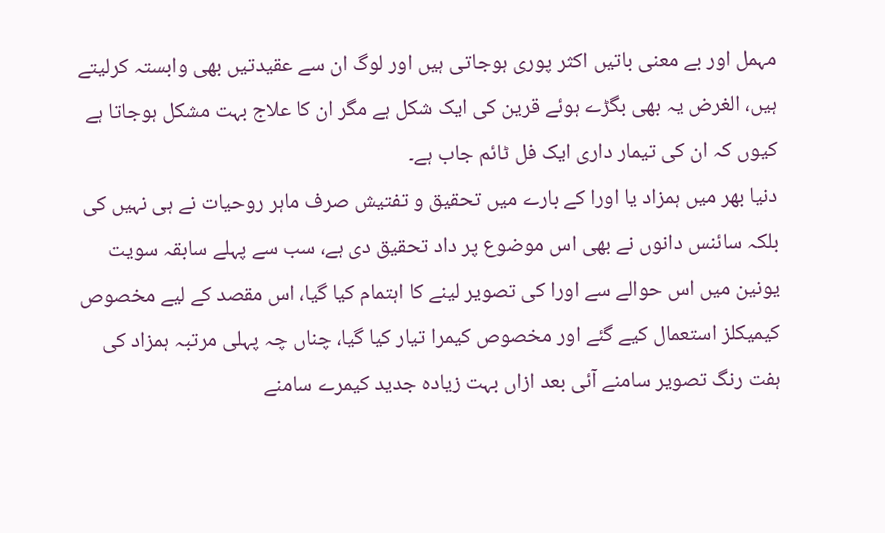مہمل اور بے معنی باتیں اکثر پوری ہوجاتی ہیں اور لوگ ان سے عقیدتیں بھی وابستہ کرلیتے ہیں، الغرض یہ بھی بگڑے ہوئے قرین کی ایک شکل ہے مگر ان کا علاج بہت مشکل ہوجاتا ہے کیوں کہ ان کی تیمار داری ایک فل ٹائم جاب ہے۔
دنیا بھر میں ہمزاد یا اورا کے بارے میں تحقیق و تفتیش صرف ماہر روحیات نے ہی نہیں کی بلکہ سائنس دانوں نے بھی اس موضوع پر داد تحقیق دی ہے، سب سے پہلے سابقہ سویت یونین میں اس حوالے سے اورا کی تصویر لینے کا اہتمام کیا گیا، اس مقصد کے لیے مخصوص کیمیکلز استعمال کیے گئے اور مخصوص کیمرا تیار کیا گیا، چناں چہ پہلی مرتبہ ہمزاد کی ہفت رنگ تصویر سامنے آئی بعد ازاں بہت زیادہ جدید کیمرے سامنے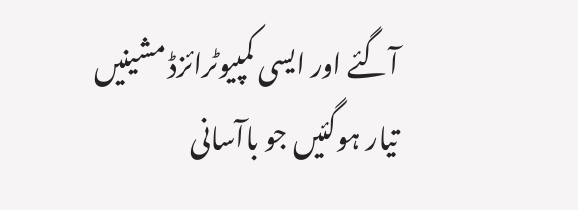آگئے اور ایسی کمپیوٹرائزڈ مشینیں تیار ہوگئیں جو باآسانی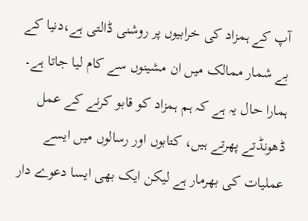آپ کے ہمزاد کی خرابیوں پر روشنی ڈالتی ہے،دنیا کے بے شمار ممالک میں ان مشینوں سے کام لیا جاتا ہے۔
ہمارا حال یہ ہے کہ ہم ہمزاد کو قابو کرنے کے عمل ڈھونڈتے پھرتے ہیں، کتابوں اور رسالوں میں ایسے عملیات کی بھرمار ہے لیکن ایک بھی ایسا دعوے دار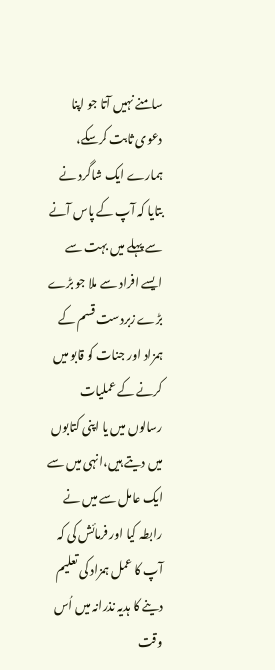سامنے نہیں آتا جو اپنا دعوی ثابت کرسکے، ہمارے ایک شاگرد نے بتایا کہ آپ کے پاس آنے سے پہلے میں بہت سے ایسے افراد سے ملا جو بڑے بڑے زبردست قسم کے ہمزاد اور جنات کو قابو میں کرنے کے عملیات رسالوں میں یا اپنی کتابوں میں دیتے ہیں،انہی میں سے ایک عامل سے میں نے رابطہ کیا اور فرمائش کی کہ آپ کا عمل ہمزاد کی تعلیم دینے کا ہدیہ نذرانہ میں اُس وقت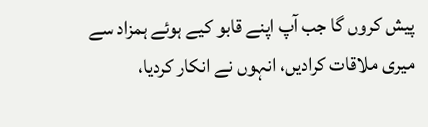پیش کروں گا جب آپ اپنے قابو کیے ہوئے ہمزاد سے میری ملاقات کرادیں، انہوں نے انکار کردیا،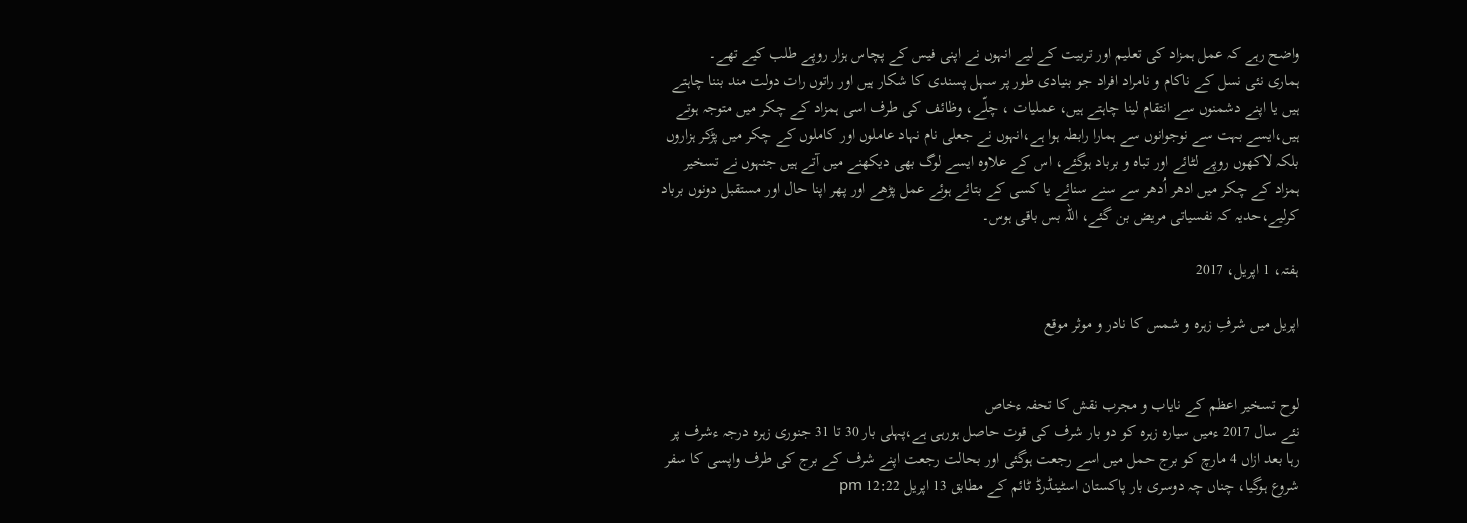واضح رہے کہ عمل ہمزاد کی تعلیم اور تربیت کے لیے انہوں نے اپنی فیس کے پچاس ہزار روپے طلب کیے تھے۔
ہماری نئی نسل کے ناکام و نامراد افراد جو بنیادی طور پر سہل پسندی کا شکار ہیں اور راتوں رات دولت مند بننا چاہتے ہیں یا اپنے دشمنوں سے انتقام لینا چاہتے ہیں، عملیات ، چلّے، وظائف کی طرف اسی ہمزاد کے چکر میں متوجہ ہوتے ہیں،ایسے بہت سے نوجوانوں سے ہمارا رابطہ ہوا ہے،انہوں نے جعلی نام نہاد عاملوں اور کاملوں کے چکر میں پڑکر ہزاروں بلکہ لاکھوں روپے لٹائے اور تباہ و برباد ہوگئے، اس کے علاوہ ایسے لوگ بھی دیکھنے میں آتے ہیں جنہوں نے تسخیر ہمزاد کے چکر میں ادھر اُدھر سے سنے سنائے یا کسی کے بتائے ہوئے عمل پڑھے اور پھر اپنا حال اور مستقبل دونوں برباد کرلیے،حدیہ کہ نفسیاتی مریض بن گئے، اللہ بس باقی ہوس۔

ہفتہ، 1 اپریل، 2017

اپریل میں شرفِ زہرہ و شمس کا نادر و موثر موقع


لوح تسخیر اعظم کے نایاب و مجرب نقش کا تحفہ ءخاص
نئے سال 2017 ءمیں سیارہ زہرہ کو دو بار شرف کی قوت حاصل ہورہی ہے،پہلی بار 30 تا 31 جنوری زہرہ درجہ ءشرف پر رہا بعد ازاں 4 مارچ کو برج حمل میں اسے رجعت ہوگئی اور بحالت رجعت اپنے شرف کے برج کی طرف واپسی کا سفر شروع ہوگیا، چناں چہ دوسری بار پاکستان اسٹینڈرڈ ٹائم کے مطابق 13 اپریل 12:22 pm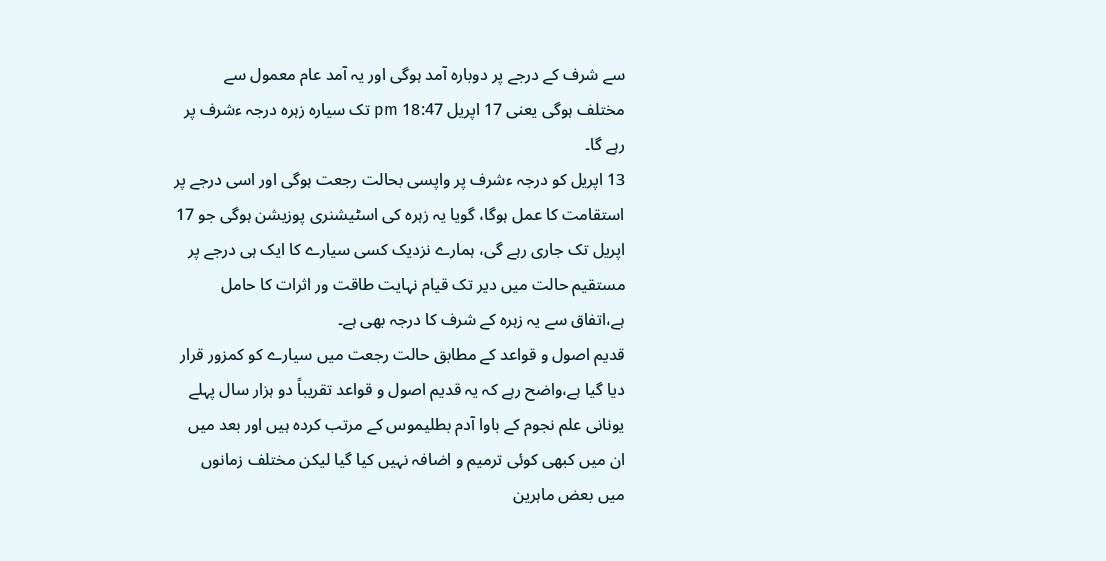سے شرف کے درجے پر دوبارہ آمد ہوگی اور یہ آمد عام معمول سے مختلف ہوگی یعنی 17 اپریل 18:47 pm تک سیارہ زہرہ درجہ ءشرف پر رہے گا۔
13 اپریل کو درجہ ءشرف پر واپسی بحالت رجعت ہوگی اور اسی درجے پر استقامت کا عمل ہوگا، گویا یہ زہرہ کی اسٹیشنری پوزیشن ہوگی جو 17 اپریل تک جاری رہے گی، ہمارے نزدیک کسی سیارے کا ایک ہی درجے پر مستقیم حالت میں دیر تک قیام نہایت طاقت ور اثرات کا حامل ہے،اتفاق سے یہ زہرہ کے شرف کا درجہ بھی ہے۔
قدیم اصول و قواعد کے مطابق حالت رجعت میں سیارے کو کمزور قرار دیا گیا ہے،واضح رہے کہ یہ قدیم اصول و قواعد تقریباً دو ہزار سال پہلے یونانی علم نجوم کے باوا آدم بطلیموس کے مرتب کردہ ہیں اور بعد میں ان میں کبھی کوئی ترمیم و اضافہ نہیں کیا گیا لیکن مختلف زمانوں میں بعض ماہرین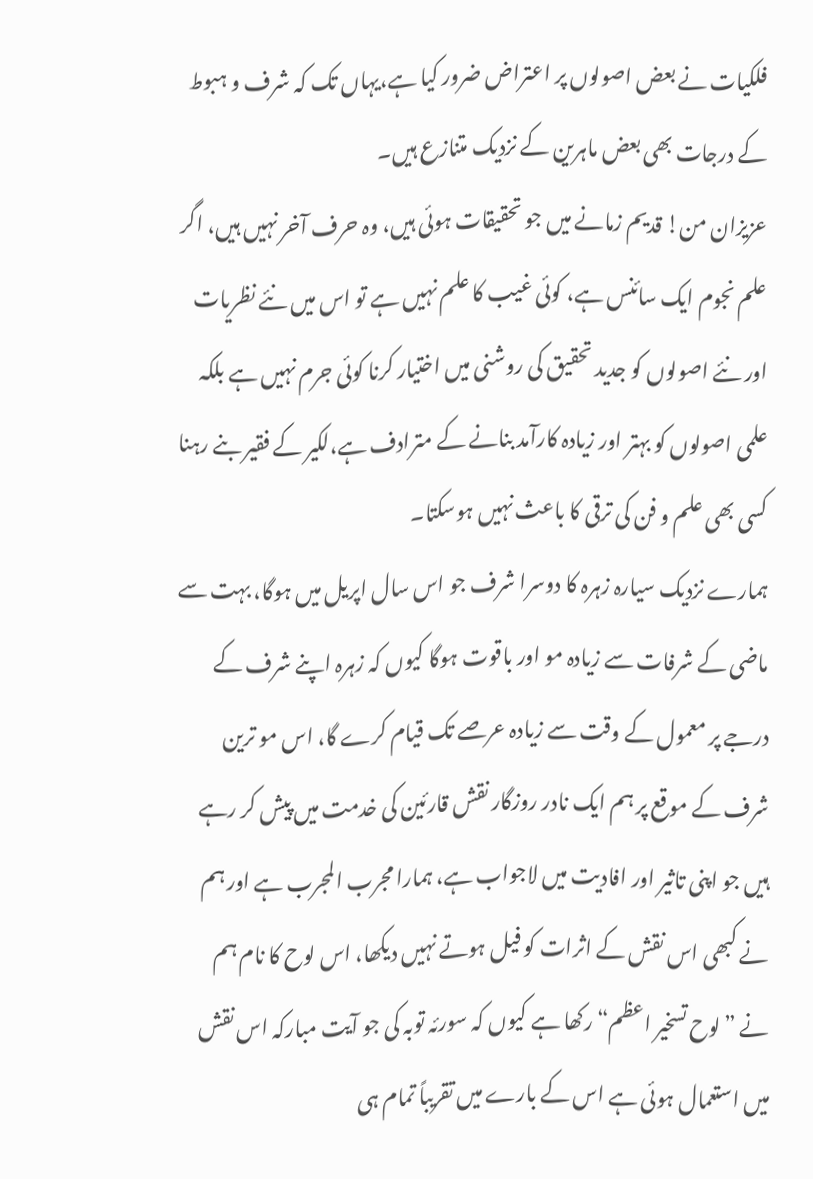فلکیات نے بعض اصولوں پر اعتراض ضرور کیا ہے،یہاں تک کہ شرف و ہبوط کے درجات بھی بعض ماہرین کے نزدیک متنازع ہیں۔
عزیزان من! قدیم زمانے میں جو تحقیقات ہوئی ہیں، وہ حرف آخر نہیں ہیں، اگر علم نجوم ایک سائنس ہے، کوئی غیب کا علم نہیں ہے تو اس میں نئے نظریات اور نئے اصولوں کو جدید تحقیق کی روشنی میں اختیار کرنا کوئی جرم نہیں ہے بلکہ علمی اصولوں کو بہتر اور زیادہ کارآمد بنانے کے مترادف ہے،لکیر کے فقیر بنے رہنا کسی بھی علم و فن کی ترقی کا باعث نہیں ہوسکتا۔
ہمارے نزدیک سیارہ زہرہ کا دوسرا شرف جو اس سال اپریل میں ہوگا، بہت سے ماضی کے شرفات سے زیادہ مو اور باقوت ہوگا کیوں کہ زہرہ اپنے شرف کے درجے پر معمول کے وقت سے زیادہ عرصے تک قیام کرے گا، اس مو ترین شرف کے موقع پر ہم ایک نادر روزگار نقش قارئین کی خدمت میں پیش کر رہے ہیں جو اپنی تاثیر اور افادیت میں لاجواب ہے، ہمارا مجرب المجرب ہے اور ہم نے کبھی اس نقش کے اثرات کو فیل ہوتے نہیں دیکھا، اس لوح کا نام ہم نے ”لوح تسخیر اعظم“ رکھا ہے کیوں کہ سورئہ توبہ کی جو آیت مبارکہ اس نقش میں استعمال ہوئی ہے اس کے بارے میں تقریباً تمام ہی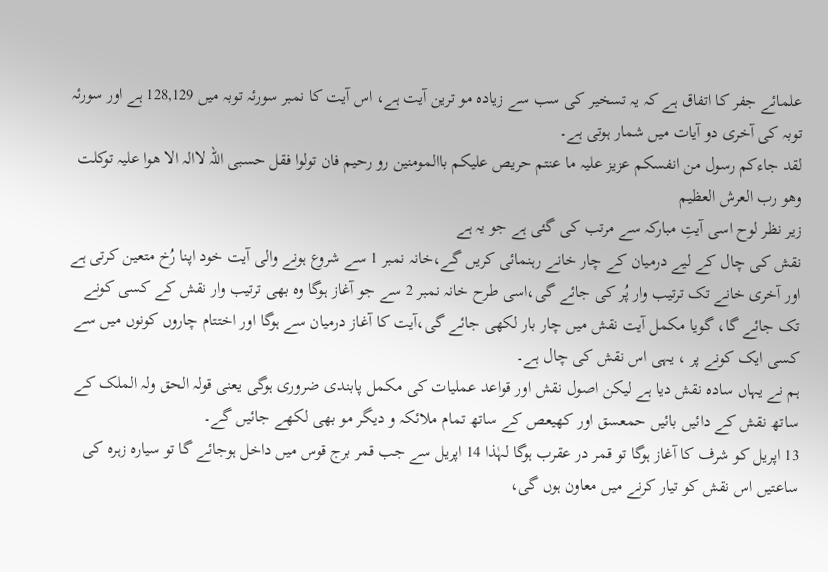علمائے جفر کا اتفاق ہے کہ یہ تسخیر کی سب سے زیادہ مو ترین آیت ہے، اس آیت کا نمبر سورئہ توبہ میں 128,129 ہے اور سورئہ توبہ کی آخری دو آیات میں شمار ہوتی ہے۔
لقد جاءکم رسول من انفسکم عزیز علیہ ما عنتم حریص علیکم باالمومنین رو رحیم فان تولوا فقل حسبی اللہ لاالہ الا ھوا علیہ توکلت وھو رب العرش العظیم
زیر نظر لوح اسی آیتِ مبارکہ سے مرتب کی گئی ہے جو یہ ہے
نقش کی چال کے لیے درمیان کے چار خانے رہنمائی کریں گے،خانہ نمبر 1 سے شروع ہونے والی آیت خود اپنا رُخ متعین کرتی ہے اور آخری خانے تک ترتیب وار پُر کی جائے گی،اسی طرح خانہ نمبر 2 سے جو آغاز ہوگا وہ بھی ترتیب وار نقش کے کسی کونے تک جائے گا، گویا مکمل آیت نقش میں چار بار لکھی جائے گی،آیت کا آغاز درمیان سے ہوگا اور اختتام چاروں کونوں میں سے کسی ایک کونے پر ، یہی اس نقش کی چال ہے۔
ہم نے یہاں سادہ نقش دیا ہے لیکن اصول نقش اور قواعد عملیات کی مکمل پابندی ضروری ہوگی یعنی قولہ الحق ولہ الملک کے ساتھ نقش کے دائیں بائیں حمعسق اور کھیعص کے ساتھ تمام ملائکہ و دیگر مو بھی لکھے جائیں گے۔
13 اپریل کو شرف کا آغاز ہوگا تو قمر در عقرب ہوگا لہٰذا 14 اپریل سے جب قمر برج قوس میں داخل ہوجائے گا تو سیارہ زہرہ کی ساعتیں اس نقش کو تیار کرنے میں معاون ہوں گی،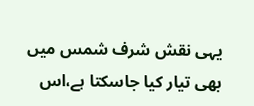یہی نقش شرف شمس میں بھی تیار کیا جاسکتا ہے،اس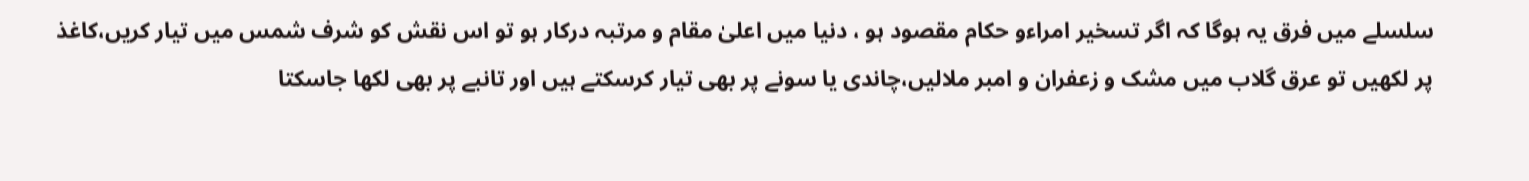سلسلے میں فرق یہ ہوگا کہ اگر تسخیر امراءو حکام مقصود ہو ، دنیا میں اعلیٰ مقام و مرتبہ درکار ہو تو اس نقش کو شرف شمس میں تیار کریں،کاغذ پر لکھیں تو عرق گلاب میں مشک و زعفران و امبر ملالیں،چاندی یا سونے پر بھی تیار کرسکتے ہیں اور تانبے پر بھی لکھا جاسکتا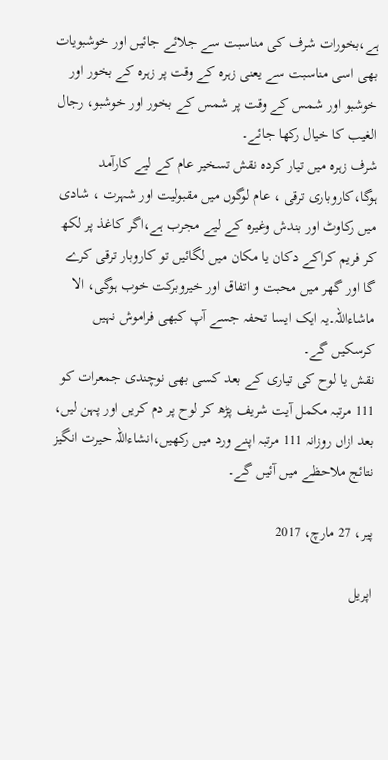ہے،بخورات شرف کی مناسبت سے جلائے جائیں اور خوشبویات بھی اسی مناسبت سے یعنی زہرہ کے وقت پر زہرہ کے بخور اور خوشبو اور شمس کے وقت پر شمس کے بخور اور خوشبو، رجال الغیب کا خیال رکھا جائے۔
شرف زہرہ میں تیار کردہ نقش تسخیر عام کے لیے کارآمد ہوگا،کاروباری ترقی ، عام لوگوں میں مقبولیت اور شہرت ، شادی میں رکاوٹ اور بندش وغیرہ کے لیے مجرب ہے،اگر کاغذ پر لکھ کر فریم کراکے دکان یا مکان میں لگائیں تو کاروبار ترقی کرے گا اور گھر میں محبت و اتفاق اور خیروبرکت خوب ہوگی، الا ماشاءاللہ۔یہ ایک ایسا تحفہ جسے آپ کبھی فراموش نہیں کرسکیں گے۔
نقش یا لوح کی تیاری کے بعد کسی بھی نوچندی جمعرات کو 111 مرتبہ مکمل آیت شریف پڑھ کر لوح پر دم کریں اور پہن لیں، بعد ازاں روزانہ 111 مرتبہ اپنے ورد میں رکھیں،انشاءاللہ حیرت انگیز نتائج ملاحظے میں آئیں گے۔

پیر، 27 مارچ، 2017

اپریل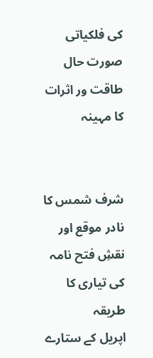کی فلکیاتی صورت حال طاقت ور اثرات کا مہینہ


شرف شمس کا نادر موقع اور نقشِ فتح نامہ کی تیاری کا طریقہ
اپریل کے ستارے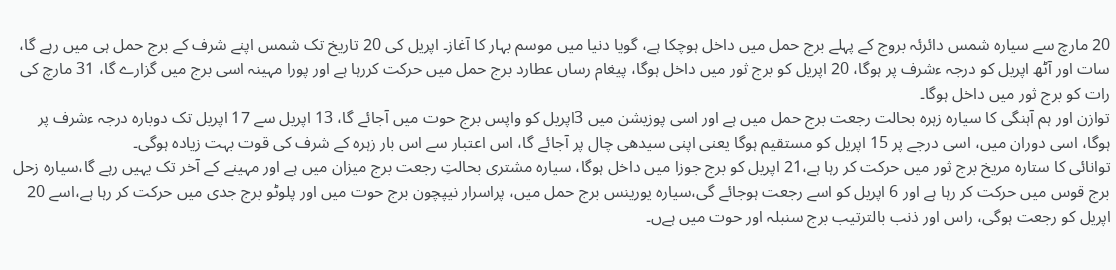20 مارچ سے سیارہ شمس دائرئہ بروج کے پہلے برج حمل میں داخل ہوچکا ہے، گویا دنیا میں موسم بہار کا آغاز۔ اپریل کی 20 تاریخ تک شمس اپنے شرف کے برج حمل ہی میں رہے گا، سات اور آٹھ اپریل کو درجہ ءشرف پر ہوگا، 20 اپریل کو برج ثور میں داخل ہوگا، پیغام رساں عطارد برج حمل میں حرکت کررہا ہے اور پورا مہینہ اسی برج میں گزارے گا، 31 مارچ کی رات کو برج ثور میں داخل ہوگا۔
توازن اور ہم آہنگی کا سیارہ زہرہ بحالت رجعت برج حمل میں ہے اور اسی پوزیشن میں 3اپریل کو واپس برج حوت میں آجائے گا، 13 اپریل سے 17 اپریل تک دوبارہ درجہ ءشرف پر ہوگا، اسی دوران میں، اسی درجے پر 15 اپریل کو مستقیم ہوگا یعنی اپنی سیدھی چال پر آجائے گا، اس اعتبار سے اس بار زہرہ کے شرف کی قوت بہت زیادہ ہوگی۔
توانائی کا ستارہ مریخ برج ثور میں حرکت کر رہا ہے،21 اپریل کو برج جوزا میں داخل ہوگا، سیارہ مشتری بحالتِ رجعت برج میزان میں ہے اور مہینے کے آخر تک یہیں رہے گا،سیارہ زحل برج قوس میں حرکت کر رہا ہے اور 6 اپریل کو اسے رجعت ہوجائے گی،سیارہ یورینس برج حمل میں، پراسرار نیپچون برج حوت میں اور پلوٹو برج جدی میں حرکت کر رہا ہے،اسے 20 اپریل کو رجعت ہوگی، راس اور ذنب بالترتیب برج سنبلہ اور حوت میں ہےں۔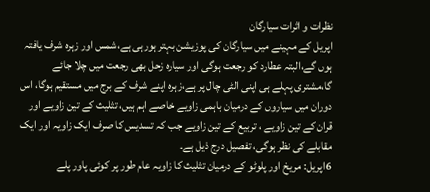نظرات و اثرات سیارگان
اپریل کے مہینے میں سیارگان کی پوزیشن بہتر ہورہی ہے،شمس اور زہرہ شرف یافتہ ہوں گے،البتہ عطارد کو رجعت ہوگی اور سیارہ زحل بھی رجعت میں چلا جائے گا،مشتری پہلے ہی اپنی الٹی چال پر ہے،زہرہ اپنے شرف کے برج میں مستقیم ہوگا، اس دوران میں سیاروں کے درمیان باہمی زاویے خاصے اہم ہیں، تثلیث کے تین زاویے اور قران کے تین زاویے ، تربیع کے تین زاویے جب کہ تسدیس کا صرف ایک زاویہ اور ایک مقابلے کی نظر ہوگی، تفصیل درج ذیل ہے۔
6اپریل: مریخ اور پلوٹو کے درمیان تثلیث کا زاویہ عام طور پر کوئی پاور پلے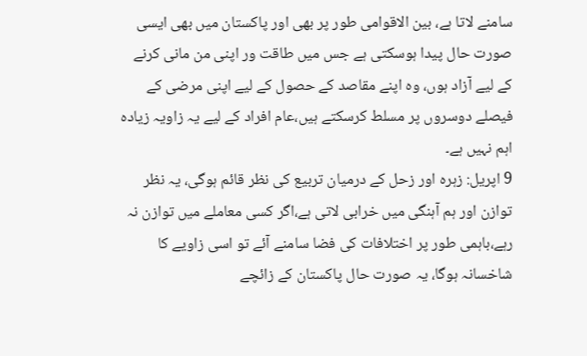سامنے لاتا ہے، بین الاقوامی طور پر بھی اور پاکستان میں بھی ایسی صورت حال پیدا ہوسکتی ہے جس میں طاقت ور اپنی من مانی کرنے کے لیے آزاد ہوں، وہ اپنے مقاصد کے حصول کے لیے اپنی مرضی کے فیصلے دوسروں پر مسلط کرسکتے ہیں،عام افراد کے لیے یہ زاویہ زیادہ اہم نہیں ہے۔
9 اپریل: زہرہ اور زحل کے درمیان تربیع کی نظر قائم ہوگی، یہ نظر توازن اور ہم آہنگی میں خرابی لاتی ہے،اگر کسی معاملے میں توازن نہ رہے،باہمی طور پر اختلافات کی فضا سامنے آئے تو اسی زاویے کا شاخسانہ ہوگا، یہ صورت حال پاکستان کے زائچے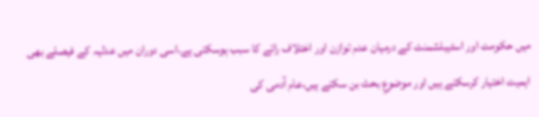میں حکومت اور اسٹیبلشمنٹ کے درمیان عدم توازن اور اختلاف رائے کا سبب ہوسکتی ہے،اسی دوران میں عدلیہ کے فیصلے بھی اہمیت اختیار کرسکتے ہیں اور موضوعِ بحث بن سکتے ہیں،عام آدمی کی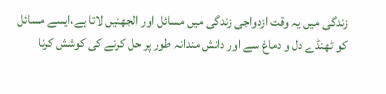زندگی میں یہ وقت ازدواجی زندگی میں مسائل اور الجھنیں لاتا ہے،ایسے مسائل کو ٹھنڈے دل و دماغ سے اور دانش مندانہ طور پر حل کرنے کی کوشش کرنا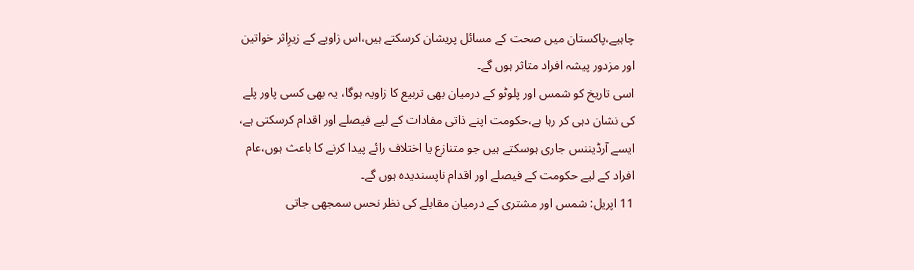چاہیے،پاکستان میں صحت کے مسائل پریشان کرسکتے ہیں،اس زاویے کے زیرِاثر خواتین اور مزدور پیشہ افراد متاثر ہوں گے۔
اسی تاریخ کو شمس اور پلوٹو کے درمیان بھی تربیع کا زاویہ ہوگا، یہ بھی کسی پاور پلے کی نشان دہی کر رہا ہے،حکومت اپنے ذاتی مفادات کے لیے فیصلے اور اقدام کرسکتی ہے، ایسے آرڈیننس جاری ہوسکتے ہیں جو متنازع یا اختلاف رائے پیدا کرنے کا باعث ہوں،عام افراد کے لیے حکومت کے فیصلے اور اقدام ناپسندیدہ ہوں گے۔
11 اپریل: شمس اور مشتری کے درمیان مقابلے کی نظر نحس سمجھی جاتی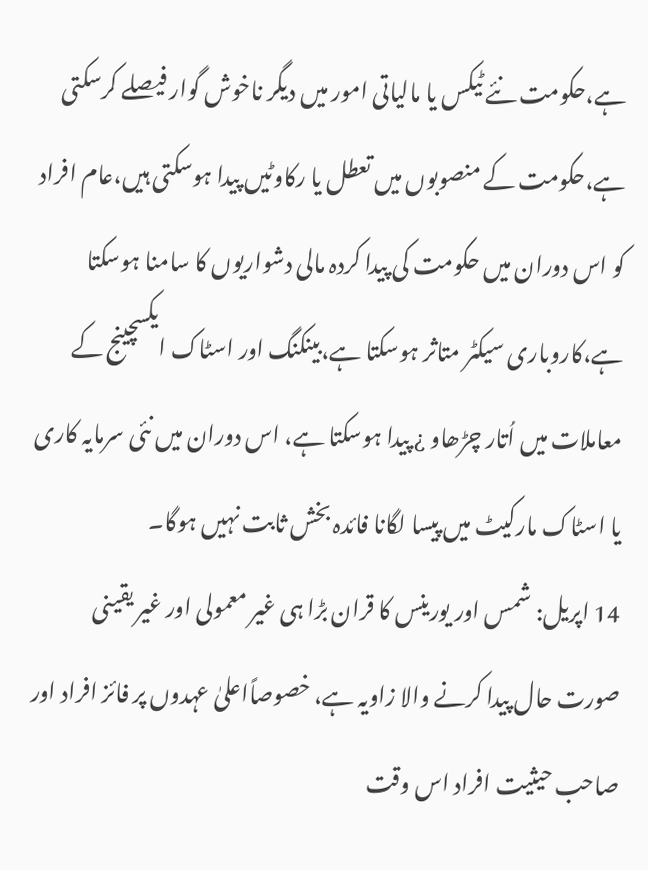ہے،حکومت نئے ٹیکس یا مالیاتی امور میں دیگر ناخوش گوار فیصلے کرسکتی ہے،حکومت کے منصوبوں میں تعطل یا رکاوٹیں پیدا ہوسکتی ہیں،عام افراد کو اس دوران میں حکومت کی پیدا کردہ مالی دشواریوں کا سامنا ہوسکتا ہے،کاروباری سیکٹر متاثر ہوسکتا ہے،بینکنگ اور اسٹاک ایکسچینج کے معاملات میں اُتار چڑھاو ¿ پیدا ہوسکتا ہے، اس دوران میں نئی سرمایہ کاری یا اسٹاک مارکیٹ میں پیسا لگانا فائدہ بخش ثابت نہیں ہوگا۔
14 اپریل: شمس اور یورینس کا قران بڑا ہی غیر معمولی اور غیر یقینی صورت حال پیدا کرنے والا زاویہ ہے، خصوصاًاعلیٰ عہدوں پر فائز افراد اور صاحب حیثیت افراد اس وقت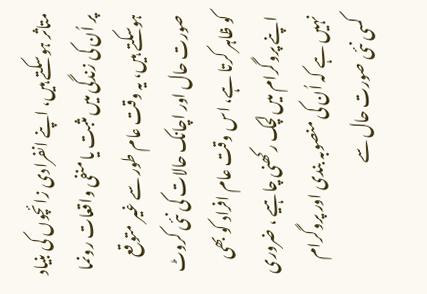متاثر ہوسکتے ہیں، اپنے انفرادی زائچوں کی بنیاد پر اُن کی زندگی میں مثبت یا منفی واقعات رونما ہوسکتے ہیں، یہ وقت عام طور سے غیر متوقع صورت حال اور اچانک حالات کی نئی کروٹ کو ظاہر کرتا ہے، اس وقت عام افراد کو بھی اپنے پروگرام میں لچک رکھنی چاہیے ، ضروری نہیں ہے کہ اُن کی منصوبہ بندی اور پروگرام کسی نئی صورت حال سے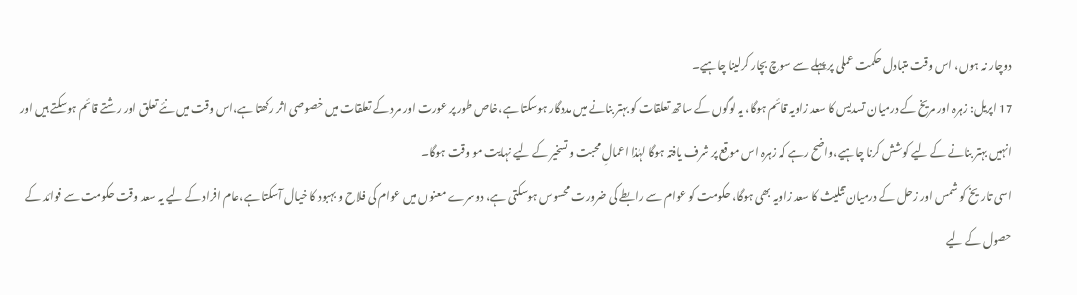دوچار نہ ہوں، اس وقت متبادل حکمت عملی پر پہلے سے سوچ بچار کرلینا چاہیے۔
17 اپریل: زہرہ اور مریخ کے درمیان تسدیس کا سعد زاویہ قائم ہوگا، یہ لوگوں کے ساتھ تعلقات کو بہتر بنانے میں مددگار ہوسکتا ہے،خاص طور پر عورت اور مرد کے تعلقات میں خصوصی اثر رکھتا ہے،اس وقت میں نئے تعلق اور رشتے قائم ہوسکتے ہیں اور انہیں بہتر بنانے کے لیے کوشش کرنا چاہیے،واضح رہے کہ زہرہ اس موقع پر شرف یافتہ ہوگا لہٰذا اعمالِ محبت و تسخیر کے لیے نہایت مو وقت ہوگا۔
اسی تاریخ کو شمس اور زحل کے درمیان تثلیث کا سعد زاویہ بھی ہوگا، حکومت کو عوام سے رابطے کی ضرورت محسوس ہوسکتی ہے، دوسرے معنوں میں عوام کی فلاح و بہبود کا خیال آسکتا ہے،عام افراد کے لیے یہ سعد وقت حکومت سے فوائد کے حصول کے لیے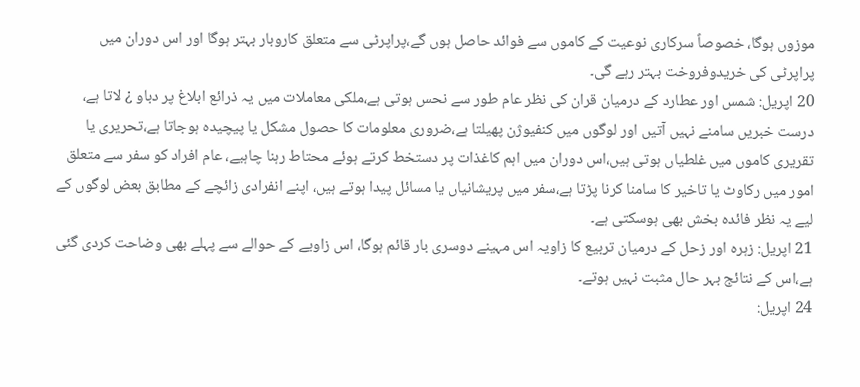موزوں ہوگا، خصوصاً سرکاری نوعیت کے کاموں سے فوائد حاصل ہوں گے،پراپرٹی سے متعلق کاروبار بہتر ہوگا اور اس دوران میں پراپرٹی کی خریدوفروخت بہتر رہے گی۔
20 اپریل: شمس اور عطارد کے درمیان قران کی نظر عام طور سے نحس ہوتی ہے،ملکی معاملات میں یہ ذرائع ابلاغ پر دباو ¿ لاتا ہے، درست خبریں سامنے نہیں آتیں اور لوگوں میں کنفیوژن پھیلتا ہے،ضروری معلومات کا حصول مشکل یا پیچیدہ ہوجاتا ہے،تحریری یا تقریری کاموں میں غلطیاں ہوتی ہیں،اس دوران میں اہم کاغذات پر دستخط کرتے ہوئے محتاط رہنا چاہیے، عام افراد کو سفر سے متعلق امور میں رکاوٹ یا تاخیر کا سامنا کرنا پڑتا ہے،سفر میں پریشانیاں یا مسائل پیدا ہوتے ہیں، اپنے انفرادی زائچے کے مطابق بعض لوگوں کے لیے یہ نظر فائدہ بخش بھی ہوسکتی ہے۔
21 اپریل: زہرہ اور زحل کے درمیان تربیع کا زاویہ اس مہینے دوسری بار قائم ہوگا، اس زاویے کے حوالے سے پہلے بھی وضاحت کردی گئی ہے،اس کے نتائج بہر حال مثبت نہیں ہوتے۔
24 اپریل: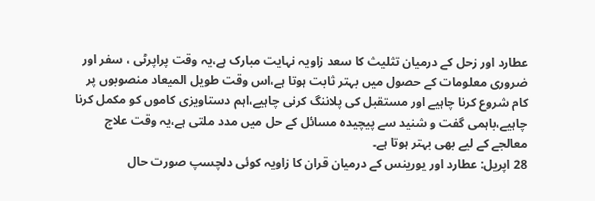عطارد اور زحل کے درمیان تثلیث کا سعد زاویہ نہایت مبارک ہے،یہ وقت پراپرٹی ، سفر اور ضروری معلومات کے حصول میں بہتر ثابت ہوتا ہے،اس وقت طویل المیعاد منصوبوں پر کام شروع کرنا چاہیے اور مستقبل کی پلاننگ کرنی چاہیے،اہم دستاویزی کاموں کو مکمل کرنا چاہیے،باہمی گفت و شنید سے پیچیدہ مسائل کے حل میں مدد ملتی ہے،یہ وقت علاج معالجے کے لیے بھی بہتر ہوتا ہے۔
28 اپریل: عطارد اور یورینس کے درمیان قران کا زاویہ کوئی دلچسپ صورت حال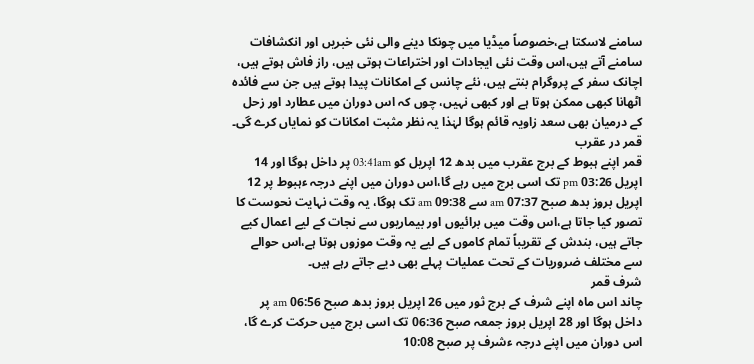سامنے لاسکتا ہے،خصوصاً میڈیا میں چونکا دینے والی نئی خبریں اور انکشافات سامنے آتے ہیں،اس وقت نئی ایجادات اور اختراعات ہوتی ہیں، راز فاش ہوتے ہیں، اچانک سفر کے پروگرام بنتے ہیں، نئے چانس کے امکانات پیدا ہوتے ہیں جن سے فائدہ اٹھانا کبھی ممکن ہوتا ہے اور کبھی نہیں، چوں کہ اس دوران میں عطارد اور زحل کے درمیان بھی سعد زاویہ قائم ہوگا لہٰذا یہ نظر مثبت امکانات کو نمایاں کرے گی۔
قمر در عقرب
قمر اپنے ہبوط کے برج عقرب میں بدھ 12 اپریل کو 03:41am پر داخل ہوگا اور 14 اپریل 03:26 pm تک اسی برج میں رہے گا،اس دوران میں اپنے درجہ ءہبوط پر 12 اپریل بروز بدھ صبح 07:37 am سے 09:38 am تک ہوگا، یہ وقت نہایت نحوست کا تصور کیا جاتا ہے،اس وقت میں برائیوں اور بیماریوں سے نجات کے لیے اعمال کیے جاتے ہیں، بندش کے تقریباً تمام کاموں کے لیے یہ وقت موزوں ہوتا ہے،اس حوالے سے مختلف ضروریات کے تحت عملیات پہلے بھی دیے جاتے رہے ہیں۔
شرف قمر
چاند اس ماہ اپنے شرف کے برج ثور میں 26 اپریل بروز بدھ صبح 06:56 am پر داخل ہوگا اور 28 اپریل بروز جمعہ صبح 06:36 تک اسی برج میں حرکت کرے گا، اس دوران میں اپنے درجہ ءشرف پر صبح 10:08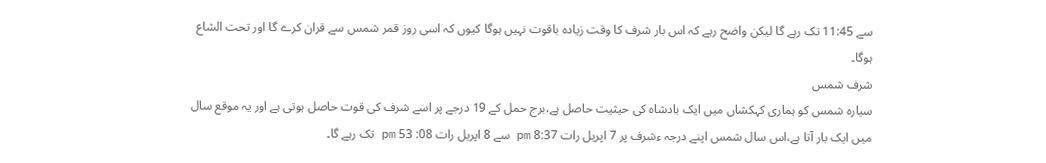سے 11:45 تک رہے گا لیکن واضح رہے کہ اس بار شرف کا وقت زیادہ باقوت نہیں ہوگا کیوں کہ اسی روز قمر شمس سے قران کرے گا اور تحت الشاع ہوگا۔
شرف شمس
سیارہ شمس کو ہماری کہکشاں میں ایک بادشاہ کی حیثیت حاصل ہے،برج حمل کے 19 درجے پر اسے شرف کی قوت حاصل ہوتی ہے اور یہ موقع سال میں ایک بار آتا ہے،اس سال شمس اپنے درجہ ءشرف پر 7 اپریل رات 8:37 pm سے 8 اپریل رات 08: 53 pm تک رہے گا۔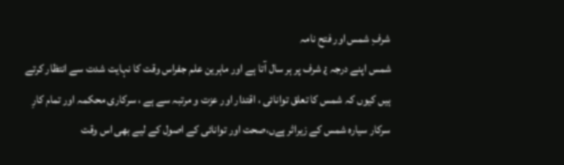شرفِ شمس اور فتح نامہ
شمس اپنے درجہ ¿ شرف پر ہر سال آتا ہے اور ماہرین علم جفراس وقت کا نہایت شدت سے انتظار کرتے ہیں کیوں کہ شمس کا تعلق توانائی ، اقتدار اور عزت و مرتبہ سے ہے ، سرکاری محکمہ اور تمام کارِ سرکار سیارہ شمس کے زیراثر ہےں،صحت اور توانائی کے اصول کے لیے بھی اس وقت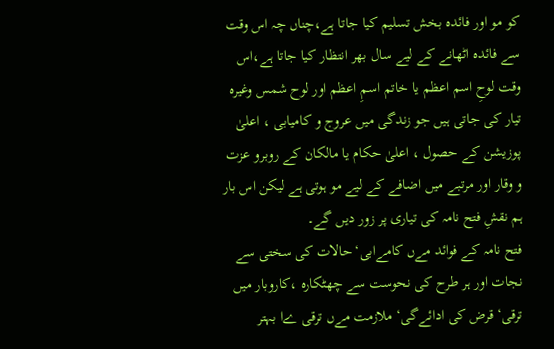کو مو اور فائدہ بخش تسلیم کیا جاتا ہے،چناں چہ اس وقت سے فائدہ اٹھانے کے لیے سال بھر انتظار کیا جاتا ہے،اس وقت لوحِ اسم اعظم یا خاتم اسمِ اعظم اور لوح شمس وغیرہ تیار کی جاتی ہیں جو زندگی میں عروج و کامیابی ، اعلیٰ پوزیشن کے حصول ، اعلیٰ حکام یا مالکان کے روبرو عزت و وقار اور مرتبے میں اضافے کے لیے مو ہوتی ہے لیکن اس بار ہم نقشِ فتح نامہ کی تیاری پر زور دیں گے۔
فتح نامہ کے فوائد مےں کامےابی‘حالات کی سختی سے نجات اور ہر طرح کی نحوست سے چھٹکارہ ،کاروبار میں ترقی‘ قرض کی ادائےگی‘ ملازمت مےں ترقی ےا بہتر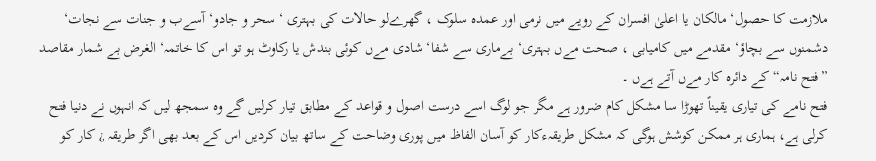ملازمت کا حصول‘ مالکان یا اعلیٰ افسران کے رویے میں نرمی اور عمدہ سلوک ، گھرےلو حالات کی بہتری ‘ سحر و جادو‘ آسےب و جنات سے نجات‘ دشمنوں سے بچاؤ‘ مقدمے میں کامیابی ، صحت مےں بہتری‘ بےماری سے شفا‘ شادی مےں کوئی بندش یا رکاوٹ ہو تو اس کا خاتمہ‘ الغرض بے شمار مقاصد ”فتح نامہ“کے دائرہ کار مےں آتے ہےں ۔
فتح نامے کی تیاری یقیناً تھوڑا سا مشکل کام ضرور ہے مگر جو لوگ اسے درست اصول و قواعد کے مطابق تیار کرلیں گے وہ سمجھ لیں کہ انہوں نے دنیا فتح کرلی ہے، ہماری ہر ممکن کوشش ہوگی کہ مشکل طریقہءکار کو آسان الفاظ میں پوری وضاحت کے ساتھ بیان کردیں اس کے بعد بھی اگر طریقہ ¿ کار کو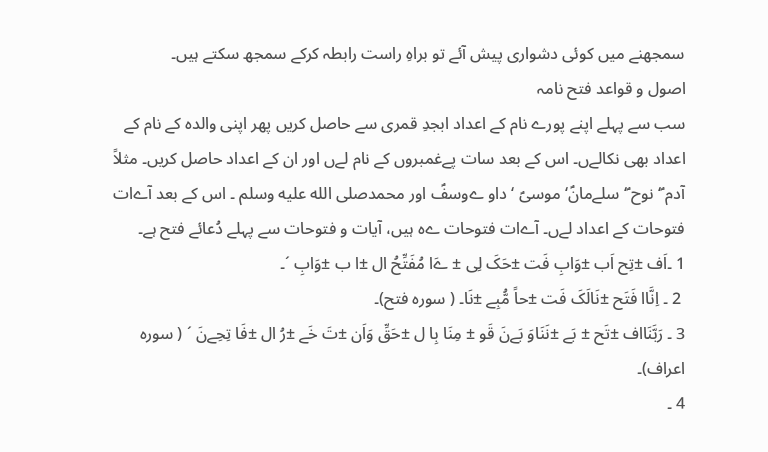سمجھنے میں کوئی دشواری پیش آئے تو براہِ راست رابطہ کرکے سمجھ سکتے ہیں۔
اصول و قواعد فتح نامہ
سب سے پہلے اپنے پورے نام کے اعداد ابجدِ قمری سے حاصل کریں پھر اپنی والدہ کے نام کے اعداد بھی نکالےں۔ اس کے بعد سات پےغمبروں کے نام لےں اور ان کے اعداد حاصل کریں۔ مثلاً آدم ؑ‘ نوح ؑ‘ سلےمانؑ‘ موسیؑ ‘ داو ےوسفؑ اور محمدصلى الله عليه وسلم ۔ اس کے بعد آےات فتوحات کے اعداد لےں۔ آےات فتوحات ےہ ہیں، آیات و فتوحات سے پہلے دُعائے فتح ہے۔
1 ۔اَف ±تِح اَب ±وَابِ فَت ±حَکَ لِی ± ےَا مُفَتِّحُ ال ±ا ب ±وَابِ ´۔
 2 ۔ اِنَّاا فَتَح ±نَالَکَ فَت ±حاً مُّبِے ±نَا۔ ( سورہ فتح)۔
3 ۔ رَبَّنَااف ±تَح ± بَے ±نَنَاوَ بَےنَ قَو ± مِنَا بِا ل ±حَقِّ وَاَن ±تَ خَے ±رُ ال ±فَا تِحِےنَ ´ ( سورہ اعراف)۔
4 ۔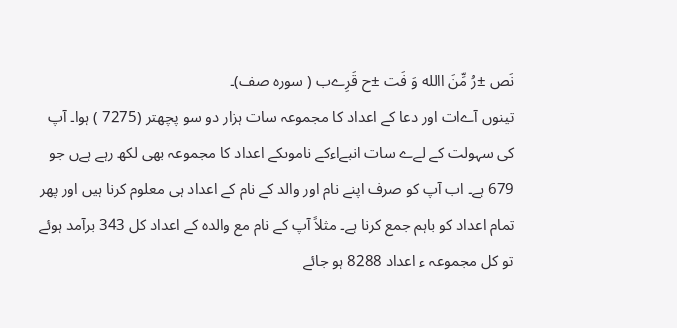نَص ±رُ مِّنَ االله وَ فَت ±ح قَرِےب ( سورہ صف)۔
تینوں آےات اور دعا کے اعداد کا مجموعہ سات ہزار دو سو پچھتر (7275 ) ہوا۔ آپ کی سہولت کے لےے سات انبےاءکے ناموںکے اعداد کا مجموعہ بھی لکھ رہے ہےں جو 679 ہے۔ اب آپ کو صرف اپنے نام اور والد کے نام کے اعداد ہی معلوم کرنا ہیں اور پھر تمام اعداد کو باہم جمع کرنا ہے۔ مثلاً آپ کے نام مع والدہ کے اعداد کل 343 برآمد ہوئے تو کل مجموعہ ء اعداد 8288 ہو جائے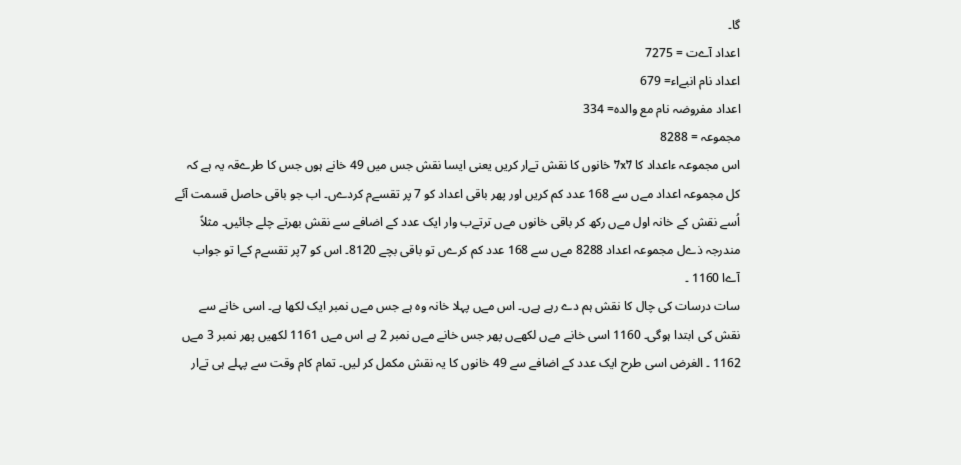گا۔
اعداد آےت = 7275
اعداد نام انبےاء= 679
اعداد مفروضہ نام مع والدہ= 334
مجموعہ = 8288
اس مجموعہ ءاعداد کا 7x7 خانوں کا نقش تےار کریں یعنی ایسا نقش جس میں 49 خانے ہوں جس کا طرےقہ یہ ہے کہ کل مجموعہ اعداد مےں سے 168 عدد کم کریں اور پھر باقی اعداد کو 7 پر تقسےم کردےں۔ اب جو باقی حاصل قسمت آئے اُسے نقش کے خانہ اول مےں رکھ کر باقی خانوں مےں ترتےب وار ایک عدد کے اضافے سے نقش بھرتے چلے جائیں۔ مثلاً مندرجہ ذےل مجموعہ اعداد 8288 مےں سے 168 عدد کم کرےں تو باقی بچے 8120۔ اس کو 7پر تقسےم کےا تو جواب آےا 1160 ۔
سات درسات کی چال کا نقش ہم دے رہے ہےں۔ اس مےں پہلا خانہ وہ ہے جس مےں نمبر ایک لکھا ہے۔ اسی خانے سے نقش کی ابتدا ہوگی۔ 1160 اسی خانے مےں لکھےں پھر جس خانے مےں نمبر 2 ہے اس مےں 1161 لکھیں پھر نمبر 3 مےں 1162 ۔ الغرض اسی طرح ایک عدد کے اضافے سے 49 خانوں کا یہ نقش مکمل کر لیں۔ تمام کام وقت سے پہلے ہی تےار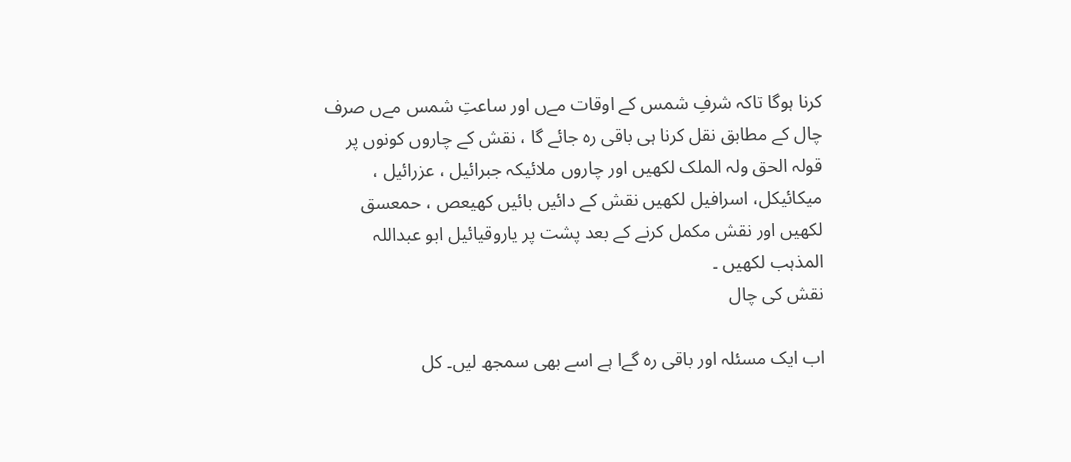کرنا ہوگا تاکہ شرفِ شمس کے اوقات مےں اور ساعتِ شمس مےں صرف چال کے مطابق نقل کرنا ہی باقی رہ جائے گا ، نقش کے چاروں کونوں پر قولہ الحق ولہ الملک لکھیں اور چاروں ملائیکہ جبرائیل ، عزرائیل ، میکائیکل، اسرافیل لکھیں نقش کے دائیں بائیں کھیعص ، حمعسق لکھیں اور نقش مکمل کرنے کے بعد پشت پر یاروقیائیل ابو عبداللہ المذہب لکھیں ۔
نقش کی چال

اب ایک مسئلہ اور باقی رہ گےا ہے اسے بھی سمجھ لیں۔ کل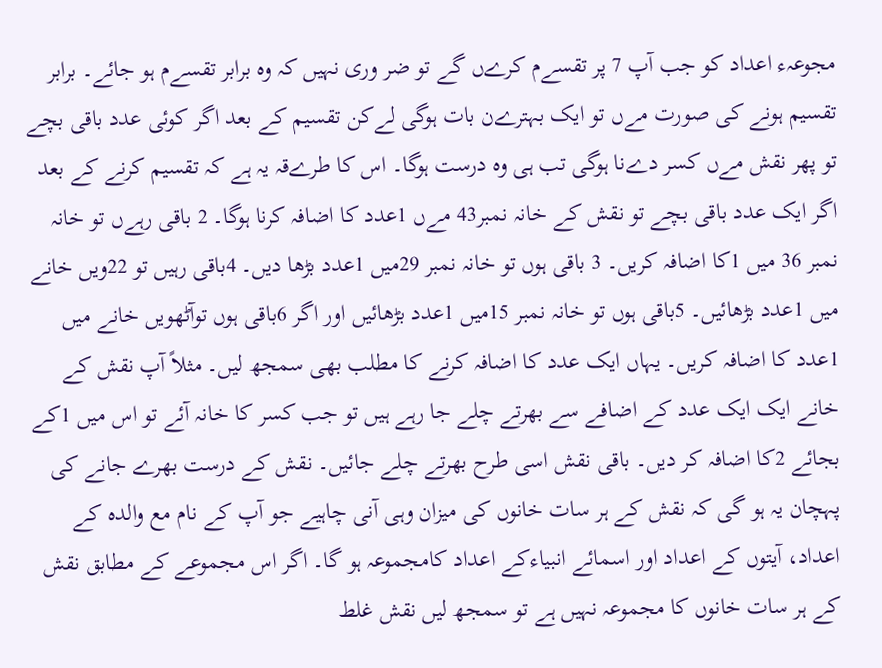مجوعہء اعداد کو جب آپ 7 پر تقسےم کرےں گے تو ضر وری نہیں کہ وہ برابر تقسےم ہو جائے۔ برابر تقسیم ہونے کی صورت مےں تو ایک بہترےن بات ہوگی لےکن تقسیم کے بعد اگر کوئی عدد باقی بچے تو پھر نقش مےں کسر دےنا ہوگی تب ہی وہ درست ہوگا۔ اس کا طرےقہ یہ ہے کہ تقسیم کرنے کے بعد اگر ایک عدد باقی بچے تو نقش کے خانہ نمبر43 مےں 1عدد کا اضافہ کرنا ہوگا۔ 2 باقی رہےں تو خانہ نمبر 36 میں 1کا اضافہ کریں۔ 3 باقی ہوں تو خانہ نمبر 29میں 1عدد بڑھا دیں۔ 4باقی رہیں تو 22ویں خانے میں 1عدد بڑھائیں۔ 5باقی ہوں تو خانہ نمبر 15میں 1عدد بڑھائیں اور اگر 6باقی ہوں توآٹھویں خانے میں 1عدد کا اضافہ کریں۔ یہاں ایک عدد کا اضافہ کرنے کا مطلب بھی سمجھ لیں۔ مثلاً آپ نقش کے خانے ایک ایک عدد کے اضافے سے بھرتے چلے جا رہے ہیں تو جب کسر کا خانہ آئے تو اس میں 1کے بجائے 2کا اضافہ کر دیں۔ باقی نقش اسی طرح بھرتے چلے جائیں۔ نقش کے درست بھرے جانے کی پہچان یہ ہو گی کہ نقش کے ہر سات خانوں کی میزان وہی آنی چاہیے جو آپ کے نام مع والدہ کے اعداد، آیتوں کے اعداد اور اسمائے انبیاءکے اعداد کامجموعہ ہو گا۔ اگر اس مجموعے کے مطابق نقش کے ہر سات خانوں کا مجموعہ نہیں ہے تو سمجھ لیں نقش غلط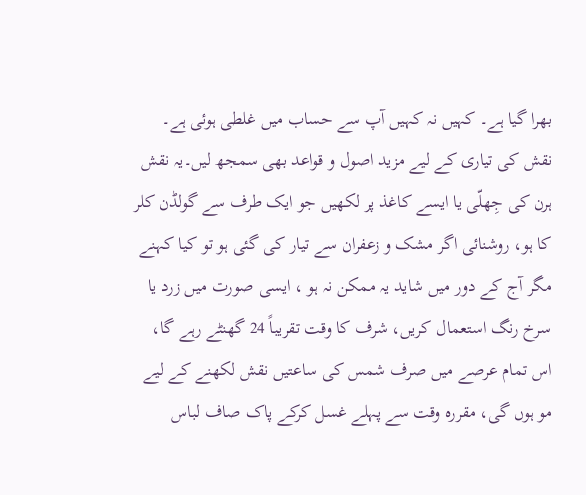بھرا گیا ہے۔ کہیں نہ کہیں آپ سے حساب میں غلطی ہوئی ہے۔
نقش کی تیاری کے لیے مزید اصول و قواعد بھی سمجھ لیں۔یہ نقش ہرن کی جِھلّی یا ایسے کاغذ پر لکھیں جو ایک طرف سے گولڈن کلر کا ہو، روشنائی اگر مشک و زعفران سے تیار کی گئی ہو تو کیا کہنے مگر آج کے دور میں شاید یہ ممکن نہ ہو ، ایسی صورت میں زرد یا سرخ رنگ استعمال کریں، شرف کا وقت تقریباً 24 گھنٹے رہے گا، اس تمام عرصے میں صرف شمس کی ساعتیں نقش لکھنے کے لیے مو ہوں گی، مقررہ وقت سے پہلے غسل کرکے پاک صاف لباس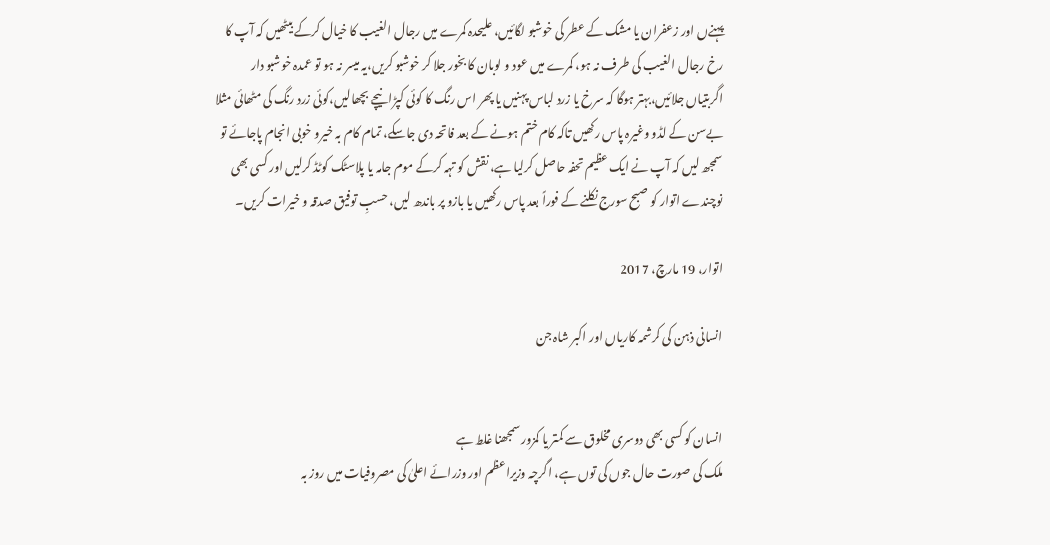پہنےں اور زعفران یا مشک کے عطر کی خوشبو لگائیں، علیحدہ کمرے میں رجال الغیب کا خیال کرکے بیٹھیں کہ آپ کا رخ رجال الغیب کی طرف نہ ہو، کمرے میں عود و لوبان کا بخور جلا کر خوشبو کریں،یہ میسر نہ ہو تو عمدہ خوشبو دار اگربتیاں جلائیں،بہتر ہوگا کہ سرخ یا زرد لباس پہنیں یا پھر اس رنگ کا کوئی کپڑا نیچے بچھالیں،کوئی زرد رنگ کی مٹھائی مثلا بےسن کے لڈو وغیرہ پاس رکھیں تاکہ کام ختم ہونے کے بعد فاتحہ دی جاسکے، تمام کام بہ خیرو خوبی انجام پاجائے تو سمجھ لیں کہ آپ نے ایک عظیم تحفہ حاصل کرلیا ہے، نقش کو تہہ کرکے موم جامہ یا پلاسٹک کوٹڈ کرلیں اور کسی بھی نوچندے اتوار کو صبح سورج نکلنے کے فوراً بعد پاس رکھیں یا بازو پر باندھ لیں، حسبِ توفیق صدقہ و خیرات کریں۔

اتوار، 19 مارچ، 2017

انسانی ذہن کی کرشمہ کاریاں اور اکبر شاہ جن


انسان کو کسی بھی دوسری مخلوق سے کمتر یا کمزور سمجھنا غلط ہے
ملک کی صورت حال جوں کی توں ہے، اگرچہ وزیراعظم اور وزرائے اعلیٰ کی مصروفیات میں روز بہ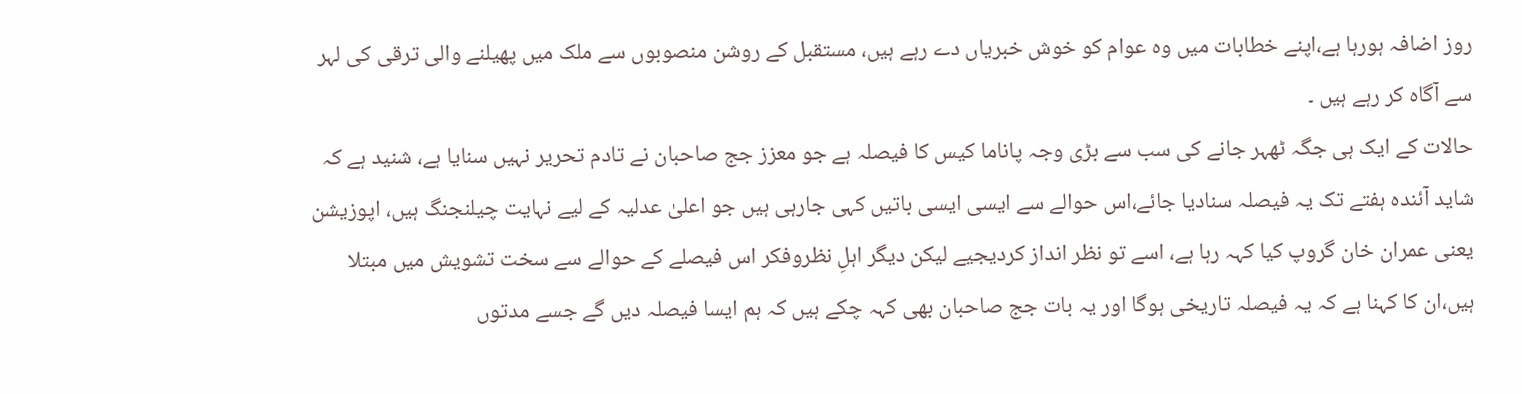روز اضافہ ہورہا ہے،اپنے خطابات میں وہ عوام کو خوش خبریاں دے رہے ہیں، مستقبل کے روشن منصوبوں سے ملک میں پھیلنے والی ترقی کی لہر سے آگاہ کر رہے ہیں ۔
حالات کے ایک ہی جگہ ٹھہر جانے کی سب سے بڑی وجہ پاناما کیس کا فیصلہ ہے جو معزز جج صاحبان نے تادم تحریر نہیں سنایا ہے، شنید ہے کہ شاید آئندہ ہفتے تک یہ فیصلہ سنادیا جائے،اس حوالے سے ایسی ایسی باتیں کہی جارہی ہیں جو اعلیٰ عدلیہ کے لیے نہایت چیلنجنگ ہیں، اپوزیشن یعنی عمران خان گروپ کیا کہہ رہا ہے، اسے تو نظر انداز کردیجیے لیکن دیگر اہلِ نظروفکر اس فیصلے کے حوالے سے سخت تشویش میں مبتلا ہیں،ان کا کہنا ہے کہ یہ فیصلہ تاریخی ہوگا اور یہ بات جج صاحبان بھی کہہ چکے ہیں کہ ہم ایسا فیصلہ دیں گے جسے مدتوں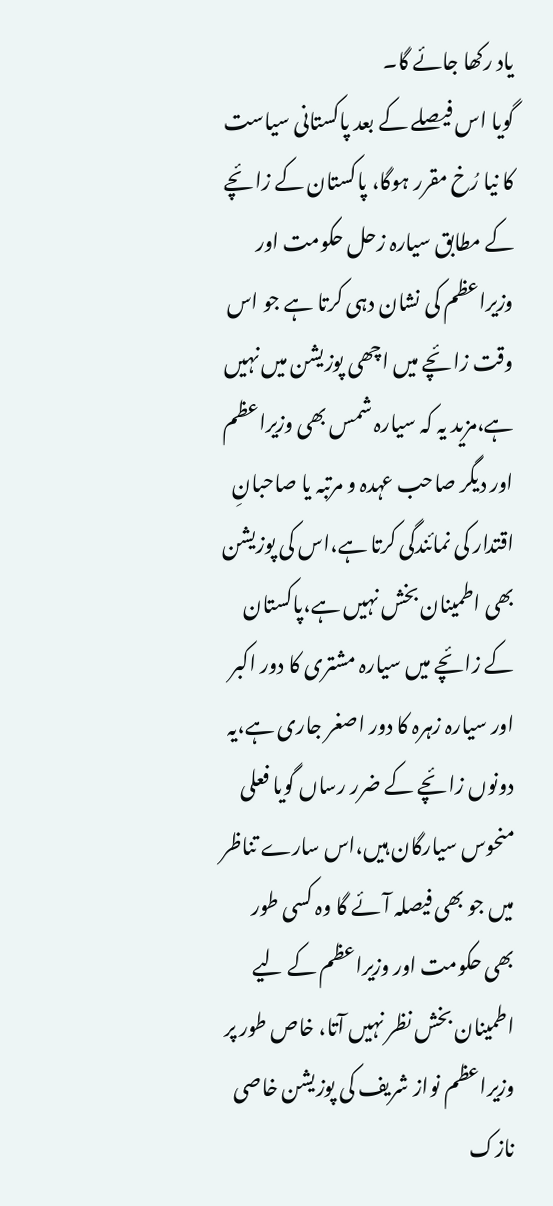یاد رکھا جائے گا۔
گویا اس فیصلے کے بعد پاکستانی سیاست کا نیا رُخ مقرر ہوگا، پاکستان کے زائچے کے مطابق سیارہ زحل حکومت اور وزیراعظم کی نشان دہی کرتا ہے جو اس وقت زائچے میں اچھی پوزیشن میں نہیں ہے،مزید یہ کہ سیارہ شمس بھی وزیراعظم اور دیگر صاحب عہدہ و مرتبہ یا صاحبانِ اقتدار کی نمائندگی کرتا ہے،اس کی پوزیشن بھی اطمینان بخش نہیں ہے،پاکستان کے زائچے میں سیارہ مشتری کا دور اکبر اور سیارہ زہرہ کا دور اصغر جاری ہے،یہ دونوں زائچے کے ضرر رساں گویا فعلی منحوس سیارگان ہیں،اس سارے تناظر میں جو بھی فیصلہ آئے گا وہ کسی طور بھی حکومت اور وزیراعظم کے لیے اطمینان بخش نظر نہیں آتا، خاص طور پر وزیراعظم نواز شریف کی پوزیشن خاصی نازک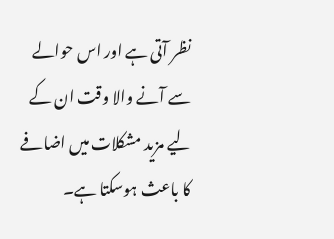نظر آتی ہے اور اس حوالے سے آنے والا وقت ان کے لیے مزید مشکلات میں اضافے کا باعث ہوسکتا ہے۔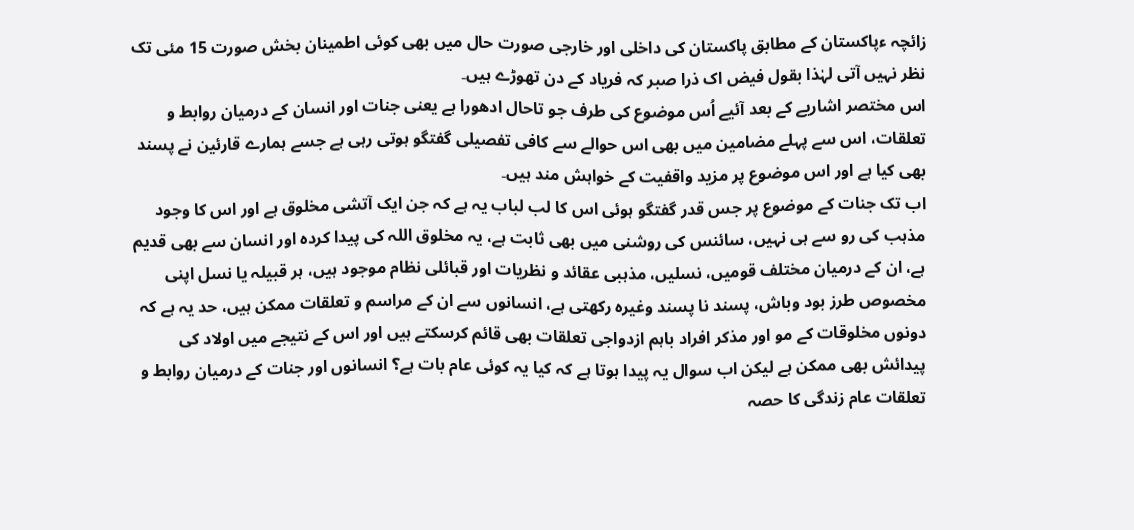زائچہ ءپاکستان کے مطابق پاکستان کی داخلی اور خارجی صورت حال میں بھی کوئی اطمینان بخش صورت 15 مئی تک نظر نہیں آتی لہٰذا بقول فیض اک ذرا صبر کہ فریاد کے دن تھوڑے ہیں۔
اس مختصر اشاریے کے بعد آئیے اُس موضوع کی طرف جو تاحال ادھورا ہے یعنی جنات اور انسان کے درمیان روابط و تعلقات، اس سے پہلے مضامین میں بھی اس حوالے سے کافی تفصیلی گفتگو ہوتی رہی ہے جسے ہمارے قارئین نے پسند بھی کیا ہے اور اس موضوع پر مزید واقفیت کے خواہش مند ہیں۔
اب تک جنات کے موضوع پر جس قدر گفتگو ہوئی اس کا لب لباب یہ ہے کہ جن ایک آتشی مخلوق ہے اور اس کا وجود مذہب کی رو سے ہی نہیں، سائنس کی روشنی میں بھی ثابت ہے، یہ مخلوق اللہ کی پیدا کردہ اور انسان سے بھی قدیم ہے، ان کے درمیان مختلف قومیں، نسلیں، مذہبی عقائد و نظریات اور قبائلی نظام موجود ہیں، ہر قبیلہ یا نسل اپنی مخصوص طرز بود وباش، پسند نا پسند وغیرہ رکھتی ہے، انسانوں سے ان کے مراسم و تعلقات ممکن ہیں، حد یہ ہے کہ دونوں مخلوقات کے مو اور مذکر افراد باہم ازدواجی تعلقات بھی قائم کرسکتے ہیں اور اس کے نتیجے میں اولاد کی پیدائش بھی ممکن ہے لیکن اب سوال یہ پیدا ہوتا ہے کہ کیا یہ کوئی عام بات ہے؟ انسانوں اور جنات کے درمیان روابط و تعلقات عام زندگی کا حصہ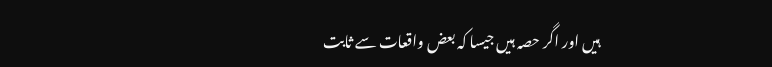ہیں اور اگر حصہ ہیں جیسا کہ بعض واقعات سے ثابت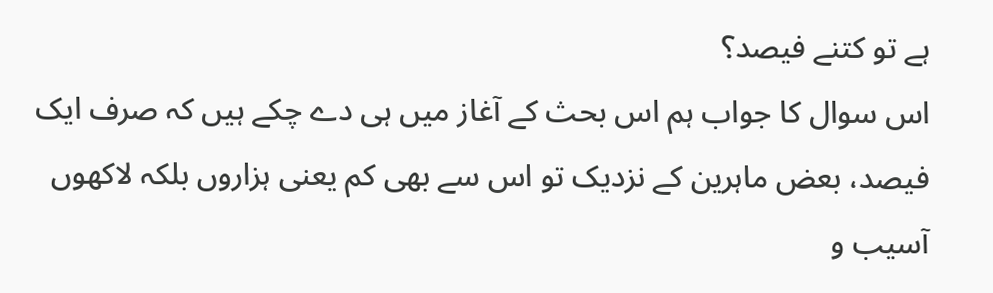ہے تو کتنے فیصد؟
اس سوال کا جواب ہم اس بحث کے آغاز میں ہی دے چکے ہیں کہ صرف ایک فیصد، بعض ماہرین کے نزدیک تو اس سے بھی کم یعنی ہزاروں بلکہ لاکھوں آسیب و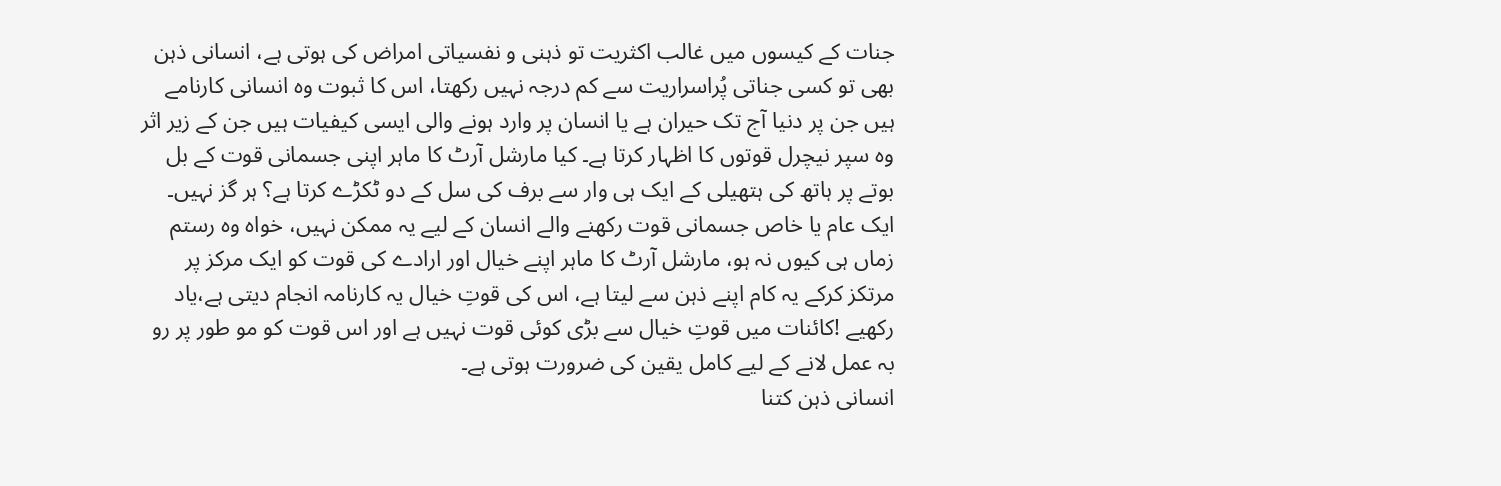جنات کے کیسوں میں غالب اکثریت تو ذہنی و نفسیاتی امراض کی ہوتی ہے، انسانی ذہن بھی تو کسی جناتی پُراسراریت سے کم درجہ نہیں رکھتا، اس کا ثبوت وہ انسانی کارنامے ہیں جن پر دنیا آج تک حیران ہے یا انسان پر وارد ہونے والی ایسی کیفیات ہیں جن کے زیر اثر وہ سپر نیچرل قوتوں کا اظہار کرتا ہے۔ کیا مارشل آرٹ کا ماہر اپنی جسمانی قوت کے بل بوتے پر ہاتھ کی ہتھیلی کے ایک ہی وار سے برف کی سل کے دو ٹکڑے کرتا ہے؟ ہر گز نہیں۔
ایک عام یا خاص جسمانی قوت رکھنے والے انسان کے لیے یہ ممکن نہیں، خواہ وہ رستم زماں ہی کیوں نہ ہو، مارشل آرٹ کا ماہر اپنے خیال اور ارادے کی قوت کو ایک مرکز پر مرتکز کرکے یہ کام اپنے ذہن سے لیتا ہے، اس کی قوتِ خیال یہ کارنامہ انجام دیتی ہے،یاد رکھیے !کائنات میں قوتِ خیال سے بڑی کوئی قوت نہیں ہے اور اس قوت کو مو طور پر رو بہ عمل لانے کے لیے کامل یقین کی ضرورت ہوتی ہے۔
انسانی ذہن کتنا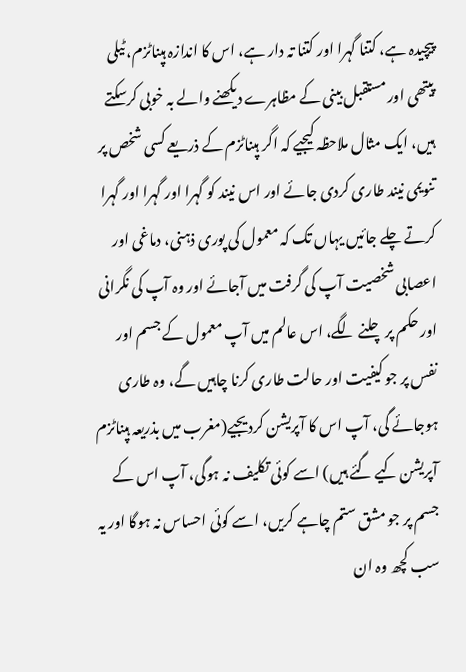پیچیدہ ہے، کتنا گہرا اور کتنا تہ دار ہے، اس کا اندازہ ہپناٹزم، ٹیلی پیتھی اور مستقبل بینی کے مظاہرے دیکھنے والے بہ خوبی کرسکتے ہیں، ایک مثال ملاحظہ کیجیے کہ اگر ہپناٹزم کے ذریعے کسی شخص پر تنویمی نیند طاری کردی جائے اور اس نیند کو گہرا اور گہرا اور گہرا کرتے چلے جائیں یہاں تک کہ معمول کی پوری ذہنی، دماغی اور اعصابی شخصیت آپ کی گرفت میں آجائے اور وہ آپ کی نگرانی اور حکم پر چلنے لگے، اس عالم میں آپ معمول کے جسم اور نفس پر جو کیفیت اور حالت طاری کرنا چاہیں گے، وہ طاری ہوجائے گی، آپ اس کا آپریشن کردیجیے(مغرب میں بذریعہ ہپناٹزم آپریشن کیے گئے ہیں) اسے کوئی تکلیف نہ ہوگی، آپ اس کے جسم پر جو مشق ستم چاہے کریں، اسے کوئی احساس نہ ہوگا اور یہ سب کچھ وہ ان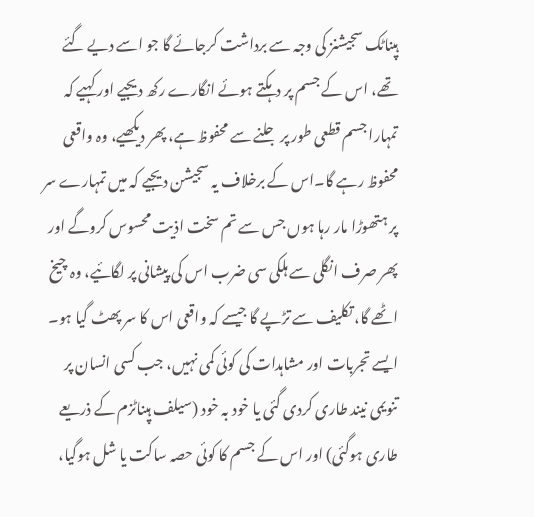ہپناٹک سجیشنز کی وجہ سے برداشت کرجائے گا جو اسے دیے گئے تھے، اس کے جسم پر دہکتے ہوئے انگارے رکھ دیجیے اور کہیے کہ تمہارا جسم قطعی طور پر جلنے سے محفوظ ہے، پھر دیکھیے، وہ واقعی محفوظ رہے گا۔اس کے برخلاف یہ سجیشن دیجیے کہ میں تمہارے سر پر ہتھوڑا مار رہا ہوں جس سے تم سخت اذیت محسوس کروگے اور پھر صرف انگلی سے ہلکی سی ضرب اس کی پیشانی پر لگائیے، وہ چیخ اٹھے گا، تکلیف سے تڑپے گا جیسے کہ واقعی اس کا سر پھٹ گیا ہو۔
ایسے تجربات اور مشاہدات کی کوئی کمی نہیں، جب کسی انسان پر تنویمی نیند طاری کردی گئی یا خود بہ خود (سیلف ہپناٹزم کے ذریعے طاری ہوگئی) اور اس کے جسم کا کوئی حصہ ساکت یا شل ہوگیا،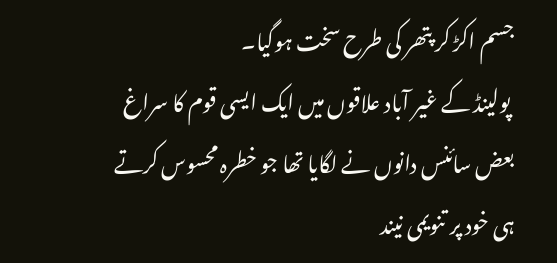جسم اکڑ کر پتھر کی طرح سخت ہوگیا۔
 پولینڈ کے غیر آباد علاقوں میں ایک ایسی قوم کا سراغ بعض سائنس دانوں نے لگایا تھا جو خطرہ محسوس کرتے ہی خود پر تنویمی نیند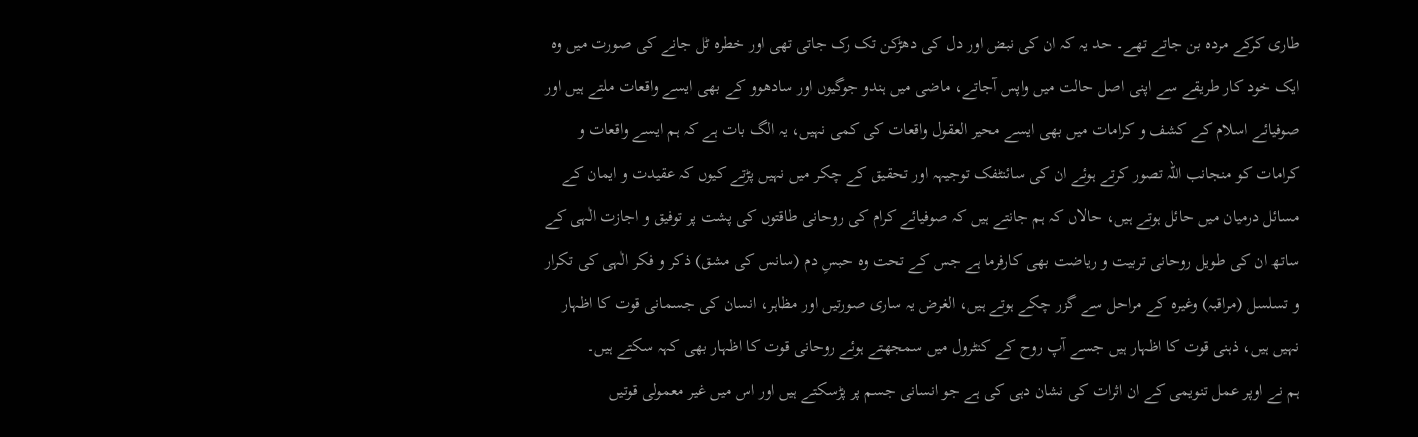طاری کرکے مردہ بن جاتے تھے۔ حد یہ کہ ان کی نبض اور دل کی دھڑکن تک رک جاتی تھی اور خطرہ ٹل جانے کی صورت میں وہ ایک خود کار طریقے سے اپنی اصل حالت میں واپس آجاتے، ماضی میں ہندو جوگیوں اور سادھوو کے بھی ایسے واقعات ملتے ہیں اور صوفیائے اسلام کے کشف و کرامات میں بھی ایسے محیر العقول واقعات کی کمی نہیں، یہ الگ بات ہے کہ ہم ایسے واقعات و کرامات کو منجانب اللہ تصور کرتے ہوئے ان کی سائنٹفک توجیہہ اور تحقیق کے چکر میں نہیں پڑتے کیوں کہ عقیدت و ایمان کے مسائل درمیان میں حائل ہوتے ہیں، حالاں کہ ہم جانتے ہیں کہ صوفیائے کرام کی روحانی طاقتوں کی پشت پر توفیق و اجازت الٰہی کے ساتھ ان کی طویل روحانی تربیت و ریاضت بھی کارفرما ہے جس کے تحت وہ حبسِ دم (سانس کی مشق) ذکر و فکر الٰہی کی تکرار و تسلسل (مراقبہ) وغیرہ کے مراحل سے گزر چکے ہوتے ہیں، الغرض یہ ساری صورتیں اور مظاہر، انسان کی جسمانی قوت کا اظہار نہیں ہیں، ذہنی قوت کا اظہار ہیں جسے آپ روح کے کنٹرول میں سمجھتے ہوئے روحانی قوت کا اظہار بھی کہہ سکتے ہیں۔
ہم نے اوپر عمل تنویمی کے ان اثرات کی نشان دہی کی ہے جو انسانی جسم پر پڑسکتے ہیں اور اس میں غیر معمولی قوتیں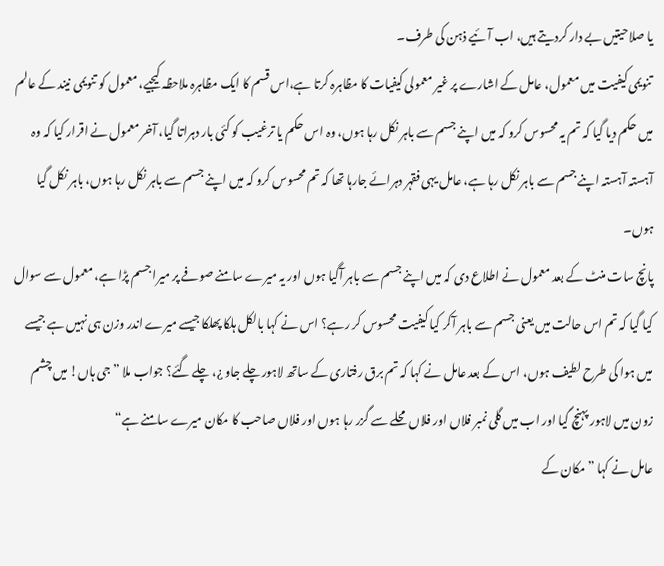یا صلاحیتیں بے دار کردیتے ہیں، اب آئیے ذہن کی طرف۔
 تنویمی کیفیت میں معمول، عامل کے اشارے پر غیر معمولی کیفیات کا مظاہرہ کرتا ہے،اس قسم کا ایک مظاہرہ ملاحظہ کیجیے، معمول کو تنویمی نیند کے عالم میں حکم دیا گیا کہ تم یہ محسوس کرو کہ میں اپنے جسم سے باہر نکل رہا ہوں، وہ اس حکم یا ترغیب کو کئی بار دہراتا گیا، آخر معمول نے اقرار کیا کہ وہ آہستہ آہستہ اپنے جسم سے باہر نکل رہا ہے، عامل یہی فقہر دہرائے جارہا تھا کہ تم محسوس کرو کہ میں اپنے جسم سے باہر نکل رہا ہوں، باہر نکل گیا ہوں۔
پانچ سات منٹ کے بعد معمول نے اطلاع دی کہ میں اپنے جسم سے باہر آگیا ہوں اور یہ میرے سامنے صوفے پر میرا جسم پڑا ہے، معمول سے سوال کیا گیا کہ تم اس حالت میں یعنی جسم سے باہر آکر کیا کیفیت محسوس کر رہے؟ اس نے کہا بالکل ہلکا پھلکا جیسے میرے اندر وزن ہی نہیں ہے جیسے میں ہوا کی طرح لطیف ہوں، اس کے بعد عامل نے کہا کہ تم برق رفتاری کے ساتھ لاہور چلے جاو ¿، چلے گئے؟ جواب ملا ”جی ہاں! میں چشم زون میں لاہور پہنچ گیا اور اب میں گلی نمبر فلاں اور فلاں محلے سے گزر رہا ہوں اور فلاں صاحب کا مکان میرے سامنے ہے“
عامل نے کہا ”مکان کے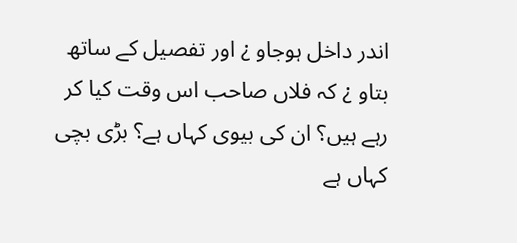اندر داخل ہوجاو ¿ اور تفصیل کے ساتھ بتاو ¿ کہ فلاں صاحب اس وقت کیا کر رہے ہیں؟ ان کی بیوی کہاں ہے؟ بڑی بچی کہاں ہے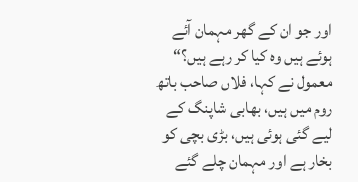اور جو ان کے گھر مہمان آئے ہوئے ہیں وہ کیا کر رہے ہیں؟“
معمول نے کہا، فلاں صاحب باتھ روم میں ہیں، بھابی شاپنگ کے لیے گئی ہوئی ہیں، بڑی بچی کو بخار ہے اور مہمان چلے گئے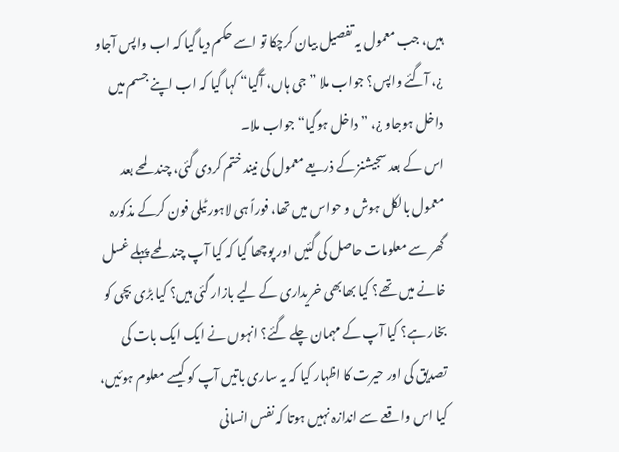ہیں، جب معمول یہ تفصیل بیان کرچکا تو اسے حکم دیا گیا کہ اب واپس آجاو ¿، آگئے واپس؟ جواب ملا ”جی ہاں، آگیا“ کہا گیا کہ اب اپنے جسم میں داخل ہوجاو ¿، ”داخل ہوگیا“ جواب ملا۔
اس کے بعد سجیشنز کے ذریعے معمول کی نیند ختم کردی گئی، چند لمحے بعد معمول بالکل ہوش و حواس میں تھا، فوراً ہی لاہور ٹیلی فون کرکے مذکورہ گھر سے معلومات حاصل کی گئیں اور پوچھا گیا کہ کیا آپ چند لمحے پہلے غسل خانے میں تھے؟ کیا بھابھی خریداری کے لیے بازار گئی ہیں؟ کیا بڑی بچی کو بخار ہے؟ کیا آپ کے مہمان چلے گئے؟ انہوں نے ایک ایک بات کی تصدیق کی اور حیرت کا اظہار کیا کہ یہ ساری باتیں آپ کو کیسے معلوم ہوئیں، کیا اس واقعے سے اندازہ نہیں ہوتا کہ نفس انسانی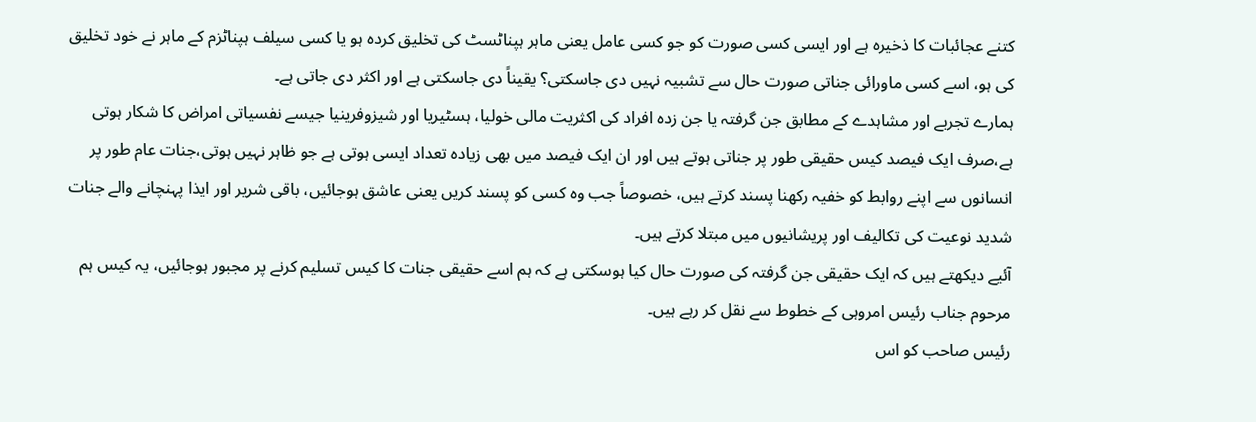کتنے عجائبات کا ذخیرہ ہے اور ایسی کسی صورت کو جو کسی عامل یعنی ماہر ہپناٹسٹ کی تخلیق کردہ ہو یا کسی سیلف ہپناٹزم کے ماہر نے خود تخلیق کی ہو، اسے کسی ماورائی جناتی صورت حال سے تشبیہ نہیں دی جاسکتی؟ یقیناً دی جاسکتی ہے اور اکثر دی جاتی ہے۔
ہمارے تجربے اور مشاہدے کے مطابق جن گرفتہ یا جن زدہ افراد کی اکثریت مالی خولیا، ہسٹیریا اور شیزوفرینیا جیسے نفسیاتی امراض کا شکار ہوتی ہے،صرف ایک فیصد کیس حقیقی طور پر جناتی ہوتے ہیں اور ان ایک فیصد میں بھی زیادہ تعداد ایسی ہوتی ہے جو ظاہر نہیں ہوتی،جنات عام طور پر انسانوں سے اپنے روابط کو خفیہ رکھنا پسند کرتے ہیں، خصوصاً جب وہ کسی کو پسند کریں یعنی عاشق ہوجائیں، باقی شریر اور ایذا پہنچانے والے جنات شدید نوعیت کی تکالیف اور پریشانیوں میں مبتلا کرتے ہیں۔
آئیے دیکھتے ہیں کہ ایک حقیقی جن گرفتہ کی صورت حال کیا ہوسکتی ہے کہ ہم اسے حقیقی جنات کا کیس تسلیم کرنے پر مجبور ہوجائیں، یہ کیس ہم مرحوم جناب رئیس امروہی کے خطوط سے نقل کر رہے ہیں۔
رئیس صاحب کو اس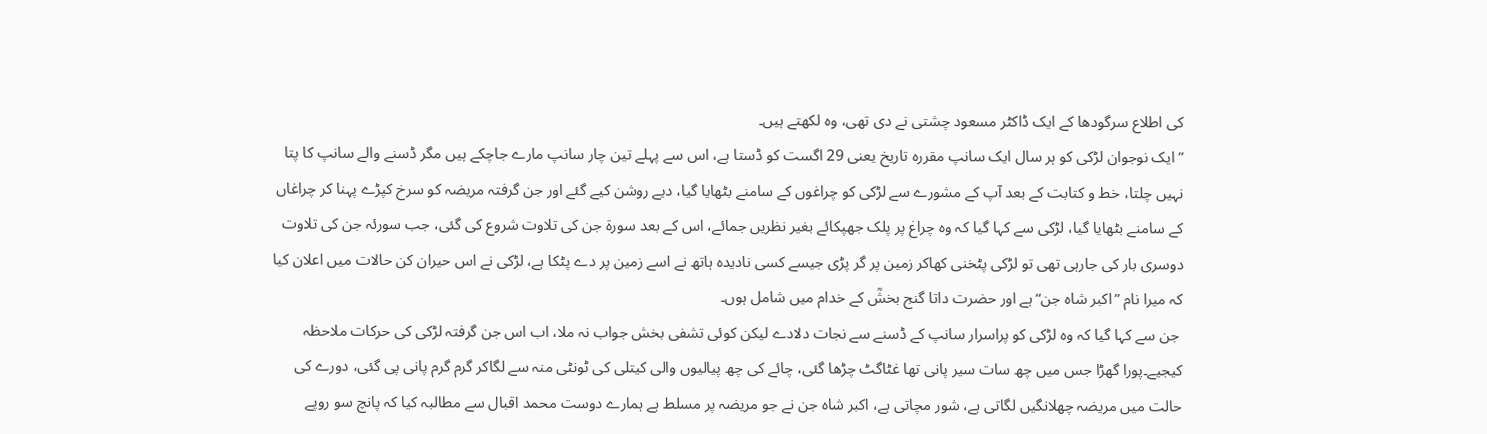کی اطلاع سرگودھا کے ایک ڈاکٹر مسعود چشتی نے دی تھی، وہ لکھتے ہیں۔
”ایک نوجوان لڑکی کو ہر سال ایک سانپ مقررہ تاریخ یعنی 29 اگست کو ڈستا ہے، اس سے پہلے تین چار سانپ مارے جاچکے ہیں مگر ڈسنے والے سانپ کا پتا نہیں چلتا، خط و کتابت کے بعد آپ کے مشورے سے لڑکی کو چراغوں کے سامنے بٹھایا گیا، دیے روشن کیے گئے اور جن گرفتہ مریضہ کو سرخ کپڑے پہنا کر چراغاں کے سامنے بٹھایا گیا، لڑکی سے کہا گیا کہ وہ چراغ پر پلک جھپکائے بغیر نظریں جمائے، اس کے بعد سورة جن کی تلاوت شروع کی گئی، جب سورئہ جن کی تلاوت دوسری بار کی جارہی تھی تو لڑکی پٹخنی کھاکر زمین پر گر پڑی جیسے کسی نادیدہ ہاتھ نے اسے زمین پر دے پٹکا ہے، لڑکی نے اس حیران کن حالات میں اعلان کیا کہ میرا نام ”اکبر شاہ جن“ ہے اور حضرت داتا گنج بخشؒ کے خدام میں شامل ہوں۔
 جن سے کہا گیا کہ وہ لڑکی کو پراسرار سانپ کے ڈسنے سے نجات دلادے لیکن کوئی تشفی بخش جواب نہ ملا، اب اس جن گرفتہ لڑکی کی حرکات ملاحظہ کیجیے۔پورا گھڑا جس میں چھ سات سیر پانی تھا غٹاگٹ چڑھا گئی، چائے کی چھ پیالیوں والی کیتلی کی ٹونٹی منہ سے لگاکر گرم گرم پانی پی گئی، دورے کی حالت میں مریضہ چھلانگیں لگاتی ہے، شور مچاتی ہے، اکبر شاہ جن نے جو مریضہ پر مسلط ہے ہمارے دوست محمد اقبال سے مطالبہ کیا کہ پانچ سو روپے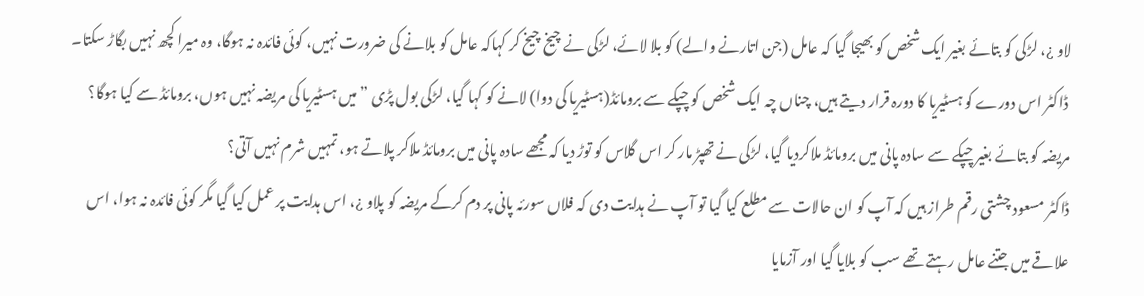لاو ¿، لڑکی کو بتائے بغیر ایک شخص کو بھیجا گیا کہ عامل (جن اتارنے والے) کو بلا لائے، لڑکی نے چیخ چیخ کر کہاکہ عامل کو بلانے کی ضرورت نہیں، کوئی فائدہ نہ ہوگا، وہ میرا کچھ نہیں بگاڑ سکتا۔
 ڈاکٹر اس دورے کو ہسٹیریا کا دورہ قرار دیتے ہیں، چناں چہ ایک شخص کو چپکے سے برومائڈ(ہسٹیریا کی دوا) لانے کو کہا گیا، لڑکی بول پڑی ”میں ہسٹیریا کی مریضہ نہیں ہوں، برومائڈ سے کیا ہوگا؟ مریضہ کو بتائے بغیر چپکے سے سادہ پانی میں برومائڈ ملاکردیا گیا، لڑکی نے تھپڑ مار کر اس گلاس کو توڑ دیا کہ مجھے سادہ پانی میں برومائڈ ملاکر پلاتے ہو، تمہیں شرم نہیں آتی؟
ڈاکٹر مسعود چشتی رقم طراز ہیں کہ آپ کو ان حالات سے مطلع کیا گیا تو آپ نے ہدایت دی کہ فلاں سورئہ پانی پر دم کرکے مریضہ کو پلاو ¿، اس ہدایت پر عمل کیا گیا مگر کوئی فائدہ نہ ہوا، اس علاقے میں جتنے عامل رہتے تھے سب کو بلایا گیا اور آزمایا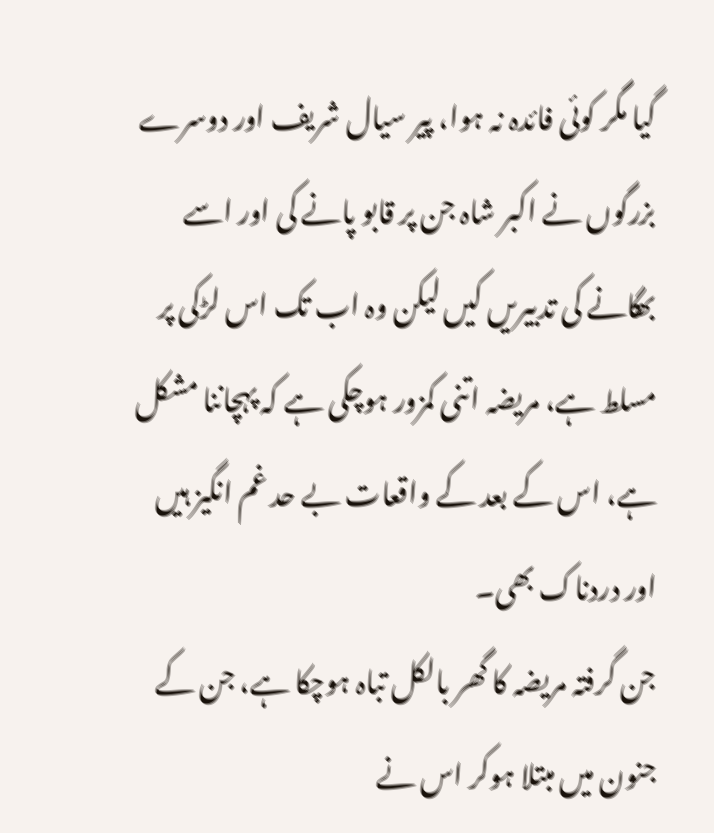گیا مگر کوئی فائدہ نہ ہوا، پیر سیال شریف اور دوسرے بزرگوں نے اکبر شاہ جن پر قابو پانے کی اور اسے بھگانے کی تدبیریں کیں لیکن وہ اب تک اس لڑکی پر مسلط ہے، مریضہ اتنی کمزور ہوچکی ہے کہ پہچاننا مشکل ہے، اس کے بعد کے واقعات بے حد غم انگیز ہیں اور دردناک بھی۔
جن گرفتہ مریضہ کا گھر بالکل تباہ ہوچکا ہے، جن کے جنون میں مبتلا ہوکر اس نے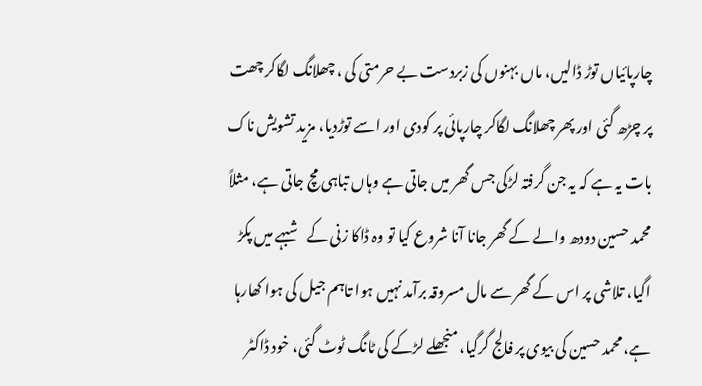چارپائیاں توڑ ڈالیں، ماں بہنوں کی زبردست بے حرمتی کی ، چھلانگ لگاکر چھت پر چڑھ گئی اور پھر چھلانگ لگاکر چارپائی پر کودی اور اسے توڑدیا، مزید تشویش ناک بات یہ ہے کہ یہ جن گرفتہ لڑکی جس گھر میں جاتی ہے وہاں تباہی مچ جاتی ہے، مثلاً محمد حسین دودھ والے کے گھر جانا آنا شروع کیا تو وہ ڈاکا زنی کے شبہے میں پکڑ اگیا، تلاشی پر اس کے گھر سے مال مسروقہ برآمد نہیں ہوا تاہم جیل کی ہوا کھارہا ہے، محمد حسین کی بیوی پر فالج گرگیا، منجھلے لڑکے کی ٹانگ ٹوٹ گئی، خود ڈاکٹر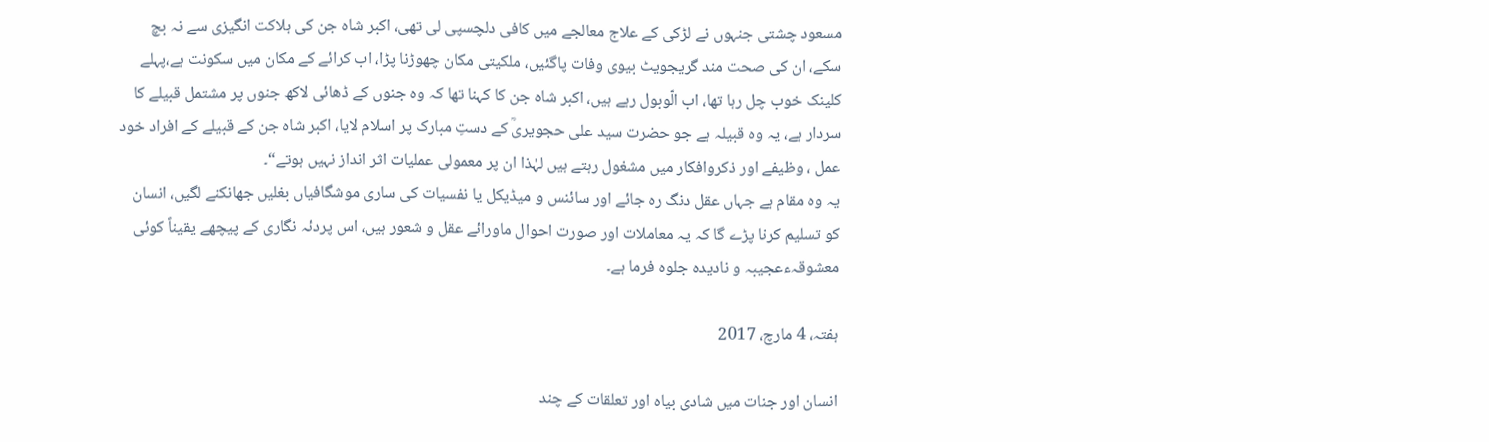مسعود چشتی جنہوں نے لڑکی کے علاج معالجے میں کافی دلچسپی لی تھی، اکبر شاہ جن کی ہلاکت انگیزی سے نہ بچ سکے، ان کی صحت مند گریجویٹ بیوی وفات پاگئیں، ملکیتی مکان چھوڑنا پڑا، اب کرائے کے مکان میں سکونت ہے،پہلے کلینک خوب چل رہا تھا، اب الّوبول رہے ہیں، اکبر شاہ جن کا کہنا تھا کہ وہ جنوں کے ڈھائی لاکھ جنوں پر مشتمل قبیلے کا سردار ہے، یہ وہ قبیلہ ہے جو حضرت سید علی حجویریؒ کے دستِ مبارک پر اسلام لایا، اکبر شاہ جن کے قبیلے کے افراد خود عمل ، وظیفے اور ذکروافکار میں مشغول رہتے ہیں لہٰذا ان پر معمولی عملیات اثر انداز نہیں ہوتے“۔
یہ وہ مقام ہے جہاں عقل دنگ رہ جائے اور سائنس و میڈیکل یا نفسیات کی ساری موشگافیاں بغلیں جھانکنے لگیں، انسان کو تسلیم کرنا پڑے گا کہ یہ معاملات اور صورت احوال ماورائے عقل و شعور ہیں، اس پردئہ نگاری کے پیچھے یقیناً کوئی معشوقہءعجیبہ و نادیدہ جلوہ فرما ہے۔

ہفتہ، 4 مارچ، 2017

انسان اور جنات میں شادی بیاہ اور تعلقات کے چند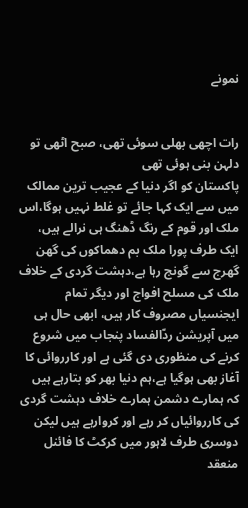نمونے


رات اچھی بھلی سوئی تھی، صبح اٹھی تو دلہن بنی ہوئی تھی
پاکستان کو اگر دنیا کے عجیب ترین ممالک میں سے ایک کہا جائے تو غلط نہیں ہوگا،اس ملک اور قوم کے رنگ ڈھنگ ہی نرالے ہیں، ایک طرف پورا ملک بم دھماکوں کی گھن گھرج سے گونج رہا ہے،دہشت گردی کے خلاف ملک کی مسلح افواج اور دیگر تمام ایجنسیاں مصروف کار ہیں، ابھی حال ہی میں آپریشن ردّالفساد پنجاب میں شروع کرنے کی منظوری دی گئی ہے اور کارروائی کا آغاز بھی ہوگیا ہے،ہم دنیا بھر کو بتارہے ہیں کہ ہمارے دشمن ہمارے خلاف دہشت گردی کی کارروائیاں کر رہے اور کروارہے ہیں لیکن دوسری طرف لاہور میں کرکٹ کا فائنل منعقد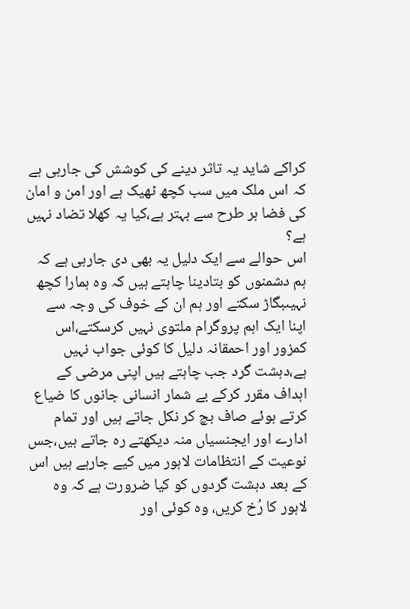کراکے شاید یہ تاثر دینے کی کوشش کی جارہی ہے کہ اس ملک میں سب کچھ ٹھیک ہے اور امن و امان کی فضا ہر طرح سے بہتر ہے،کیا یہ کھلا تضاد نہیں ہے؟
اس حوالے سے ایک دلیل یہ بھی دی جارہی ہے کہ ہم دشمنوں کو بتادینا چاہتے ہیں کہ وہ ہمارا کچھ نہیںبگاڑ سکتے اور ہم ان کے خوف کی وجہ سے اپنا ایک اہم پروگرام ملتوی نہیں کرسکتے،اس کمزور اور احمقانہ دلیل کا کوئی جواب نہیں ہے،دہشت گرد جب چاہتے ہیں اپنی مرضی کے اہداف مقرر کرکے بے شمار انسانی جانوں کا ضیاع کرتے ہوئے صاف بچ کر نکل جاتے ہیں اور تمام ادارے اور ایجنسیاں منہ دیکھتے رہ جاتے ہیں،جس نوعیت کے انتظامات لاہور میں کیے جارہے ہیں اس کے بعد دہشت گردوں کو کیا ضرورت ہے کہ وہ لاہور کا رُخ کریں، وہ کوئی اور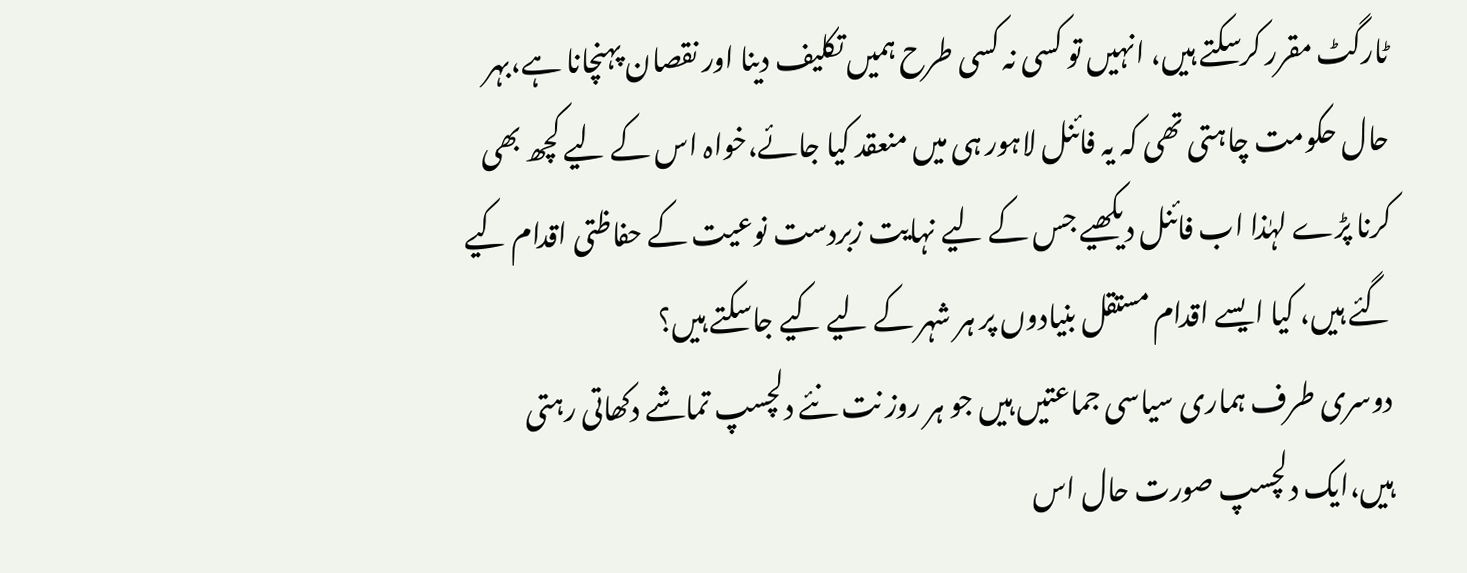ٹارگٹ مقرر کرسکتے ہیں، انہیں تو کسی نہ کسی طرح ہمیں تکلیف دینا اور نقصان پہنچانا ہے،بہر حال حکومت چاہتی تھی کہ یہ فائنل لاہور ہی میں منعقد کیا جائے،خواہ اس کے لیے کچھ بھی کرنا پڑے لہٰذا اب فائنل دیکھیے جس کے لیے نہایت زبردست نوعیت کے حفاظتی اقدام کیے گئے ہیں، کیا ایسے اقدام مستقل بنیادوں پر ہر شہر کے لیے کیے جاسکتے ہیں؟
دوسری طرف ہماری سیاسی جماعتیں ہیں جو ہر روز نت نئے دلچسپ تماشے دکھاتی رہتی ہیں،ایک دلچسپ صورت حال اس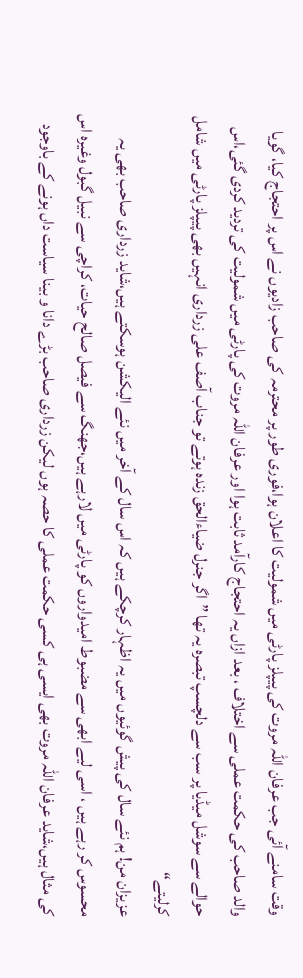وقت سامنے آئی جب عرفان اللہ مروت کی پیپلز پارٹی میں شمولیت کا اعلان ہوا،فوری طور پر محترمہ کی صاحب زادیوں نے اس پر احتجاج کیا، گویا والد صاحب کی حکمت عملی سے اختلاف ، بعد ازاں یہ احتجاج کارآمد ثابت ہوا اور عرفان اللہ مروت کی پارٹی میں شمولیت کی تردید کردی گئی،اس حوالے سے سوشل میڈیا پر سب سے دلچسپ تبصرہ یہ تھا ”اگر جنرل ضیاءالحق زندہ ہوتے تو جناب آصف علی زرداری انہیں بھی پیپلز پارٹی میں شامل کرلیتے“
عزیزان من! ہم نئے سال کی پیش گوئیوں میں یہ اظہار کرچکے ہیں کہ اس سال کے آخر میں نئے الیکشن ہوسکتے ہیں،شاید زرداری صاحب بھی یہ محسوس کر رہے ہیں ، اسی لیے ابھی سے مضبوط امیدواروں کو پارٹی میں لارہے ہیں،جھنگ سے فیصل صالح حیات، کراچی سے نبیل گبول وغیرہ اس کی مثال ہیں،شاید عرفان اللہ مروت بھی ایسی ہی کسی حکمت عملی کا حصہ ہوں لیکن زرداری صاحب بڑے دانا و بینا سیاست داں ہونے کے باوجود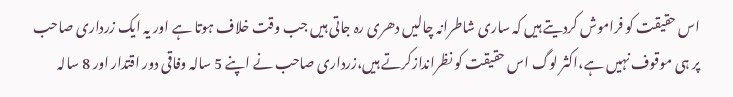اس حقیقت کو فراموش کردیتے ہیں کہ ساری شاطرانہ چالیں دھری رہ جاتی ہیں جب وقت خلاف ہوتا ہے اور یہ ایک زرداری صاحب پر ہی موقوف نہیں ہے،اکثر لوگ اس حقیقت کو نظراندازکرتے ہیں،زرداری صاحب نے اپنے 5 سالہ وفاقی دور اقتدار اور 8 سالہ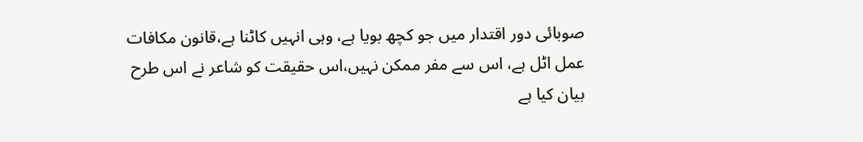صوبائی دور اقتدار میں جو کچھ بویا ہے، وہی انہیں کاٹنا ہے،قانون مکافات عمل اٹل ہے، اس سے مفر ممکن نہیں،اس حقیقت کو شاعر نے اس طرح بیان کیا ہے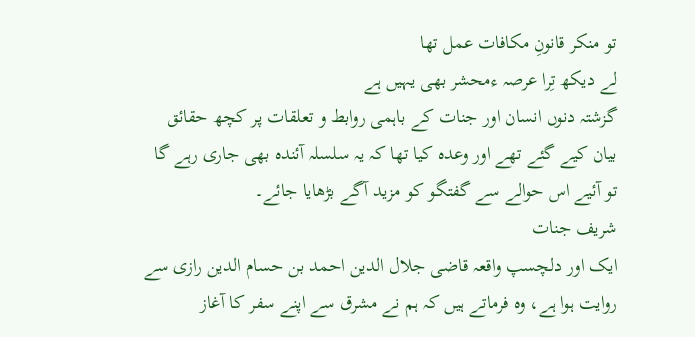تو منکر قانونِ مکافات عمل تھا
لے دیکھ تِرا عرصہ ءمحشر بھی یہیں ہے
گزشتہ دنوں انسان اور جنات کے باہمی روابط و تعلقات پر کچھ حقائق بیان کیے گئے تھے اور وعدہ کیا تھا کہ یہ سلسلہ آئندہ بھی جاری رہے گا تو آئیے اس حوالے سے گفتگو کو مزید آگے بڑھایا جائے۔
شریف جنات
ایک اور دلچسپ واقعہ قاضی جلال الدین احمد بن حسام الدین رازی سے روایت ہوا ہے، وہ فرماتے ہیں کہ ہم نے مشرق سے اپنے سفر کا آغاز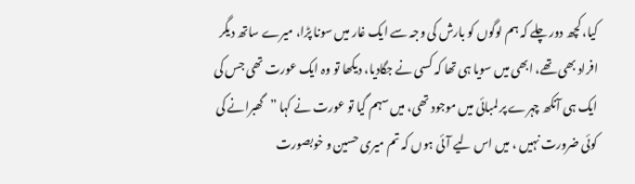کیا، کچھ دور چلے کہ ہم لوگوں کو بارش کی وجہ سے ایک غار میں سونا پڑا، میرے ساتھ دیگر افراد بھی تھے، ابھی میں سویا ہی تھا کہ کسی نے جگادیا، دیکھا تو وہ ایک عورت تھی جس کی ایک ہی آنکھ چہرے پر لمبائی میں موجود تھی، میں سہم گیا تو عورت نے کہا ”گھبرانے کی کوئی ضرورت نہیں ، میں اس لیے آئی ہوں کہ تم میری حسین و خوبصورت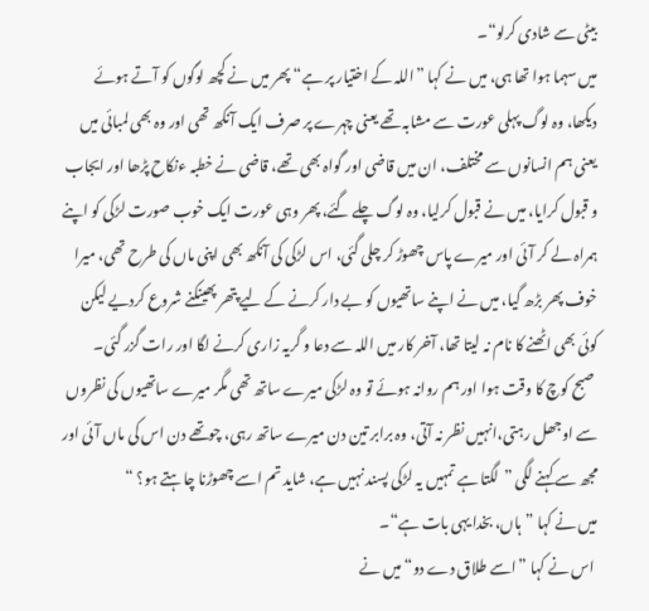بیٹی سے شادی کرلو“۔
میں سہما ہوا تھا ہی، میں نے کہا ”اللہ کے اختیار پر ہے“ پھر میں نے کچھ لوگوں کو آتے ہوئے دیکھا، وہ لوگ پہلی عورت سے مشابہ تھے یعنی چہرے پر صرف ایک آنکھ تھی اور وہ بھی لمبائی میں یعنی ہم انسانوں سے مختلف، ان میں قاضی اور گواہ بھی تھے، قاضی نے خطبہ ءنکاح پڑھا اور ایجاب و قبول کرایا، میں نے قبول کرلیا، وہ لوگ چلے گئے، پھر وہی عورت ایک خوب صورت لڑکی کو اپنے ہمراہ لے کر آئی اور میرے پاس چھوڑ کر چلی گئی، اس لڑکی کی آنکھ بھی اپنی ماں کی طرح تھی، میرا خوف پھر بڑھ گیا، میں نے اپنے ساتھیوں کو بے دار کرنے کے لیے پتھر پھینکنے شروع کردیے لیکن کوئی بھی اٹھنے کا نام نہ لیتا تھا، آخر کار میں اللہ سے دعا و گریہ زاری کرنے لگا اور رات گزر گئی۔
 صبح کوچ کا وقت ہوا اور ہم روانہ ہوئے تو وہ لڑکی میرے ساتھ تھی مگر میرے ساتھیوں کی نظروں سے اوجھل رہتی،انہیں نظر نہ آتی، وہ برابر تین دن میرے ساتھ رہی، چوتھے دن اس کی ماں آئی اور مجھ سے کہنے لگی ”لگتا ہے تمہیں یہ لڑکی پسند نہیں ہے، شاید تم اسے چھوڑنا چاہتے ہو؟ “
میں نے کہا ”ہاں، بخدا یہی بات ہے“۔
 اس نے کہا ”اسے طلاق دے دو“ میں نے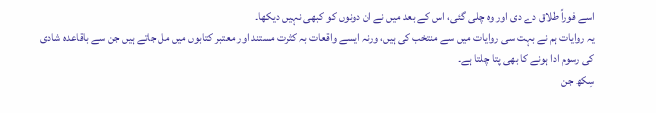اسے فوراً طلاق دے دی اور وہ چلی گئی، اس کے بعد میں نے ان دونوں کو کبھی نہیں دیکھا۔
یہ روایات ہم نے بہت سی روایات میں سے منتخب کی ہیں، ورنہ ایسے واقعات بہ کثرت مستند اور معتبر کتابوں میں مل جاتے ہیں جن سے باقاعدہ شادی کی رسوم ادا ہونے کا بھی پتا چلتا ہے۔
سِکھ جن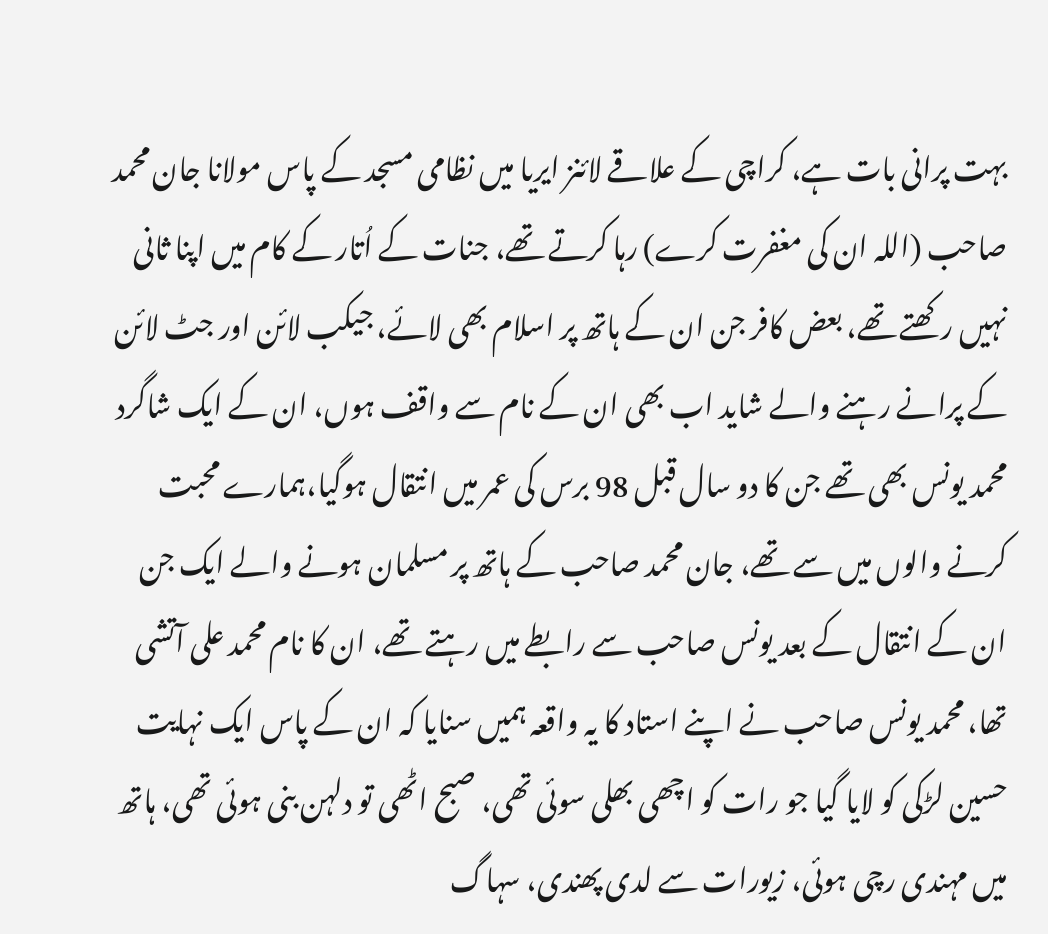بہت پرانی بات ہے، کراچی کے علاقے لائنز ایریا میں نظامی مسجد کے پاس مولانا جان محمد صاحب (اللہ ان کی مغفرت کرے) رہا کرتے تھے، جنات کے اُتار کے کام میں اپنا ثانی نہیں رکھتے تھے، بعض کافر جن ان کے ہاتھ پر اسلام بھی لائے، جیکب لائن اور جٹ لائن کے پرانے رہنے والے شاید اب بھی ان کے نام سے واقف ہوں، ان کے ایک شاگرد محمد یونس بھی تھے جن کا دو سال قبل 98 برس کی عمر میں انتقال ہوگیا،ہمارے محبت کرنے والوں میں سے تھے، جان محمد صاحب کے ہاتھ پر مسلمان ہونے والے ایک جن ان کے انتقال کے بعد یونس صاحب سے رابطے میں رہتے تھے، ان کا نام محمد علی آتشی تھا، محمد یونس صاحب نے اپنے استاد کا یہ واقعہ ہمیں سنایا کہ ان کے پاس ایک نہایت حسین لڑکی کو لایا گیا جو رات کو اچھی بھلی سوئی تھی، صبح اٹھی تو دلہن بنی ہوئی تھی، ہاتھ میں مہندی رچی ہوئی، زیورات سے لدی پھندی، سہاگ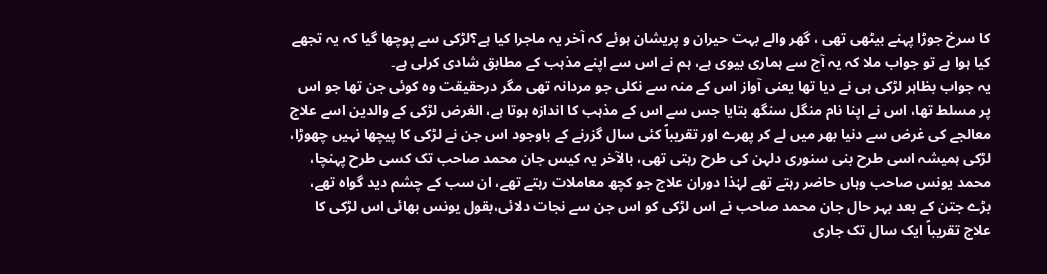کا سرخ جوڑا پہنے بیٹھی تھی ، گھر والے بہت حیران و پریشان ہوئے کہ آخر یہ ماجرا کیا ہے؟لڑکی سے پوچھا گیا کہ یہ تجھے کیا ہوا ہے تو جواب ملا کہ یہ آج سے ہماری بیوی ہے، ہم نے اس سے اپنے مذہب کے مطابق شادی کرلی ہے۔
یہ جواب بظاہر لڑکی ہی نے دیا تھا یعنی آواز اس کے منہ سے نکلی جو مردانہ تھی مگر درحقیقت وہ کوئی جن تھا جو اس پر مسلط تھا، اس نے اپنا نام منگل سنگھ بتایا جس سے اس کے مذہب کا اندازہ ہوتا ہے، الغرض لڑکی کے والدین اسے علاج معالجے کی غرض سے دنیا بھر میں لے کر پھرے اور تقریباً کئی سال گزرنے کے باوجود اس جن نے لڑکی کا پیچھا نہیں چھوڑا، لڑکی ہمیشہ اسی طرح بنی سنوری دلہن کی طرح رہتی تھی، بالآخر یہ کیس جان محمد صاحب تک کسی طرح پہنچا، محمد یونس صاحب وہاں حاضر رہتے تھے لہٰذا دوران علاج جو کچھ معاملات رہتے تھے، ان سب کے چشم دید گواہ تھے، بڑے جتن کے بعد بہر حال جان محمد صاحب نے اس لڑکی کو اس جن سے نجات دلائی،بقول یونس بھائی اس لڑکی کا علاج تقریباً ایک سال تک جاری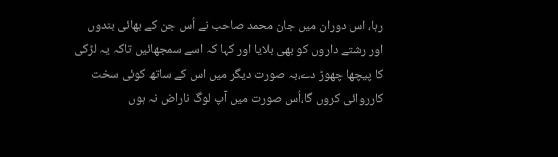رہا، اس دوران میں جان محمد صاحب نے اُس جن کے بھائی بندوں اور رشتے داروں کو بھی بلایا اور کہا کہ اسے سمجھائیں تاکہ یہ لڑکی کا پیچھا چھوڑ دے،بہ صورت دیگر میں اس کے ساتھ کوئی سخت کارروائی کروں گا،اُس صورت میں آپ لوگ ناراض نہ ہوں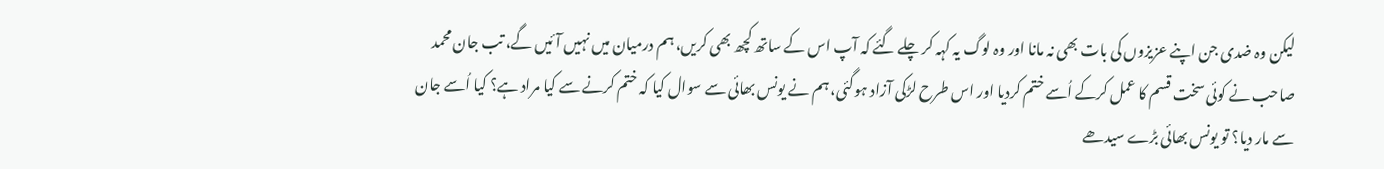لیکن وہ ضدی جن اپنے عزیزوں کی بات بھی نہ مانا اور وہ لوگ یہ کہہ کر چلے گئے کہ آپ اس کے ساتھ کچھ بھی کریں، ہم درمیان میں نہیں آئیں گے، تب جان محمد صاحب نے کوئی سخت قسم کا عمل کرکے اُسے ختم کردیا اور اس طرح لڑکی آزاد ہوگئی، ہم نے یونس بھائی سے سوال کیا کہ ختم کرنے سے کیا مراد ہے؟ کیا اُسے جان سے مار دیا؟ تو یونس بھائی بڑے سیدھے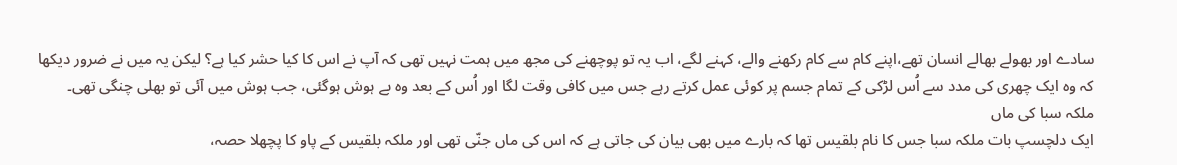سادے اور بھولے بھالے انسان تھے،اپنے کام سے کام رکھنے والے، کہنے لگے، اب یہ تو پوچھنے کی مجھ میں ہمت نہیں تھی کہ آپ نے اس کا کیا حشر کیا ہے؟ لیکن یہ میں نے ضرور دیکھا کہ وہ ایک چھری کی مدد سے اُس لڑکی کے تمام جسم پر کوئی عمل کرتے رہے جس میں کافی وقت لگا اور اُس کے بعد وہ بے ہوش ہوگئی، جب ہوش میں آئی تو بھلی چنگی تھی۔
ملکہ سبا کی ماں
ایک دلچسپ بات ملکہ سبا جس کا نام بلقیس تھا کہ بارے میں بھی بیان کی جاتی ہے کہ اس کی ماں جنّی تھی اور ملکہ بلقیس کے پاو کا پچھلا حصہ،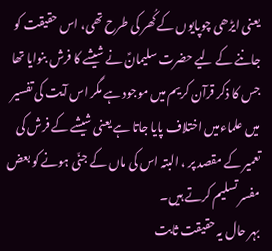یعنی ایڑھی چوپایوں کے کُھر کی طرح تھی، اس حقیقت کو جاننے کے لیے حضرت سلیمانؑ نے شیشے کا فرش بنوایا تھا جس کا ذکر قرآن کریم میں موجود ہے مگر اس آیت کی تفسیر میں علماءمیں اختلاف پایا جاتا ہے یعنی شیشے کے فرش کی تعمیر کے مقصد پر ، البتہ اس کی ماں کے جنّی ہونے کو بعض مفسر تسلیم کرتے ہیں۔
بہر حال یہ حقیقت ثابت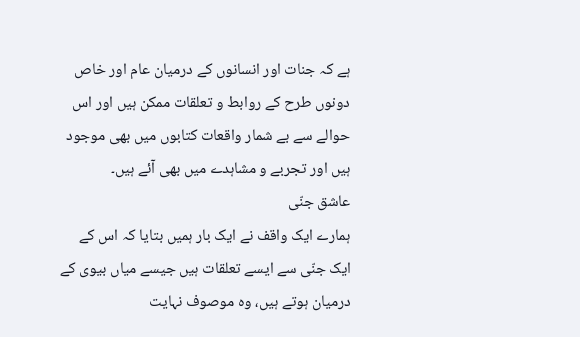ہے کہ جنات اور انسانوں کے درمیان عام اور خاص دونوں طرح کے روابط و تعلقات ممکن ہیں اور اس حوالے سے بے شمار واقعات کتابوں میں بھی موجود ہیں اور تجربے و مشاہدے میں بھی آئے ہیں۔
عاشق جنّی
ہمارے ایک واقف نے ایک بار ہمیں بتایا کہ اس کے ایک جنّی سے ایسے تعلقات ہیں جیسے میاں بیوی کے درمیان ہوتے ہیں، وہ موصوف نہایت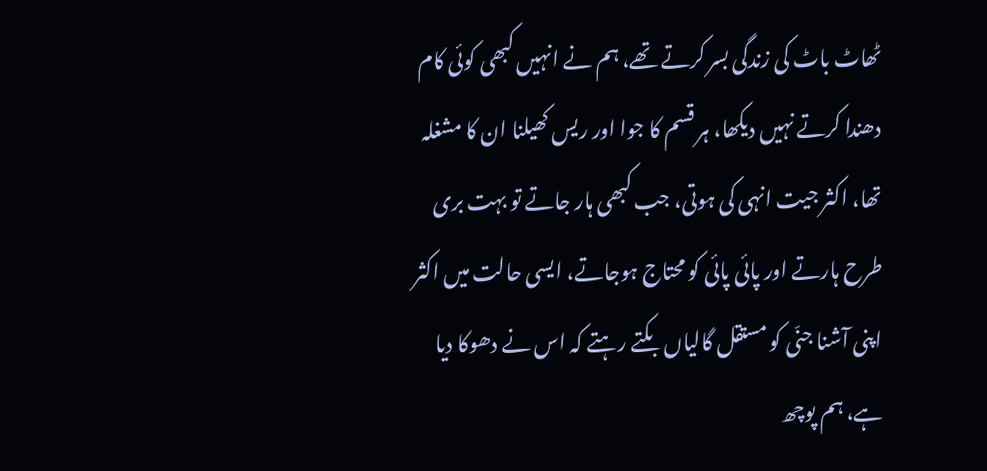ٹھاٹ باٹ کی زندگی بسر کرتے تھے، ہم نے انہیں کبھی کوئی کام دھندا کرتے نہیں دیکھا، ہر قسم کا جوا اور ریس کھیلنا ان کا مشغلہ تھا، اکثر جیت انہی کی ہوتی، جب کبھی ہار جاتے تو بہت بری طرح ہارتے اور پائی پائی کو محتاج ہوجاتے، ایسی حالت میں اکثر اپنی آشنا جنّی کو مستقل گالیاں بکتے رہتے کہ اس نے دھوکا دیا ہے، ہم پوچھ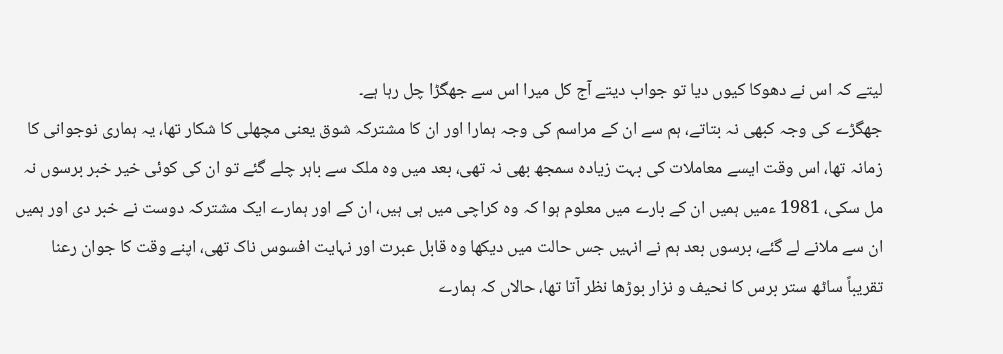لیتے کہ اس نے دھوکا کیوں دیا تو جواب دیتے آج کل میرا اس سے جھگڑا چل رہا ہے۔
جھگڑے کی وجہ کبھی نہ بتاتے، ہم سے ان کے مراسم کی وجہ ہمارا اور ان کا مشترکہ شوق یعنی مچھلی کا شکار تھا، یہ ہماری نوجوانی کا زمانہ تھا، اس وقت ایسے معاملات کی بہت زیادہ سمجھ بھی نہ تھی، بعد میں وہ ملک سے باہر چلے گئے تو ان کی کوئی خیر خبر برسوں نہ مل سکی، 1981 ءمیں ہمیں ان کے بارے میں معلوم ہوا کہ وہ کراچی میں ہی ہیں، ان کے اور ہمارے ایک مشترکہ دوست نے خبر دی اور ہمیں ان سے ملانے لے گئے، برسوں بعد ہم نے انہیں جس حالت میں دیکھا وہ قابل عبرت اور نہایت افسوس ناک تھی، اپنے وقت کا جوان رعنا تقریباً ساٹھ ستر برس کا نحیف و نزار بوڑھا نظر آتا تھا، حالاں کہ ہمارے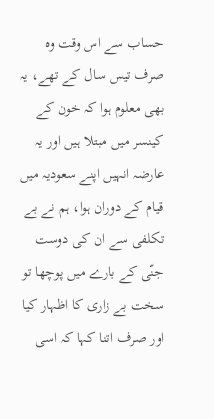حساب سے اس وقت وہ صرف تیس سال کے تھے، یہ بھی معلوم ہوا کہ خون کے کینسر میں مبتلا ہیں اور یہ عارضہ انہیں اپنے سعودیہ میں قیام کے دوران ہوا، ہم نے بے تکلفی سے ان کی دوست جنّی کے بارے میں پوچھا تو سخت بے زاری کا اظہار کیا اور صرف اتنا کہا کہ اسی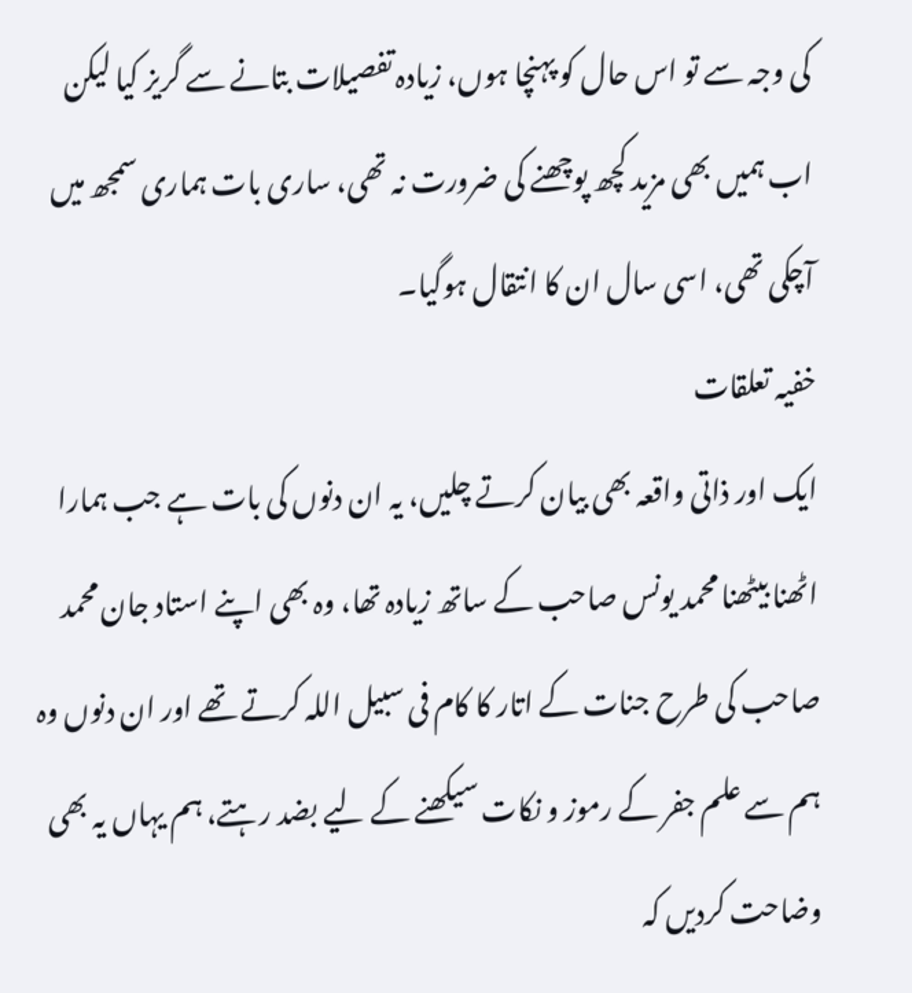کی وجہ سے تو اس حال کو پہنچا ہوں، زیادہ تفصیلات بتانے سے گریز کیا لیکن اب ہمیں بھی مزید کچھ پوچھنے کی ضرورت نہ تھی، ساری بات ہماری سمجھ میں آچکی تھی، اسی سال ان کا انتقال ہوگیا۔
خفیہ تعلقات
ایک اور ذاتی واقعہ بھی بیان کرتے چلیں، یہ ان دنوں کی بات ہے جب ہمارا اٹھنا بیٹھنا محمد یونس صاحب کے ساتھ زیادہ تھا، وہ بھی اپنے استاد جان محمد صاحب کی طرح جنات کے اتار کا کام فی سبیل اللہ کرتے تھے اور ان دنوں وہ ہم سے علم جفر کے رموز و نکات سیکھنے کے لیے بضد رہتے، ہم یہاں یہ بھی وضاحت کردیں کہ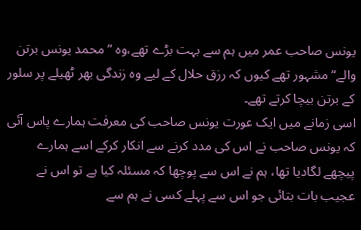یونس صاحب عمر میں ہم سے بہت بڑے تھے،وہ ”محمد یونس برتن والے“ مشہور تھے کیوں کہ رزق حلال کے لیے وہ زندگی بھر ٹھیلے پر سلور کے برتن بیچا کرتے تھے۔
اسی زمانے میں ایک عورت یونس صاحب کی معرفت ہمارے پاس آئی کہ یونس صاحب نے اس کی مدد کرنے سے انکار کرکے اسے ہمارے پیچھے لگادیا تھا، ہم نے اس سے پوچھا کہ مسئلہ کیا ہے تو اس نے عجیب بات بتائی جو اس سے پہلے کسی نے ہم سے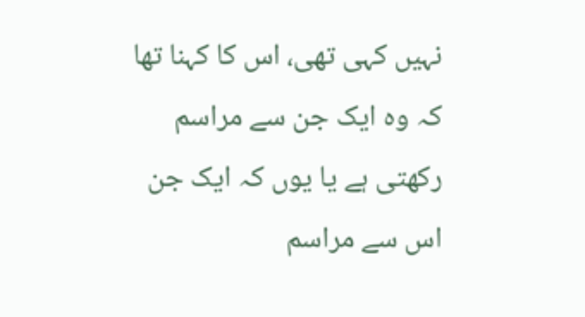نہیں کہی تھی، اس کا کہنا تھا کہ وہ ایک جن سے مراسم رکھتی ہے یا یوں کہ ایک جن اس سے مراسم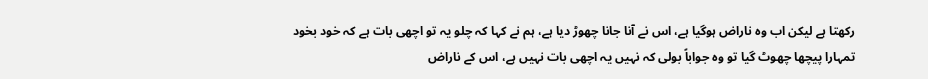رکھتا ہے لیکن اب وہ ناراض ہوگیا ہے، اس نے آنا جانا چھوڑ دیا ہے، ہم نے کہا کہ چلو یہ تو اچھی بات ہے کہ خود بخود تمہارا پیچھا چھوٹ گیا تو وہ جواباً بولی کہ نہیں یہ اچھی بات نہیں ہے، اس کے ناراض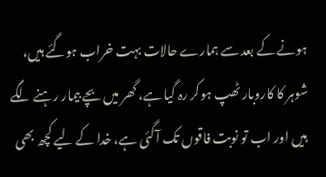ہونے کے بعد سے ہمارے حالات بہت خراب ہوگئے ہیں، شوہر کا کاروبار ٹھپ ہوکر رہ گیا ہے، گھر میں بچے بیمار رہنے لگے ہیں اور اب تو نوبت فاقوں تک آگئی ہے، خدا کے لیے کچھ بھی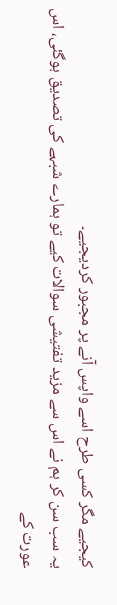کیجیے مگر کسی طرح اسے واپس آنے پر مجبور کردیجیے۔
یہ سب سن کر ہم نے اس سے مزید تفتیشی سوالات کیے تو ہمارے شبہے کی تصدیق ہوگئی، اس عورت کے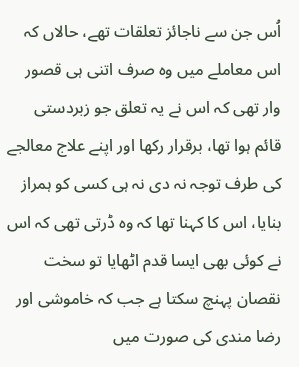اُس جن سے ناجائز تعلقات تھے، حالاں کہ اس معاملے میں وہ صرف اتنی ہی قصور وار تھی کہ اس نے یہ تعلق جو زبردستی قائم ہوا تھا، برقرار رکھا اور اپنے علاج معالجے کی طرف توجہ نہ دی نہ ہی کسی کو ہمراز بنایا، اس کا کہنا تھا کہ وہ ڈرتی تھی کہ اس نے کوئی بھی ایسا قدم اٹھایا تو سخت نقصان پہنچ سکتا ہے جب کہ خاموشی اور رضا مندی کی صورت میں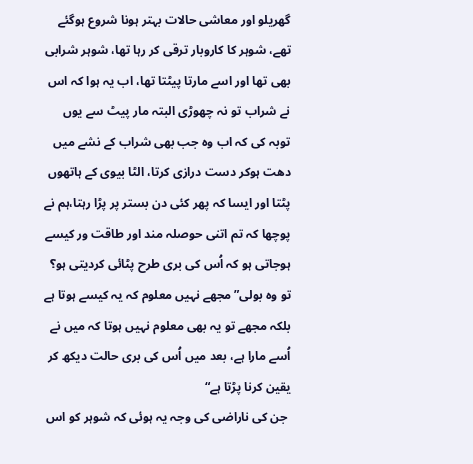گھریلو اور معاشی حالات بہتر ہونا شروع ہوگئے تھے، شوہر کا کاروبار ترقی کر رہا تھا، شوہر شرابی بھی تھا اور اسے مارتا پیٹتا تھا، اب یہ ہوا کہ اس نے شراب تو نہ چھوڑی البتہ مار پیٹ سے یوں توبہ کی کہ اب وہ جب بھی شراب کے نشے میں دھت ہوکر دست درازی کرتا، الٹا بیوی کے ہاتھوں پٹتا اور ایسا کہ پھر کئی دن بستر پر پڑا رہتا،ہم نے پوچھا کہ تم اتنی حوصلہ مند اور طاقت ور کیسے ہوجاتی ہو کہ اُس کی بری طرح پٹائی کردیتی ہو؟ تو وہ بولی” مجھے نہیں معلوم کہ یہ کیسے ہوتا ہے بلکہ مجھے تو یہ بھی معلوم نہیں ہوتا کہ میں نے اُسے مارا ہے، بعد میں اُس کی بری حالت دیکھ کر یقین کرنا پڑتا ہے“
 جن کی ناراضی کی وجہ یہ ہوئی کہ شوہر کو اس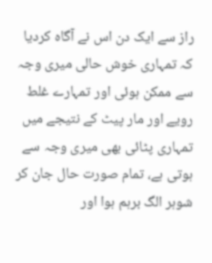راز سے ایک دن اس نے آگاہ کردیا کہ تمہاری خوش حالی میری وجہ سے ممکن ہوئی اور تمہارے غلط رویے اور مار پیٹ کے نتیجے میں تمہاری پٹائی بھی میری وجہ سے ہوتی ہے، تمام صورت حال جان کر شوہر الگ برہم ہوا اور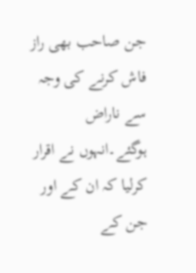جن صاحب بھی راز فاش کرنے کی وجہ سے ناراض ہوگئے۔انہوں نے اقرار کرلیا کہ ان کے اور جن کے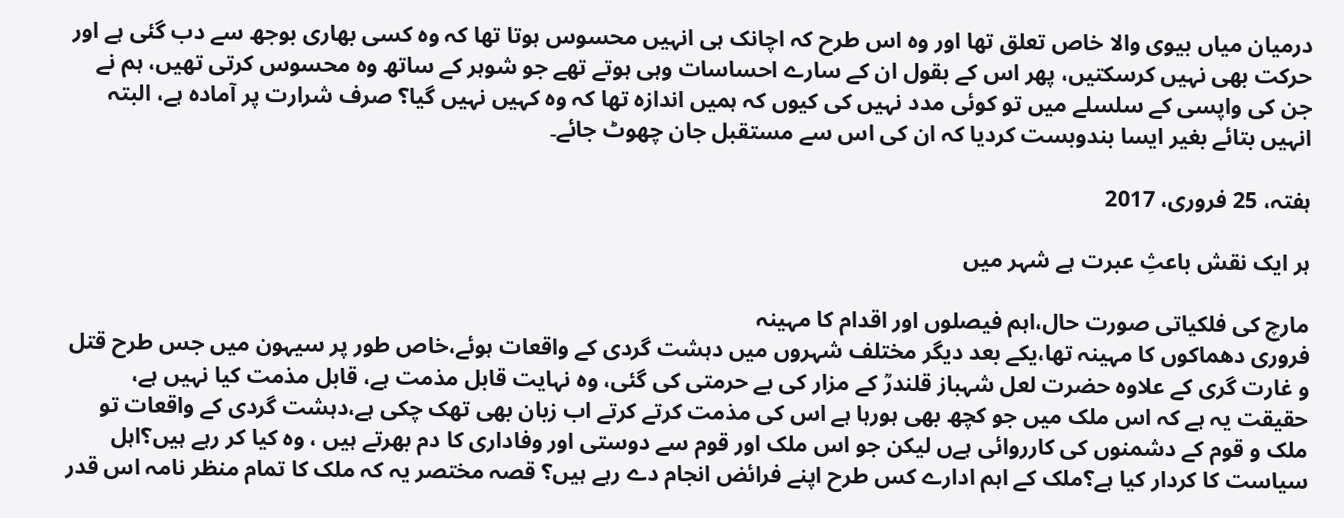درمیان میاں بیوی والا خاص تعلق تھا اور وہ اس طرح کہ اچانک ہی انہیں محسوس ہوتا تھا کہ وہ کسی بھاری بوجھ سے دب گئی ہے اور حرکت بھی نہیں کرسکتیں، پھر اس کے بقول ان کے سارے احساسات وہی ہوتے تھے جو شوہر کے ساتھ وہ محسوس کرتی تھیں، ہم نے جن کی واپسی کے سلسلے میں تو کوئی مدد نہیں کی کیوں کہ ہمیں اندازہ تھا کہ وہ کہیں نہیں گیا؟ صرف شرارت پر آمادہ ہے، البتہ انہیں بتائے بغیر ایسا بندوبست کردیا کہ ان کی اس سے مستقبل جان چھوٹ جائے۔

ہفتہ، 25 فروری، 2017

ہر ایک نقش باعثِ عبرت ہے شہر میں

مارچ کی فلکیاتی صورت حال،اہم فیصلوں اور اقدام کا مہینہ
فروری دھماکوں کا مہینہ تھا،یکے بعد دیگر مختلف شہروں میں دہشت گردی کے واقعات ہوئے،خاص طور پر سیہون میں جس طرح قتل و غارت گری کے علاوہ حضرت لعل شہباز قلندرؒ کے مزار کی بے حرمتی کی گئی، وہ نہایت قابل مذمت ہے، قابل مذمت کیا نہیں ہے، حقیقت یہ ہے کہ اس ملک میں جو کچھ بھی ہورہا ہے اس کی مذمت کرتے کرتے اب زبان بھی تھک چکی ہے،دہشت گردی کے واقعات تو ملک و قوم کے دشمنوں کی کارروائی ہےں لیکن جو اس ملک اور قوم سے دوستی اور وفاداری کا دم بھرتے ہیں ، وہ کیا کر رہے ہیں؟اہل سیاست کا کردار کیا ہے؟ملک کے اہم ادارے کس طرح اپنے فرائض انجام دے رہے ہیں؟ قصہ مختصر یہ کہ ملک کا تمام منظر نامہ اس قدر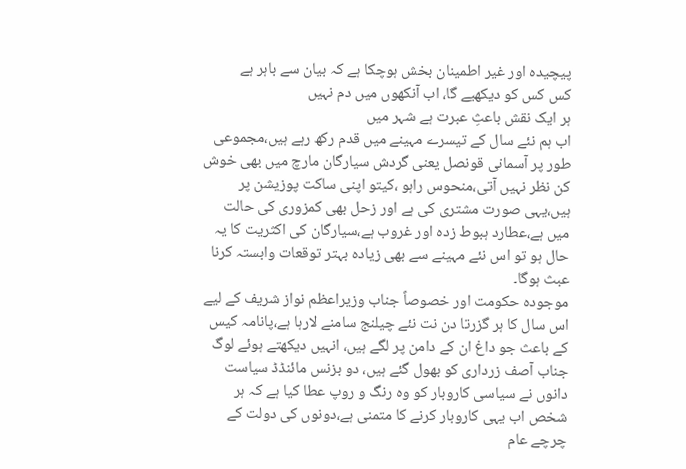پیچیدہ اور غیر اطمینان بخش ہوچکا ہے کہ بیان سے باہر ہے
کس کس کو دیکھیے گا، اب آنکھوں میں دم نہیں
ہر ایک نقش باعثِ عبرت ہے شہر میں
اب ہم نئے سال کے تیسرے مہینے میں قدم رکھ رہے ہیں،مجموعی طور پر آسمانی قونصل یعنی گردش سیارگان مارچ میں بھی خوش کن نظر نہیں آتی،منحوس راہو ،کیتو اپنی ساکت پوزیشن پر ہیں،یہی صورت مشتری کی ہے اور زحل بھی کمزوری کی حالت میں ہے،عطارد ہبوط زدہ اور غروب ہے،سیارگان کی اکثریت کا یہ حال ہو تو اس نئے مہینے سے بھی زیادہ بہتر توقعات وابستہ کرنا عبث ہوگا۔
موجودہ حکومت اور خصوصاً جناب وزیراعظم نواز شریف کے لیے اس سال کا ہر گزرتا دن نت نئے چیلنج سامنے لارہا ہے،پانامہ کیس کے باعث جو داغ ان کے دامن پر لگے ہیں، انہیں دیکھتے ہوئے لوگ جناب آصف زرداری کو بھول گئے ہیں، دو بزنس مائنڈڈ سیاست دانوں نے سیاسی کاروبار کو وہ رنگ و روپ عطا کیا ہے کہ ہر شخص اب یہی کاروبار کرنے کا متمنی ہے،دونوں کی دولت کے چرچے عام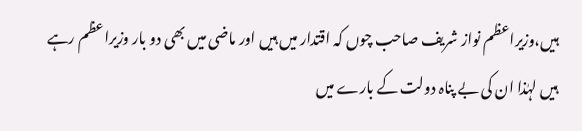ہیں،وزیراعظم نواز شریف صاحب چوں کہ اقتدار میں ہیں اور ماضی میں بھی دو بار وزیراعظم رہے ہیں لہٰذا ان کی بے پناہ دولت کے بارے میں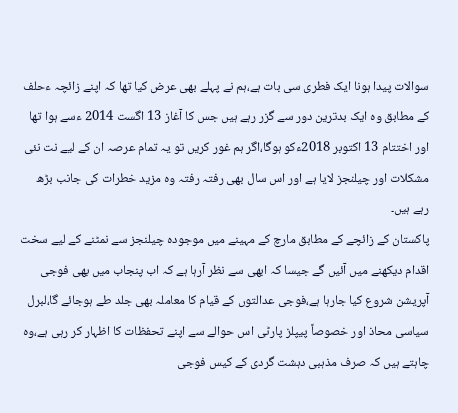سوالات پیدا ہونا ایک فطری سی بات ہے،ہم نے پہلے بھی عرض کیا تھا کہ اپنے زائچہ ءحلف کے مطابق وہ ایک بدترین دور سے گزر رہے ہیں جس کا آغاز 13 اگست 2014 ءسے ہوا تھا اور اختتام 13 اکتوبر 2018ءکو ہوگا،اگر ہم غور کریں تو یہ تمام عرصہ ان کے لیے نت نئی مشکلات اور چیلنجز لایا ہے اور اس سال بھی رفتہ رفتہ وہ مزید خطرات کی جانب بڑھ رہے ہیں۔
پاکستان کے زائچے کے مطابق مارچ کے مہینے میں موجودہ چیلنجز سے نمٹنے کے لیے سخت اقدام دیکھنے میں آئیں گے جیسا کہ ابھی سے نظر آرہا ہے کہ اب پنجاب میں بھی فوجی آپریشن شروع کیا جارہا ہے،فوجی عدالتوں کے قیام کا معاملہ بھی جلد طے ہوجائے گا،لبرل سیاسی محاذ اور خصوصاً پیپلز پارٹی اس حوالے سے اپنے تحفظات کا اظہار کر رہی ہے،وہ چاہتے ہیں کہ صرف مذہبی دہشت گردی کے کیس فوجی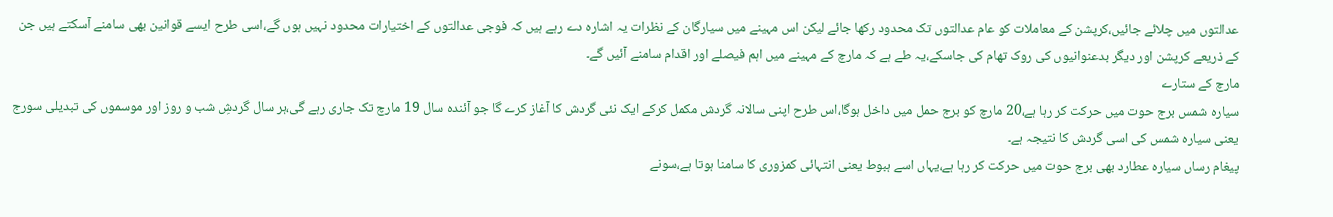عدالتوں میں چلائے جائیں،کرپشن کے معاملات کو عام عدالتوں تک محدود رکھا جائے لیکن اس مہینے میں سیارگان کے نظرات یہ اشارہ دے رہے ہیں کہ فوجی عدالتوں کے اختیارات محدود نہیں ہوں گے،اسی طرح ایسے قوانین بھی سامنے آسکتے ہیں جن کے ذریعے کرپشن اور دیگر بدعنوانیوں کی روک تھام کی جاسکے،یہ طے ہے کہ مارچ کے مہینے میں اہم فیصلے اور اقدام سامنے آئیں گے۔
مارچ کے ستارے
سیارہ شمس برج حوت میں حرکت کر رہا ہے،20 مارچ کو برج حمل میں داخل ہوگا،اس طرح اپنی سالانہ گردش مکمل کرکے ایک نئی گردش کا آغاز کرے گا جو آئندہ سال 19 مارچ تک جاری رہے گی،ہر سال گردشِ شب و روز اور موسموں کی تبدیلی سورج یعنی سیارہ شمس کی اسی گردش کا نتیجہ ہے۔
پیغام رساں سیارہ عطارد بھی برج حوت میں حرکت کر رہا ہے،یہاں اسے ہبوط یعنی انتہائی کمزوری کا سامنا ہوتا ہے،سونے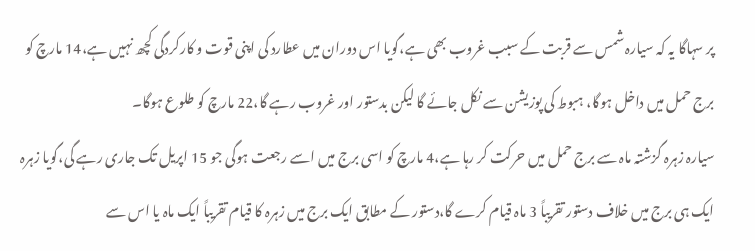پر سہاگا یہ کہ سیارہ شمس سے قربت کے سبب غروب بھی ہے،گویا اس دوران میں عطارد کی اپنی قوت و کارکردگی کچھ نہیں ہے،14 مارچ کو برج حمل میں داخل ہوگا، ہبوط کی پوزیشن سے نکل جائے گا لیکن بدستور اور غروب رہے گا،22 مارچ کو طلوع ہوگا۔
سیارہ زہرہ گزشتہ ماہ سے برج حمل میں حرکت کر رہا ہے،4 مارچ کو اسی برج میں اسے رجعت ہوگی جو 15 اپریل تک جاری رہے گی،گویا زہرہ ایک ہی برج میں خلاف دستور تقریباً 3 ماہ قیام کرے گا،دستور کے مطابق ایک برج میں زہرہ کا قیام تقریباً ایک ماہ یا اس سے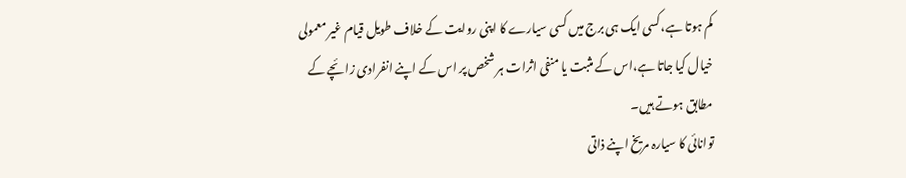کم ہوتا ہے،کسی ایک ہی برج میں کسی سیارے کا اپنی روایت کے خلاف طویل قیام غیر معمولی خیال کیا جاتا ہے،اس کے مثبت یا منفی اثرات ہر شخص پر اس کے اپنے انفرادی زائچے کے مطابق ہوتے ہیں۔
توانائی کا سیارہ مریخ اپنے ذاتی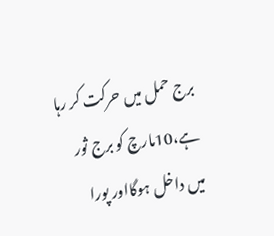برج حمل میں حرکت کر رہا ہے،10مارچ کو برج ثور میں داخل ہوگااور پورا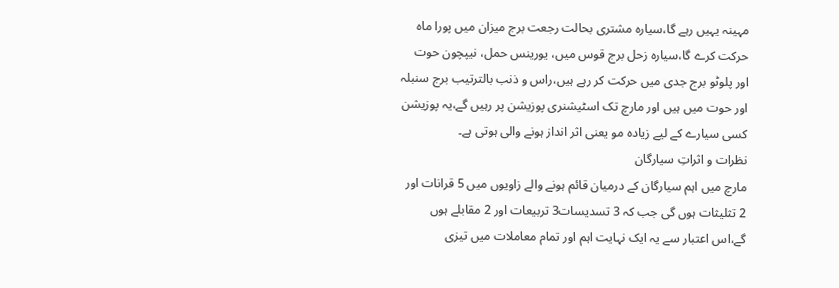مہینہ یہیں رہے گا،سیارہ مشتری بحالت رجعت برج میزان میں پورا ماہ حرکت کرے گا،سیارہ زحل برج قوس میں، یورینس حمل، نیپچون حوت اور پلوٹو برج جدی میں حرکت کر رہے ہیں،راس و ذنب بالترتیب برج سنبلہ اور حوت میں ہیں اور مارچ تک اسٹیشنری پوزیشن پر رہیں گے،یہ پوزیشن کسی سیارے کے لیے زیادہ مو یعنی اثر انداز ہونے والی ہوتی ہے۔
نظرات و اثراتِ سیارگان
مارچ میں اہم سیارگان کے درمیان قائم ہونے والے زاویوں میں 5 قرانات اور 2 تثلیثات ہوں گی جب کہ 3 تسدیسات3 تربیعات اور 2 مقابلے ہوں گے،اس اعتبار سے یہ ایک نہایت اہم اور تمام معاملات میں تیزی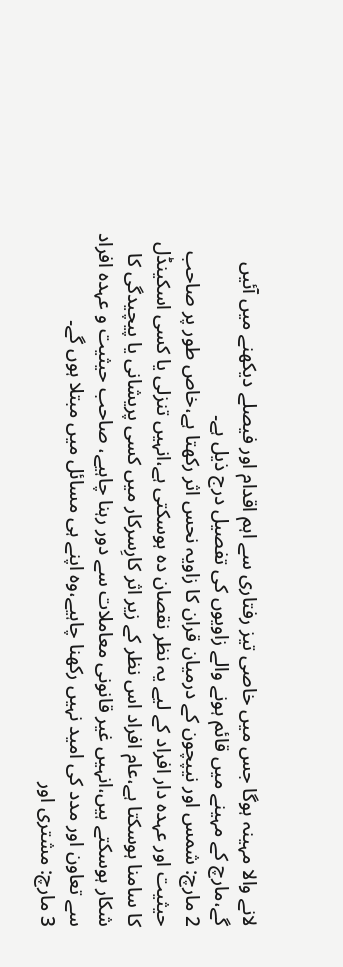لانے والا مہینہ ہوگا جس میں خاصی تیز رفتاری سے اہم اقدام اور فیصلے دیکھنے میں آئیں گے،مارچ کے مہینے میں قائم ہونے والے زاویوں کی تفصیل درج ذیل ہے۔
2 مارچ: شمس اور نیپچون کے درمیان قران کا زاویہ نحس اثر رکھتا ہے،خاص طور پر صاحب حیثیت اور عہدہ دار افراد کے لیے یہ نظر نقصان دہ ہوسکتی ہے،انہیں تنزلی یا کسی اسکینڈل کا سامنا ہوسکتا ہے،عام افراد اس نظر کے زیر اثر کارِسرکار میں کسی پریشانی یا پیچیدگی کا شکار ہوسکتے ہیں،انہیں غیر قانونی معاملات سے دور رہنا چاہیے، صاحب حیثیت و عہدہ افراد سے تعاون اور مدد کی امید نہیں رکھنا چاہیے،وہ اپنے ہی مسائل میں مبتلا ہوں گے۔
3 مارچ: مشتری اور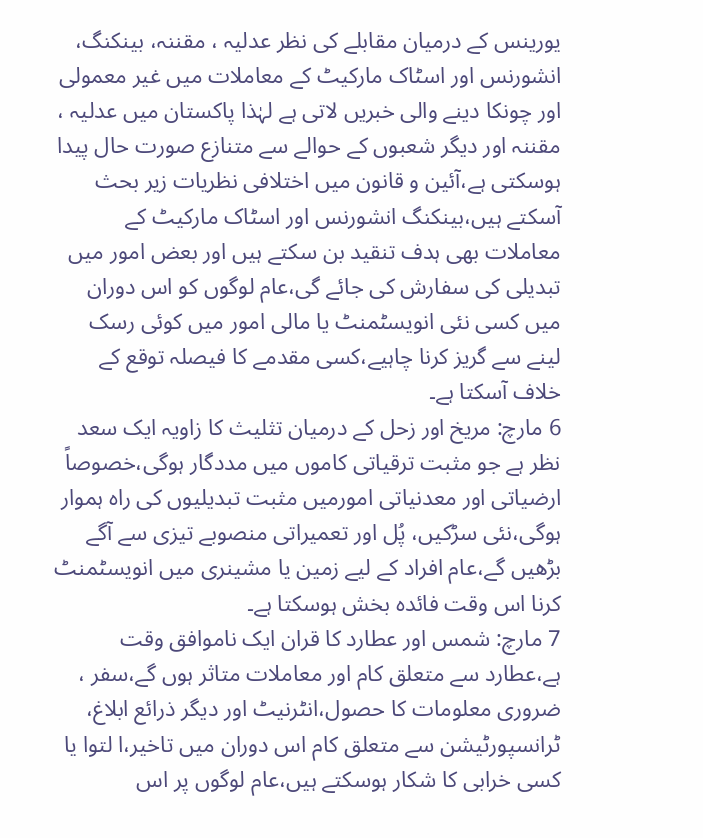یورینس کے درمیان مقابلے کی نظر عدلیہ ، مقننہ، بینکنگ، انشورنس اور اسٹاک مارکیٹ کے معاملات میں غیر معمولی اور چونکا دینے والی خبریں لاتی ہے لہٰذا پاکستان میں عدلیہ ، مقننہ اور دیگر شعبوں کے حوالے سے متنازع صورت حال پیدا ہوسکتی ہے،آئین و قانون میں اختلافی نظریات زیر بحث آسکتے ہیں،بینکنگ انشورنس اور اسٹاک مارکیٹ کے معاملات بھی ہدف تنقید بن سکتے ہیں اور بعض امور میں تبدیلی کی سفارش کی جائے گی،عام لوگوں کو اس دوران میں کسی نئی انویسٹمنٹ یا مالی امور میں کوئی رسک لینے سے گریز کرنا چاہیے،کسی مقدمے کا فیصلہ توقع کے خلاف آسکتا ہے۔
6 مارچ: مریخ اور زحل کے درمیان تثلیث کا زاویہ ایک سعد نظر ہے جو مثبت ترقیاتی کاموں میں مددگار ہوگی،خصوصاً ارضیاتی اور معدنیاتی امورمیں مثبت تبدیلیوں کی راہ ہموار ہوگی،نئی سڑکیں، پُل اور تعمیراتی منصوبے تیزی سے آگے بڑھیں گے،عام افراد کے لیے زمین یا مشینری میں انویسٹمنٹ کرنا اس وقت فائدہ بخش ہوسکتا ہے۔
7 مارچ: شمس اور عطارد کا قران ایک ناموافق وقت ہے،عطارد سے متعلق کام اور معاملات متاثر ہوں گے،سفر ، ضروری معلومات کا حصول،انٹرنیٹ اور دیگر ذرائع ابلاغ، ٹرانسپورٹیشن سے متعلق کام اس دوران میں تاخیر،ا لتوا یا کسی خرابی کا شکار ہوسکتے ہیں،عام لوگوں پر اس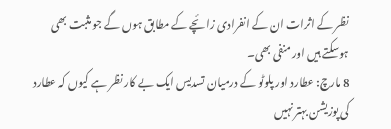نظر کے اثرات ان کے انفرادی زائچے کے مطابق ہوں گے جو مثبت بھی ہوسکتے ہیں اور منفی بھی۔
8 مارچ: عطارد اور پلوٹو کے درمیان تسدیس ایک بے کار نظر ہے کیوں کہ عطارد کی پوزیشن بہتر نہیں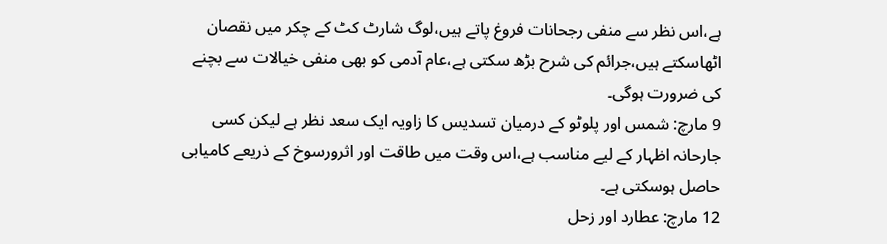ہے،اس نظر سے منفی رجحانات فروغ پاتے ہیں،لوگ شارٹ کٹ کے چکر میں نقصان اٹھاسکتے ہیں،جرائم کی شرح بڑھ سکتی ہے،عام آدمی کو بھی منفی خیالات سے بچنے کی ضرورت ہوگی۔
9 مارچ: شمس اور پلوٹو کے درمیان تسدیس کا زاویہ ایک سعد نظر ہے لیکن کسی جارحانہ اظہار کے لیے مناسب ہے،اس وقت میں طاقت اور اثرورسوخ کے ذریعے کامیابی حاصل ہوسکتی ہے۔
12 مارچ: عطارد اور زحل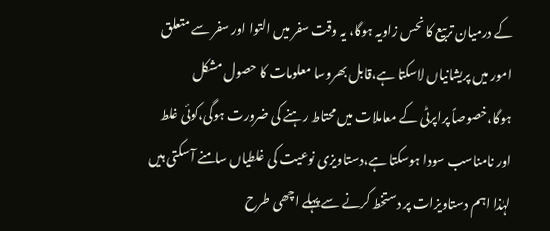کے درمیان تربیع کا نحس زاویہ ہوگا، یہ وقت سفر میں التوا اور سفر سے متعلق امور میں پریشانیاں لاسکتا ہے،قابل بھروسا معلومات کا حصول مشکل ہوگا،خصوصاً پراپرٹی کے معاملات میں محتاط رہنے کی ضرورت ہوگی،کوئی غلط اور نامناسب سودا ہوسکتا ہے،دستاویزی نوعیت کی غلطیاں سامنے آسکتی ہیں لہٰذا اہم دستاویزات پر دستخط کرنے سے پہلے اچھی طرح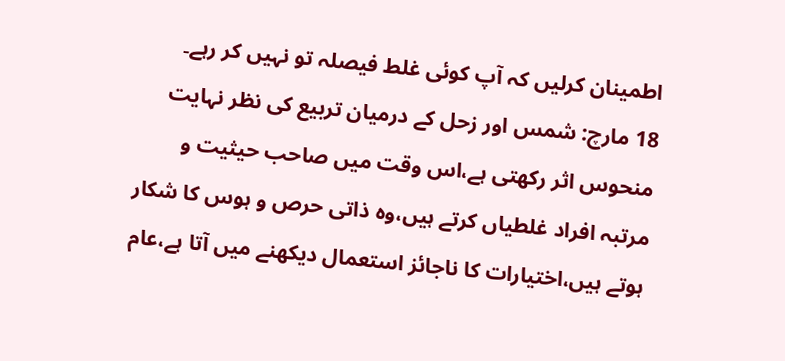اطمینان کرلیں کہ آپ کوئی غلط فیصلہ تو نہیں کر رہے۔
18 مارچ: شمس اور زحل کے درمیان تربیع کی نظر نہایت منحوس اثر رکھتی ہے،اس وقت میں صاحب حیثیت و مرتبہ افراد غلطیاں کرتے ہیں،وہ ذاتی حرص و ہوس کا شکار ہوتے ہیں،اختیارات کا ناجائز استعمال دیکھنے میں آتا ہے،عام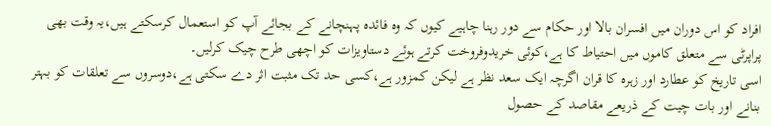افراد کو اس دوران میں افسران بالا اور حکام سے دور رہنا چاہیے کیوں کہ وہ فائدہ پہنچانے کے بجائے آپ کو استعمال کرسکتے ہیں،یہ وقت بھی پراپرٹی سے متعلق کاموں میں احتیاط کا ہے،کوئی خریدوفروخت کرتے ہوئے دستاویزات کو اچھی طرح چیک کرلیں۔
اسی تاریخ کو عطارد اور زہرہ کا قران اگرچہ ایک سعد نظر ہے لیکن کمزور ہے،کسی حد تک مثبت اثر دے سکتی ہے،دوسروں سے تعلقات کو بہتر بنانے اور بات چیت کے ذریعے مقاصد کے حصول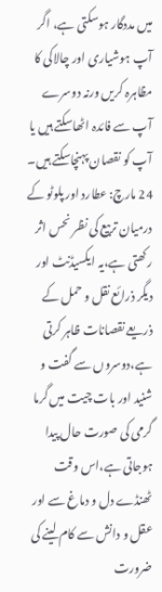میں مددگار ہوسکتی ہے، اگر آپ ہوشیاری اور چالاکی کا مظاہرہ کریں ورنہ دوسرے آپ سے فائدہ اٹھاسکتے ہیں یا آپ کو نقصان پہنچاسکتے ہیں۔
24 مارچ: عطارد اور پلوٹو کے درمیان تربیع کی نظر نحس اثر رکھتی ہے،یہ ایکسیڈنٹ اور دیگر ذرائع نقل و حمل کے ذریعے نقصانات ظاہر کرتی ہے،دوسروں سے گفت و شنید اور بات چیت میں گرما گرمی کی صورت حال پیدا ہوجاتی ہے،اس وقت ٹھنڈے دل و دماغ سے اور عقل و دانش سے کام لینے کی ضرورت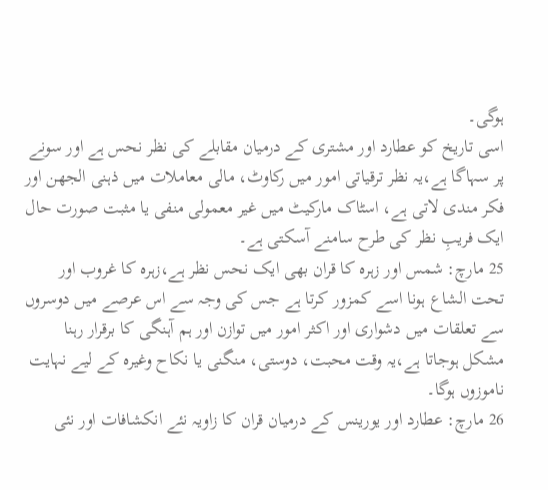ہوگی۔
اسی تاریخ کو عطارد اور مشتری کے درمیان مقابلے کی نظر نحس ہے اور سونے پر سہاگا ہے،یہ نظر ترقیاتی امور میں رکاوٹ، مالی معاملات میں ذہنی الجھن اور فکر مندی لاتی ہے، اسٹاک مارکیٹ میں غیر معمولی منفی یا مثبت صورت حال ایک فریبِ نظر کی طرح سامنے آسکتی ہے۔
25 مارچ: شمس اور زہرہ کا قران بھی ایک نحس نظر ہے،زہرہ کا غروب اور تحت الشاع ہونا اسے کمزور کرتا ہے جس کی وجہ سے اس عرصے میں دوسروں سے تعلقات میں دشواری اور اکثر امور میں توازن اور ہم آہنگی کا برقرار رہنا مشکل ہوجاتا ہے،یہ وقت محبت، دوستی، منگنی یا نکاح وغیرہ کے لیے نہایت ناموزوں ہوگا۔
26 مارچ: عطارد اور یورینس کے درمیان قران کا زاویہ نئے انکشافات اور نئی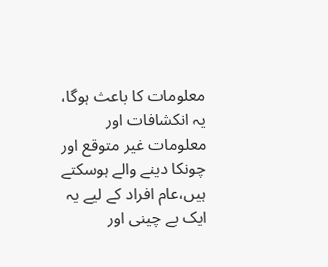معلومات کا باعث ہوگا، یہ انکشافات اور معلومات غیر متوقع اور چونکا دینے والے ہوسکتے ہیں،عام افراد کے لیے یہ ایک بے چینی اور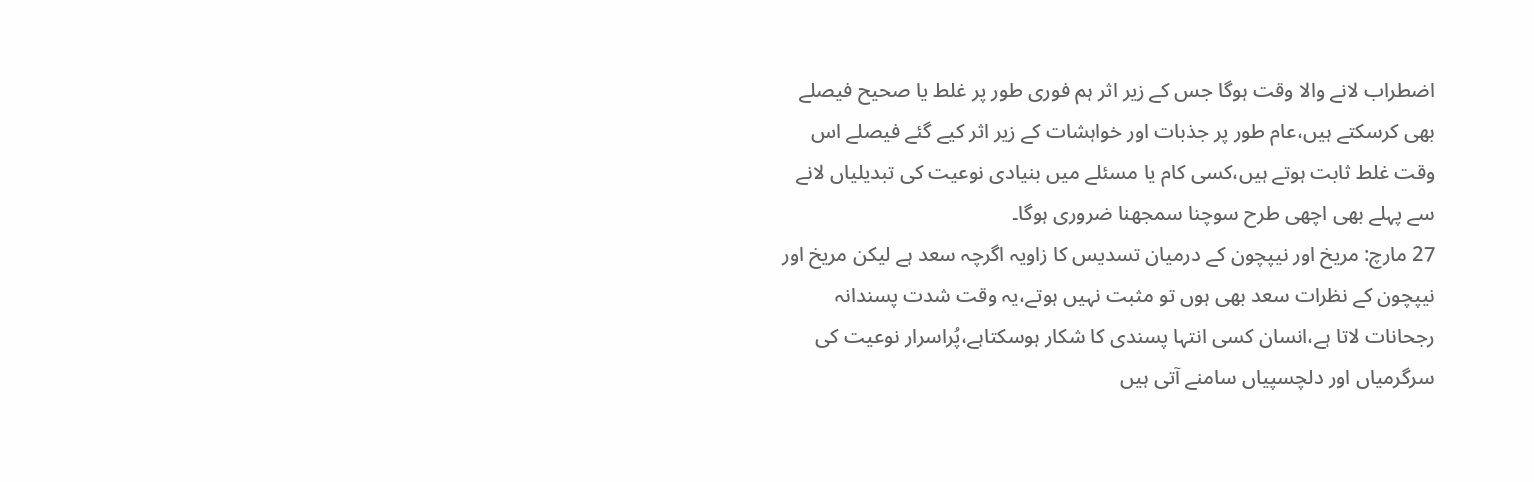اضطراب لانے والا وقت ہوگا جس کے زیر اثر ہم فوری طور پر غلط یا صحیح فیصلے بھی کرسکتے ہیں،عام طور پر جذبات اور خواہشات کے زیر اثر کیے گئے فیصلے اس وقت غلط ثابت ہوتے ہیں،کسی کام یا مسئلے میں بنیادی نوعیت کی تبدیلیاں لانے سے پہلے بھی اچھی طرح سوچنا سمجھنا ضروری ہوگا۔
27 مارچ: مریخ اور نیپچون کے درمیان تسدیس کا زاویہ اگرچہ سعد ہے لیکن مریخ اور نیپچون کے نظرات سعد بھی ہوں تو مثبت نہیں ہوتے،یہ وقت شدت پسندانہ رجحانات لاتا ہے،انسان کسی انتہا پسندی کا شکار ہوسکتاہے،پُراسرار نوعیت کی سرگرمیاں اور دلچسپیاں سامنے آتی ہیں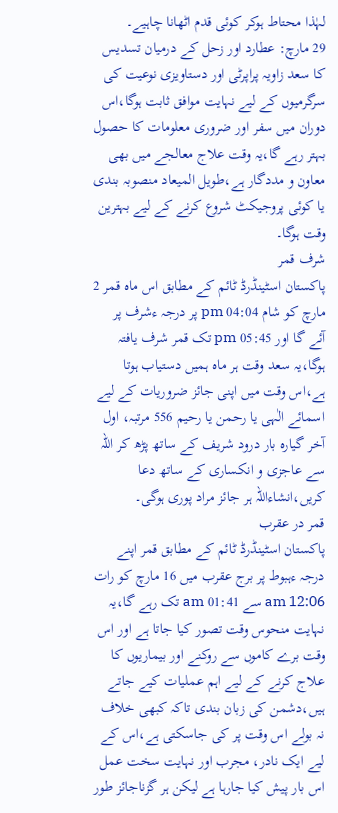لہٰذا محتاط ہوکر کوئی قدم اٹھانا چاہیے۔
29 مارچ: عطارد اور زحل کے درمیان تسدیس کا سعد زاویہ پراپرٹی اور دستاویزی نوعیت کی سرگرمیوں کے لیے نہایت موافق ثابت ہوگا،اس دوران میں سفر اور ضروری معلومات کا حصول بہتر رہے گا،یہ وقت علاج معالجے میں بھی معاون و مددگار ہے،طویل المیعاد منصوبہ بندی یا کوئی پروجیکٹ شروع کرنے کے لیے بہترین وقت ہوگا۔
شرف قمر
پاکستان اسٹینڈرڈ ٹائم کے مطابق اس ماہ قمر 2 مارچ کو شام 04:04 pm پر درجہ ءشرف پر آئے گا اور 05:45 pm تک قمر شرف یافتہ ہوگا،یہ سعد وقت ہر ماہ ہمیں دستیاب ہوتا ہے،اس وقت میں اپنی جائز ضروریات کے لیے اسمائے الٰہی یا رحمن یا رحیم 556 مرتبہ، اول آخر گیارہ بار درود شریف کے ساتھ پڑھ کر اللہ سے عاجزی و انکساری کے ساتھ دعا کریں،انشاءاللہ ہر جائز مراد پوری ہوگی۔
قمر در عقرب
پاکستان اسٹینڈرڈ ٹائم کے مطابق قمر اپنے درجہ ءہبوط پر برج عقرب میں 16 مارچ کو رات 12:06 am سے 01:41 am تک رہے گا،یہ نہایت منحوس وقت تصور کیا جاتا ہے اور اس وقت برے کاموں سے روکنے اور بیماریوں کا علاج کرنے کے لیے اہم عملیات کیے جاتے ہیں،دشمن کی زبان بندی تاکہ کبھی خلاف نہ بولے اس وقت پر کی جاسکتی ہے،اس کے لیے ایک نادر، مجرب اور نہایت سخت عمل اس بار پیش کیا جارہا ہے لیکن ہر گزناجائز طور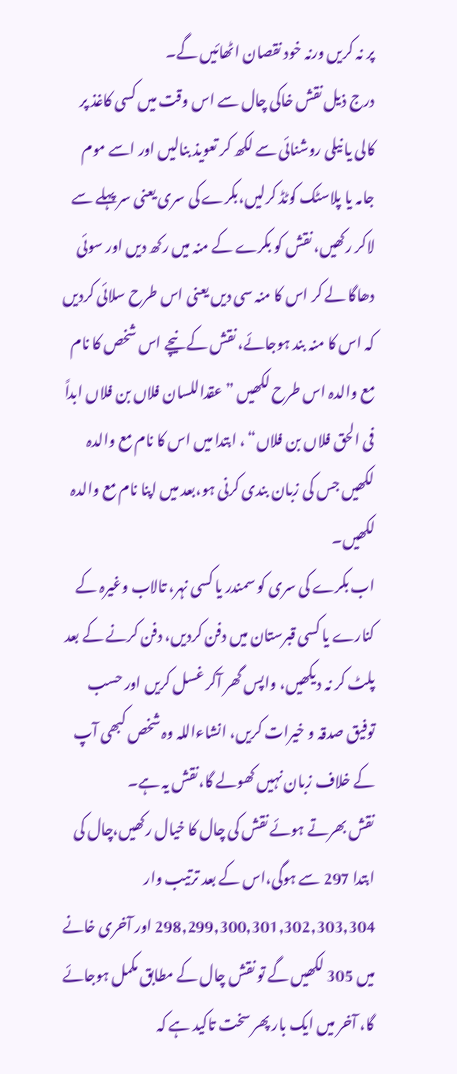پر نہ کریں ورنہ خود نقصان اٹھائیں گے۔
درج ذیل نقش خاکی چال سے اس وقت میں کسی کاغذ پر کالی یا نیلی روشنائی سے لکھ کر تعویذ بنالیں اور اسے موم جامہ یا پلاسٹک کوٹڈ کرلیں،بکرے کی سری یعنی سر پہلے سے لاکر رکھیں، نقش کو بکرے کے منہ میں رکھ دیں اور سوئی دھاگا لے کر اس کا منہ سی دیں یعنی اس طرح سلائی کردیں کہ اس کا منہ بند ہوجائے، نقش کے نیچے اس شخص کا نام مع والدہ اس طرح لکھیں ”عقداللسان فلاں بن فلاں ابداً فی الحق فلاں بن فلاں“ ، ابتدا میں اس کا نام مع والدہ لکھیں جس کی زبان بندی کرنی ہو،بعد میں اپنا نام مع والدہ لکھیں۔
اب بکرے کی سری کو سمندر یا کسی نہر، تالاب وغیرہ کے کنارے یا کسی قبرستان میں دفن کردیں، دفن کرنے کے بعد پلٹ کر نہ دیکھیں، واپس گھر آکر غسل کریں اور حسب توفیق صدقہ و خیرات کریں، انشاءاللہ وہ شخص کبھی آپ کے خلاف زبان نہیں کھولے گا،نقش یہ ہے۔
نقش بھرتے ہوئے نقش کی چال کا خیال رکھیں،چال کی ابتدا 297 سے ہوگی،اس کے بعد ترتیب وار 298,299,300,301,302,303,304 اور آخری خانے میں 305 لکھیں گے تو نقش چال کے مطابق مکمل ہوجائے گا، آخر میں ایک بار پھر سخت تاکید ہے کہ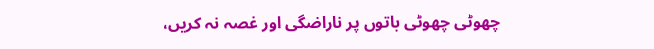چھوٹی چھوٹی باتوں پر ناراضگی اور غصہ نہ کریں،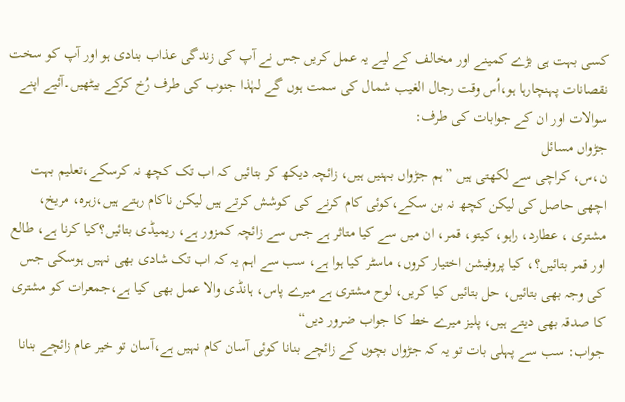کسی بہت ہی بڑے کمینے اور مخالف کے لیے یہ عمل کریں جس نے آپ کی زندگی عذاب بنادی ہو اور آپ کو سخت نقصانات پہنچارہا ہو،اُس وقت رجال الغیب شمال کی سمت ہوں گے لہٰذا جنوب کی طرف رُخ کرکے بیٹھیں۔آئیے اپنے سوالات اور ان کے جوابات کی طرف:
جڑواں مسائل
ن،س، کراچی سے لکھتی ہیں ”ہم جڑواں بہنیں ہیں، زائچہ دیکھ کر بتائیں کہ اب تک کچھ نہ کرسکے،تعلیم بہت اچھی حاصل کی لیکن کچھ نہ بن سکے،کوئی کام کرنے کی کوشش کرتے ہیں لیکن ناکام رہتے ہیں،زہرہ، مریخ، مشتری ، عطارد، راہو، کیتو، قمر، ان میں سے کیا متاثر ہے جس سے زائچہ کمزور ہے، ریمیڈی بتائیں؟کیا کرنا ہے، طالع اور قمر بتائیں؟، کیا پروفیشن اختیار کروں، ماسٹر کیا ہوا ہے، سب سے اہم یہ کہ اب تک شادی بھی نہیں ہوسکی جس کی وجہ بھی بتائیں، حل بتائیں کیا کریں، لوح مشتری ہے میرے پاس، ہانڈی والا عمل بھی کیا ہے،جمعرات کو مشتری کا صدقہ بھی دیتے ہیں، پلیز میرے خط کا جواب ضرور دیں“
جواب: سب سے پہلی بات تو یہ کہ جڑواں بچوں کے زائچے بنانا کوئی آسان کام نہیں ہے،آسان تو خیر عام زائچے بنانا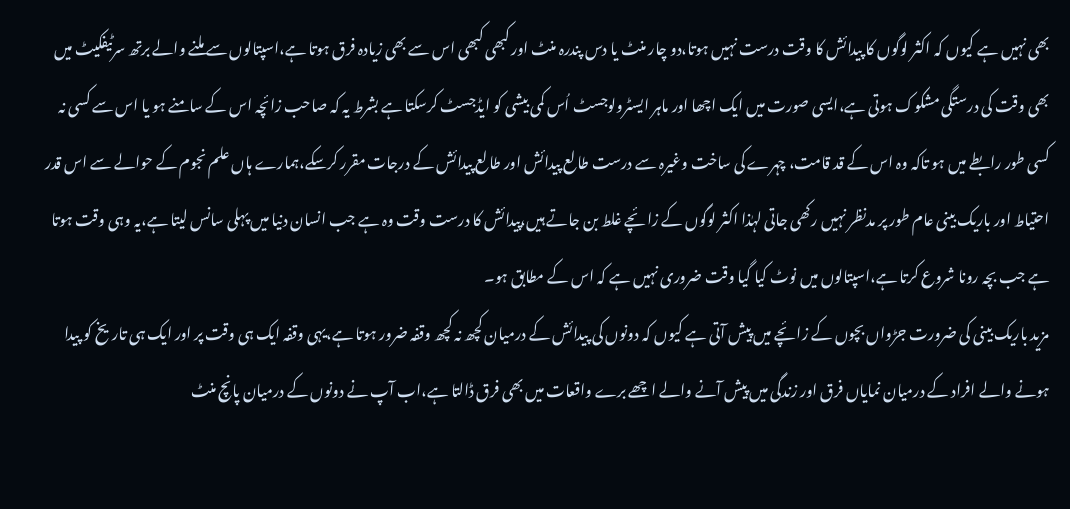بھی نہیں ہے کیوں کہ اکثر لوگوں کا پیدائش کا وقت درست نہیں ہوتا،دو چار منٹ یا دس پندرہ منٹ اور کبھی کبھی اس سے بھی زیادہ فرق ہوتا ہے،اسپتالوں سے ملنے والے برتھ سرٹیفکیٹ میں بھی وقت کی درستگی مشکوک ہوتی ہے،ایسی صورت میں ایک اچھا اور ماہر ایسٹرولوجسٹ اُس کمی بیشی کو ایڈجسٹ کرسکتا ہے بشرط یہ کہ صاحب زائچہ اس کے سامنے ہو یا اس سے کسی نہ کسی طور رابطے میں ہو تاکہ وہ اس کے قد قامت، چہرے کی ساخت وغیرہ سے درست طالع پیدائش اور طالع پیدائش کے درجات مقرر کرسکے،ہمارے ہاں علم نجوم کے حوالے سے اس قدر احتیاط اور باریک بینی عام طور پر مدنظر نہیں رکھی جاتی لہٰذا اکثر لوگوں کے زائچے غلط بن جاتے ہیں،پیدائش کا درست وقت وہ ہے جب انسان دنیا میں پہلی سانس لیتا ہے،یہ وہی وقت ہوتا ہے جب بچہ رونا شروع کرتا ہے،اسپتالوں میں نوٹ کیا گیا وقت ضروری نہیں ہے کہ اس کے مطابق ہو۔
مزید باریک بینی کی ضرورت جڑواں بچوں کے زائچے میں پیش آتی ہے کیوں کہ دونوں کی پیدائش کے درمیان کچھ نہ کچھ وقفہ ضرور ہوتا ہے،یہی وقفہ ایک ہی وقت پر اور ایک ہی تاریخ کو پیدا ہونے والے افراد کے درمیان نمایاں فرق اور زندگی میں پیش آنے والے اچھے برے واقعات میں بھی فرق ڈالتا ہے،اب آپ نے دونوں کے درمیان پانچ منٹ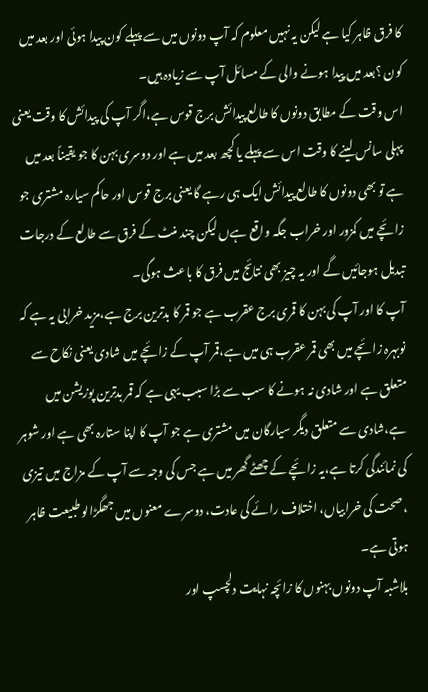کا فرق ظاہر کیا ہے لیکن یہ نہیں معلوم کہ آپ دونوں میں سے پہلے کون پیدا ہوئی اور بعد میں کون ؟بعد میں پیدا ہونے والی کے مسائل آپ سے زیادہ ہیں۔
اس وقت کے مطابق دونوں کا طالع پیدائش برج قوس ہے،اگر آپ کی پیدائش کا وقت یعنی پہلی سانس لینے کا وقت اس سے پہلے یا کچھ بعد میں ہے اور دوسری بہن کا جو یقیناً بعد میں ہے تو بھی دونوں کا طالع پیدائش ایک ہی رہے گا یعنی برج قوس اور حاکم سیارہ مشتری جو زائچے میں کمزور اور خراب جگہ واقع ہےں لیکن چند منٹ کے فرق سے طالع کے درجات تبدیل ہوجائیں گے اور یہ چیز بھی نتائج میں فرق کا باعث ہوگی۔
آپ کا اور آپ کی بہن کا قمری برج عقرب ہے جو قمر کا بدترین برج ہے،مزید خرابی یہ ہے کہ نوبہرہ زائچے میں بھی قمر عقرب ہی میں ہے،قمر آپ کے زائچے میں شادی یعنی نکاح سے متعلق ہے اور شادی نہ ہونے کا سب سے بڑا سبب یہی ہے کہ قمر بدترین پوزیشن میں ہے،شادی سے متعلق دیگر سیارگان میں مشتری ہے جو آپ کا اپنا ستارہ بھی ہے اور شوہر کی نمائندگی کرتا ہے،یہ زائچے کے چھٹے گھر میں ہے جس کی وجہ سے آپ کے مزاج میں تیزی ، صحت کی خرابیاں، اختلاف رائے کی عادت، دوسرے معنوں میں جھگڑالو طبیعت ظاہر ہوتی ہے۔
بلاشبہ آپ دونوں بہنوں کا زائچہ نہایت دلچسپ اور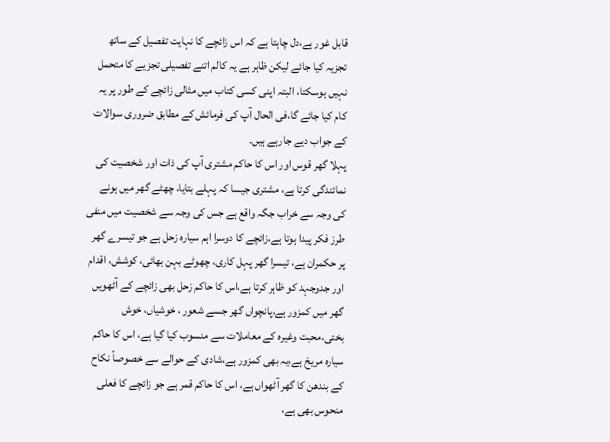قابل غور ہے،دل چاہتا ہے کہ اس زائچے کا نہایت تفصیل کے ساتھ تجزیہ کیا جائے لیکن ظاہر ہے یہ کالم اتنے تفصیلی تجزیے کا متحمل نہیں ہوسکتا، البتہ اپنی کسی کتاب میں مثالی زائچے کے طور پر یہ کام کیا جائے گا،فی الحال آپ کی فرمائش کے مطابق ضروری سوالات کے جواب دیے جارہے ہیں۔
پہلا گھر قوس اور اس کا حاکم مشتری آپ کی ذات اور شخصیت کی نمائندگی کرتا ہے، مشتری جیسا کہ پہلے بتایا، چھٹے گھر میں ہونے کی وجہ سے خراب جگہ واقع ہے جس کی وجہ سے شخصیت میں منفی طرز فکر پیدا ہوتا ہے،زائچے کا دوسرا اہم سیارہ زحل ہے جو تیسرے گھر پر حکمران ہے، تیسرا گھر پہل کاری، چھوٹے بہن بھائی، کوشش، اقدام اور جدوجہد کو ظاہر کرتا ہے،اس کا حاکم زحل بھی زائچے کے آٹھویں گھر میں کمزور ہے،پانچواں گھر جسے شعور ، خوشیاں، خوش بختی،محبت وغیرہ کے معاملات سے منسوب کیا گیا ہے، اس کا حاکم سیارہ مریخ ہے،یہ بھی کمزور ہے،شادی کے حوالے سے خصوصاً نکاح کے بندھن کا گھر آٹھواں ہے، اس کا حاکم قمر ہے جو زائچے کا فعلی منحوس بھی ہے،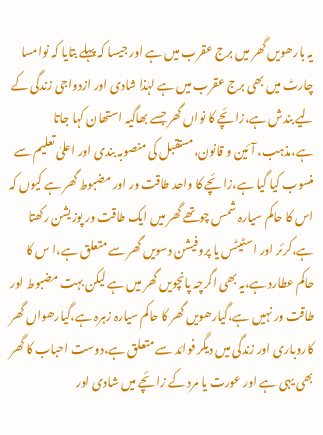یہ بارھویں گھر میں برج عقرب میں ہے اور جیسا کہ پہلے بتایا کہ نوامسا چارٹ میں بھی برج عقرب میں ہے لہٰذا شادی اور ازدواجی زندگی کے لیے بندش ہے،زائچے کا نواں گھر جسے بھاگیہ استھان کہا جاتا ہے،مذہب، آئین و قانون،مستقبل کی منصوبہ بندی اور اعلیٰ تعلیم سے منسوب کیا گیا ہے،زائچے کا واحد طاقت ور اور مضبوط گھر ہے کیوں کہ اس کا حاکم سیارہ شمس چوتھے گھر میں ایک طاقت ور پوزیشن رکھتا ہے،کرئر اور اسٹیٹس یا پروفیشن دسویں گھر سے متعلق ہے،ا س کا حاکم عطارد ہے،یہ بھی اگرچہ پانچویں گھر میں ہے لیکن بہت مضبوط اور طاقت ور نہیں ہے،گیارھویں گھر کا حاکم سیارہ زہرہ ہے،گیارھواں گھر کاروباری اور زندگی میں دیگر فوائد سے متعلق ہے،دوست احباب کا گھر بھی یہی ہے اور عورت یا مرد کے زائچے میں شادی اور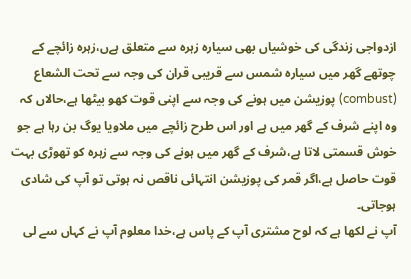ازدواجی زندگی کی خوشیاں بھی سیارہ زہرہ سے متعلق ہےں،زہرہ زائچے کے چوتھے گھر میں سیارہ شمس سے قریبی قران کی وجہ سے تحت الشعاع (combust) پوزیشن میں ہونے کی وجہ سے اپنی قوت کھو بیٹھا ہے،حالاں کہ وہ اپنے شرف کے گھر میں ہے اور اس طرح زائچے میں ملاویا یوگ بن رہا ہے جو خوش قسمتی لاتا ہے،شرف کے گھر میں ہونے کی وجہ سے زہرہ کو تھوڑی بہت قوت حاصل ہے،اگر قمر کی پوزیشن انتہائی ناقص نہ ہوتی تو آپ کی شادی ہوجاتی۔
آپ نے لکھا ہے کہ لوح مشتری آپ کے پاس ہے،خدا معلوم آپ نے کہاں سے لی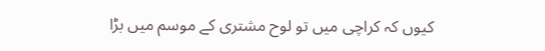کیوں کہ کراچی میں تو لوح مشتری کے موسم میں بڑا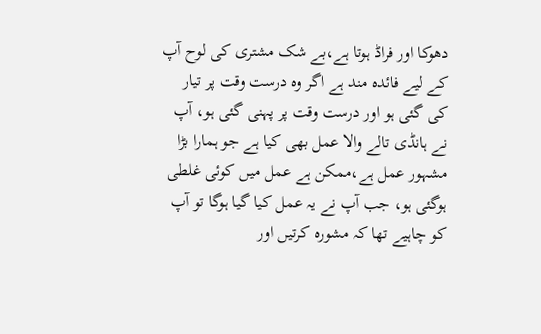دھوکا اور فراڈ ہوتا ہے،بے شک مشتری کی لوح آپ کے لیے فائدہ مند ہے اگر وہ درست وقت پر تیار کی گئی ہو اور درست وقت پر پہنی گئی ہو، آپ نے ہانڈی تالے والا عمل بھی کیا ہے جو ہمارا بڑا مشہور عمل ہے،ممکن ہے عمل میں کوئی غلطی ہوگئی ہو، جب آپ نے یہ عمل کیا گیا ہوگا تو آپ کو چاہیے تھا کہ مشورہ کرتیں اور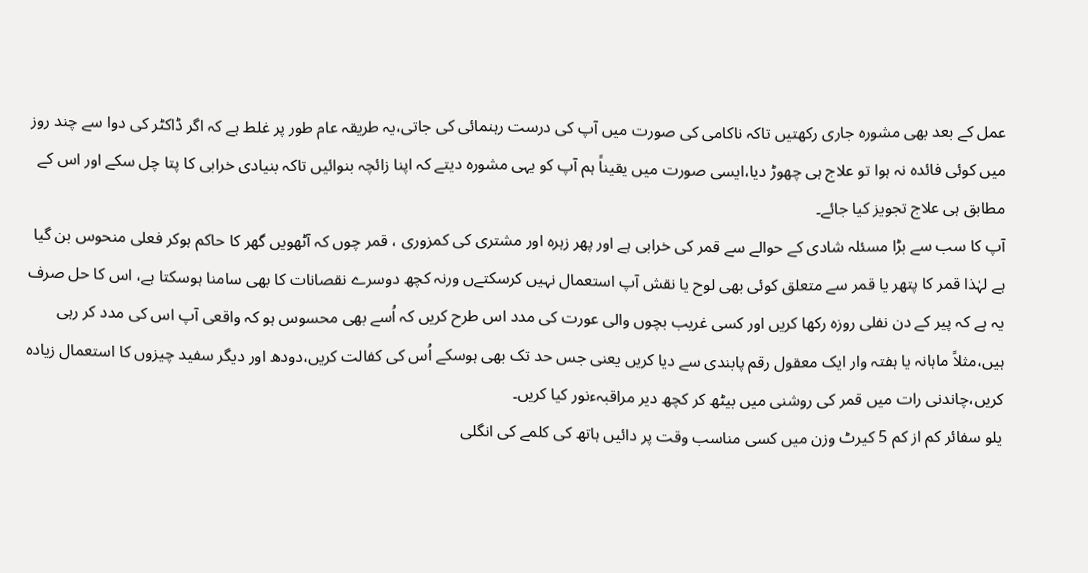عمل کے بعد بھی مشورہ جاری رکھتیں تاکہ ناکامی کی صورت میں آپ کی درست رہنمائی کی جاتی،یہ طریقہ عام طور پر غلط ہے کہ اگر ڈاکٹر کی دوا سے چند روز میں کوئی فائدہ نہ ہوا تو علاج ہی چھوڑ دیا،ایسی صورت میں یقیناً ہم آپ کو یہی مشورہ دیتے کہ اپنا زائچہ بنوائیں تاکہ بنیادی خرابی کا پتا چل سکے اور اس کے مطابق ہی علاج تجویز کیا جائے۔
آپ کا سب سے بڑا مسئلہ شادی کے حوالے سے قمر کی خرابی ہے اور پھر زہرہ اور مشتری کی کمزوری ، قمر چوں کہ آٹھویں گھر کا حاکم ہوکر فعلی منحوس بن گیا ہے لہٰذا قمر کا پتھر یا قمر سے متعلق کوئی بھی لوح یا نقش آپ استعمال نہیں کرسکتےں ورنہ کچھ دوسرے نقصانات کا بھی سامنا ہوسکتا ہے، اس کا حل صرف یہ ہے کہ پیر کے دن نفلی روزہ رکھا کریں اور کسی غریب بچوں والی عورت کی مدد اس طرح کریں کہ اُسے بھی محسوس ہو کہ واقعی آپ اس کی مدد کر رہی ہیں،مثلاً ماہانہ یا ہفتہ وار ایک معقول رقم پابندی سے دیا کریں یعنی جس حد تک بھی ہوسکے اُس کی کفالت کریں،دودھ اور دیگر سفید چیزوں کا استعمال زیادہ کریں،چاندنی رات میں قمر کی روشنی میں بیٹھ کر کچھ دیر مراقبہءنور کیا کریں۔
یلو سفائر کم از کم 5 کیرٹ وزن میں کسی مناسب وقت پر دائیں ہاتھ کی کلمے کی انگلی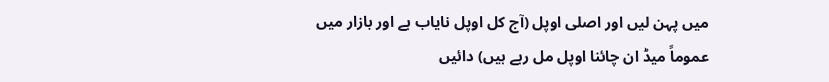میں پہن لیں اور اصلی اوپل (آج کل اوپل نایاب ہے اور بازار میں عموماً میڈ ان چائنا اوپل مل رہے ہیں) دائیں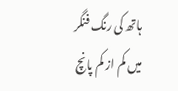ہاتھ کی رنگ فنگر میں کم از کم پانچ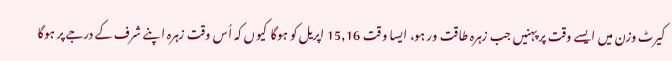کیرٹ وزن میں ایسے وقت پر پہنیں جب زہرہ طاقت ور ہو، ایسا وقت 15,16 اپریل کو ہوگا کیوں کہ اُس وقت زہرہ اپنے شرف کے درجے پر ہوگا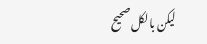لیکن بالکل صحیح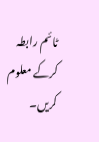ٹائم رابطہ کرکے معلوم کریں۔